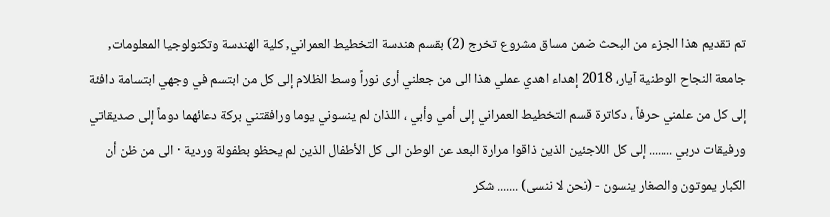تم تقديم هذا الجزء من البحث ضمن مساق مشروع تخرج (2) بقسم هندسة التخطيط العمراني, كلية الهندسة وتكنولوجيا المعلومات, جامعة النجاح الوطنية آيار، 2018 إهداء اهدي عملي هذا الى من جعلني أرى نوراً وسط الظلام إلى كل من ابتسم في وجهي ابتسامة دافئة إلى كل من علمني حرفاً ، دكاترة قسم التخطيط العمراني إلى أمي وأبي ، اللذان لم ينسوني يوما ورافقتني بركة دعائهما دوماً إلى صديقاتي ورفيقات دربي ........ إلى كل اللاجئين الذين ذاقوا مرارة البعد عن الوطن الى كل الأطفال الذين لم يحظو بطفولة وردية · الى من ظن أن الكبار يموتون والصغار ينسون - (نحن لا ننسى) ....... شكر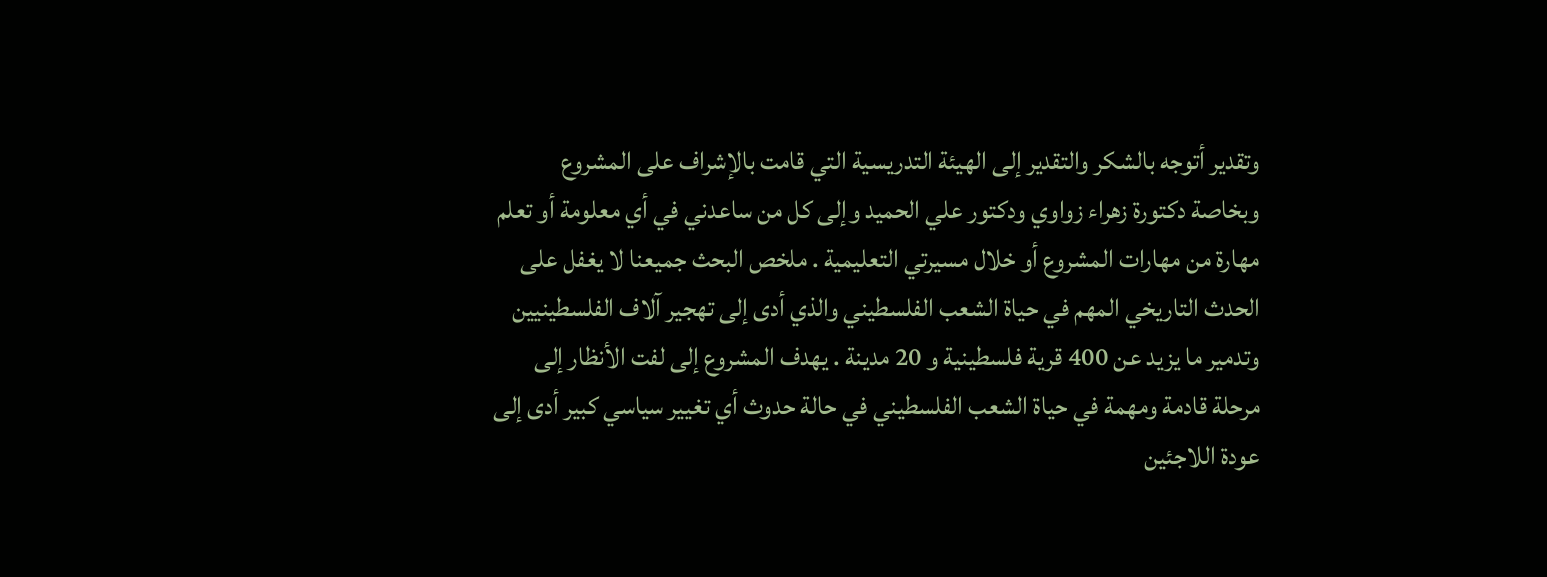وتقدير أتوجه بالشكر والتقدير إلى الهيئة التدريسية التي قامت بالإشراف على المشروع وبخاصة دكتورة زهراء زواوي ودكتور علي الحميد وإلى كل من ساعدني في أي معلومة أو تعلم مهارة من مهارات المشروع أو خلال مسيرتي التعليمية . ملخص البحث جميعنا لا يغفل على الحدث التاريخي المهم في حياة الشعب الفلسطيني والذي أدى إلى تهجير آلاف الفلسطينيين وتدمير ما يزيد عن 400 قرية فلسطينية و 20 مدينة . يهدف المشروع إلى لفت الأنظار إلى مرحلة قادمة ومهمة في حياة الشعب الفلسطيني في حالة حدوث أي تغيير سياسي كبير أدى إلى عودة اللاجئين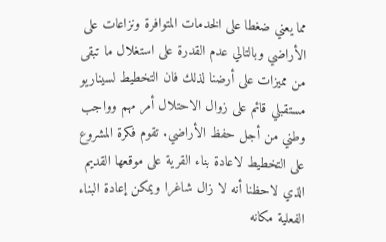مما يعني ضغطا على الخدمات المتوافرة ونزاعات على الأراضي وبالتالي عدم القدرة على استغلال ما تبقى من مميزات على أرضنا لذلك فان التخطيط لسيناريو مستقبلي قائم على زوال الاحتلال أمر مهم وواجب وطني من أجل حفظ الأراضي. تقوم فكرة المشروع على التخطيط لاعادة بناء القرية على موقعها القديم الذي لاحظنا أنه لا زال شاغرا ويمكن إعادة البناء الفعلية مكانه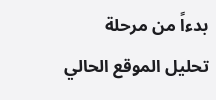بدءاً من مرحلة تحليل الموقع الحالي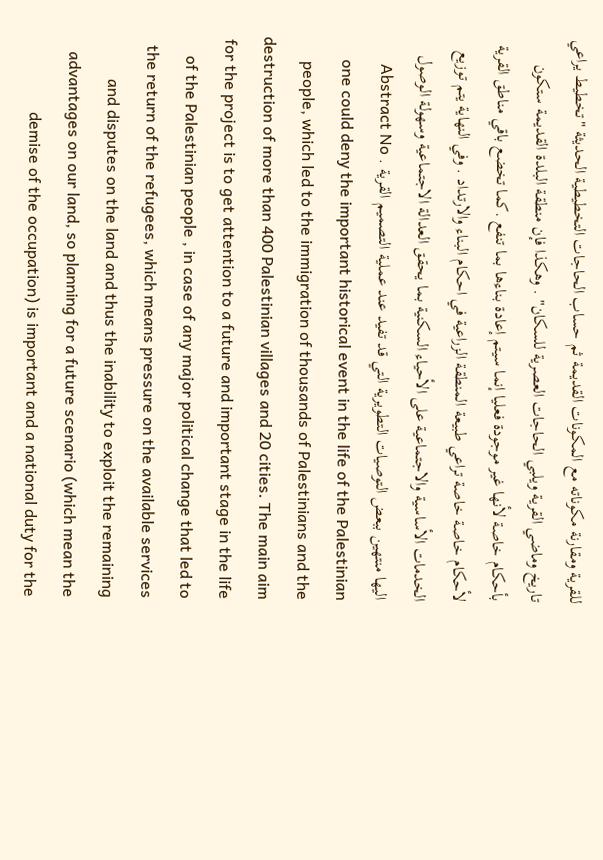للقرية ومقارنة مكوناته مع المكونات القديمة ثم حساب الحاجات التخطيطية الحديثة "تخطيط يراعي تاريخ وماضي القرية ويلبي الحاجات العصرية للسكان" . وهكذا فإن منطقة البلدة القديمة ستكون بأحكام خاصة لأنها غير موجودة فعليا إنما سيتم إعادة بناءها بما تنفع .كما تخضع باقي مناطق القرية لأحكام خاصة خاصة تراعي طبيعة المنطقة الزراعية في احكام البناء والارتداد . وفي النهاية يتم توزيع الخدمات الأساسية والاجتماعية على الأحياء السكنية بما يحقق العدالة الاجتماعية وسهولة الوصول اليها منتهين ببعض التوصيات التطويرية التي قد تفيد عند عملية التصميم القرية . Abstract No one could deny the important historical event in the life of the Palestinian people, which led to the immigration of thousands of Palestinians and the destruction of more than 400 Palestinian villages and 20 cities. The main aim for the project is to get attention to a future and important stage in the life of the Palestinian people , in case of any major political change that led to the return of the refugees, which means pressure on the available services and disputes on the land and thus the inability to exploit the remaining advantages on our land, so planning for a future scenario (which mean the demise of the occupation) is important and a national duty for the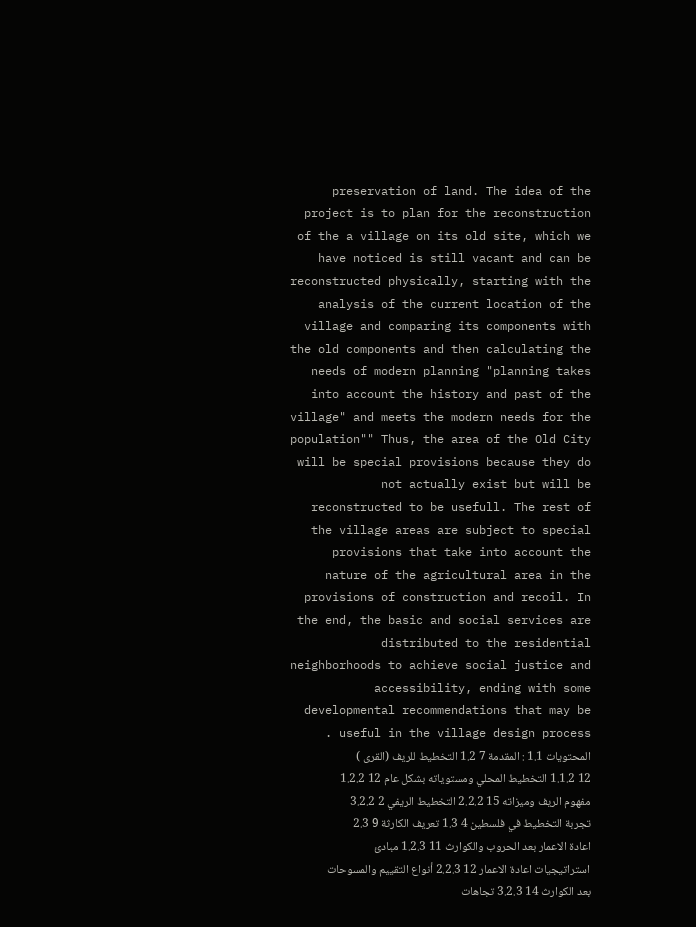preservation of land. The idea of the project is to plan for the reconstruction of the a village on its old site, which we have noticed is still vacant and can be reconstructed physically, starting with the analysis of the current location of the village and comparing its components with the old components and then calculating the needs of modern planning "planning takes into account the history and past of the village" and meets the modern needs for the population"" Thus, the area of the Old City will be special provisions because they do not actually exist but will be reconstructed to be usefull. The rest of the village areas are subject to special provisions that take into account the nature of the agricultural area in the provisions of construction and recoil. In the end, the basic and social services are distributed to the residential neighborhoods to achieve social justice and accessibility, ending with some developmental recommendations that may be useful in the village design process . المحتويات 1.1 : المقدمة 7 1.2 التخطيط للريف (القرى ) 12 1.1.2 التخطيط المحلي ومستوياته بشكل عام 12 1.2.2 مفهوم الريف وميزاته 15 2.2.2 التخطيط الريفي 2 3.2.2 تجربة التخطيط في فلسطين 4 1.3 تعريف الكارثة 9 2.3 اعادة الاعمار بعد الحروب والكوارث 11 1.2.3 مبادئ استراتيجيات اعادة الاعمار 12 2.2.3 أنواع التقييم والمسوحات بعد الكوارث 14 3.2.3 تجاهات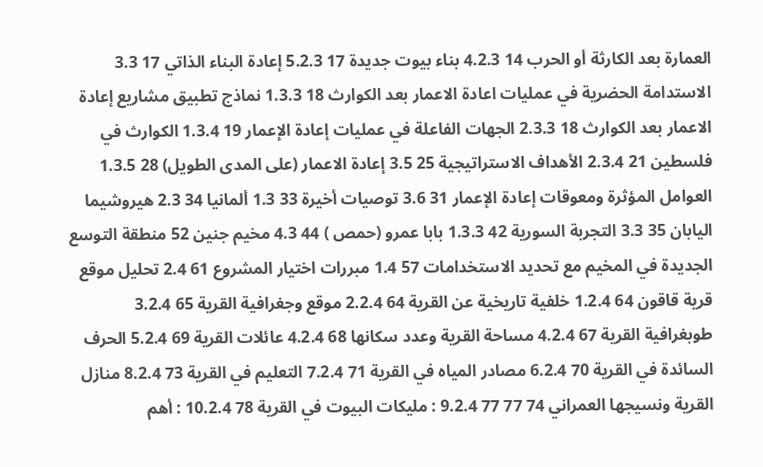العمارة بعد الكارثة أو الحرب 14 4.2.3 بناء بيوت جديدة 17 5.2.3 إعادة البناء الذاتي 17 3.3 الاستدامة الحضرية في عمليات اعادة الاعمار بعد الكوارث 18 1.3.3 نماذج تطبيق مشاريع إعادة الاعمار بعد الكوارث 18 2.3.3 الجهات الفاعلة في عمليات إعادة الإعمار 19 1.3.4 الكوارث في فلسطين 21 2.3.4 الأهداف الاستراتيجية 25 3.5 إعادة الاعمار (على المدى الطويل) 28 1.3.5 العوامل المؤثرة ومعوقات إعادة الإعمار 31 3.6 توصيات أخيرة 33 1.3 ألمانيا 34 2.3 هيروشيما اليابان 35 3.3 التجربة السورية 42 1.3.3 بابا عمرو (حمص ) 44 4.3 مخيم جنين 52 منطقة التوسع الجديدة في المخيم مع تحديد الاستخدامات 57 1.4 مبررات اختيار المشروع 61 2.4 تحليل موقع قرية قاقون 64 1.2.4 خلفية تاريخية عن القرية 64 2.2.4 موقع وجغرافية القرية 65 3.2.4 طوبغرافية القرية 67 4.2.4 مساحة القرية وعدد سكانها 68 4.2.4 عائلات القرية 69 5.2.4 الحرف السائدة في القرية 70 6.2.4 مصادر المياه في القرية 71 7.2.4 التعليم في القرية 73 8.2.4 منازل القرية ونسيجها العمراني 74 77 77 9.2.4 : مليكات البيوت في القرية 78 10.2.4 : أهم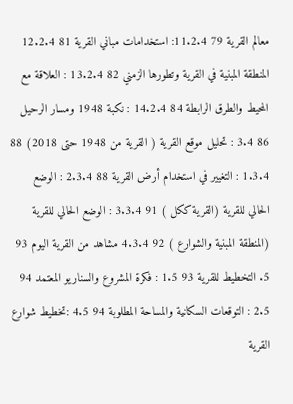معالم القرية 79 11.2.4: استخدامات مباني القرية 81 12.2.4 المنطقة المبنية في القرية وتطورها الزمني 82 13.2.4 : العلاقة مع المحيط والطرق الرابطة 84 14.2.4 : نكبة 1948 ومسار الرحيل 86 3.4 : تحليل موقع القرية ( القرية من 1948 حتى 2018) 88 1.3.4 : التغيير في استخدام أرض القرية 88 2.3.4 : الوضع الحالي للقرية (القرية ككل ) 91 3.3.4 : الوضع الحالي للقرية (المنطقة المبنية والشوارع ) 92 4.3.4 مشاهد من القرية اليوم 93 5. التخطيط للقرية 93 1.5 : فكرة المشروع والسناريو المعتمد 94 2.5 : التوقعات السكانية والمساحة المطلوبة 94 4.5 :تخطيط شوارع القرية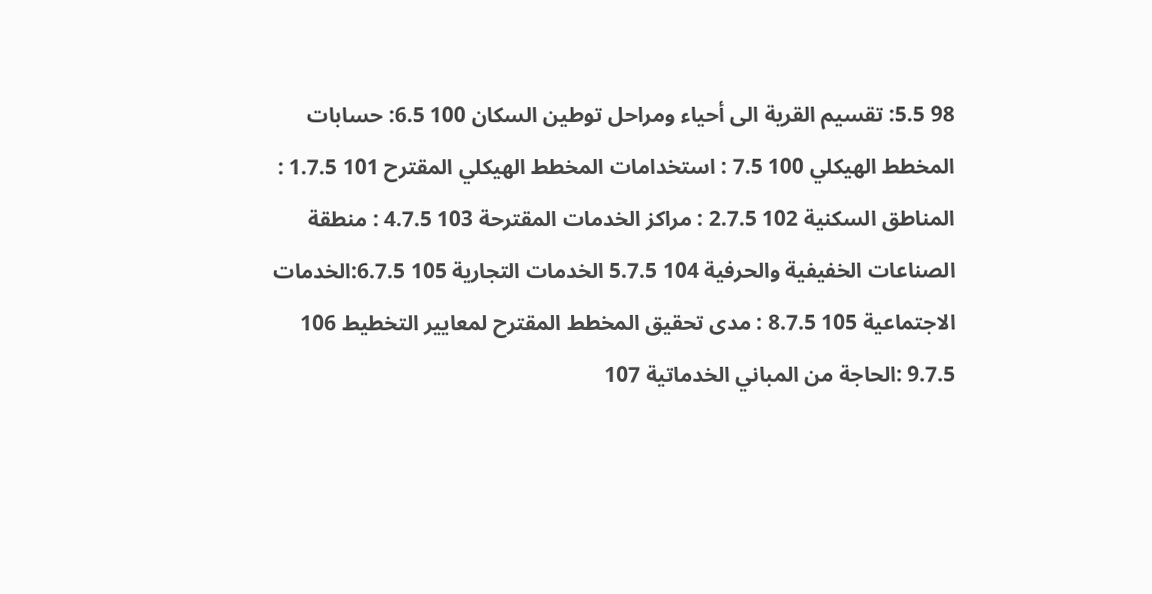98 5.5: تقسيم القرية الى أحياء ومراحل توطين السكان 100 6.5: حسابات المخطط الهيكلي 100 7.5 : استخدامات المخطط الهيكلي المقترح 101 1.7.5 : المناطق السكنية 102 2.7.5 : مراكز الخدمات المقترحة 103 4.7.5 : منطقة الصناعات الخفيفية والحرفية 104 5.7.5 الخدمات التجارية 105 6.7.5:الخدمات الاجتماعية 105 8.7.5 : مدى تحقيق المخطط المقترح لمعايير التخطيط 106 9.7.5 :الحاجة من المباني الخدماتية 107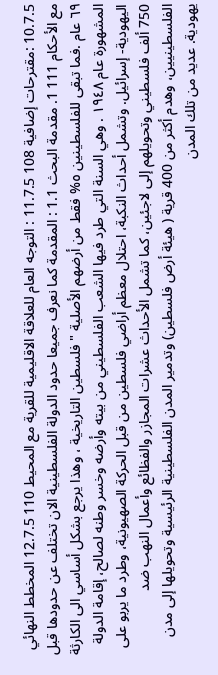10.7.5 :مقترحات إضافية 108 11.7.5 : التوجه العام للعلاقة الاقليمية للقرية مع المحيط 110 12.7.5 المخطط النهائي مع الأحكام 111 1. مقدمة البحث 1.1 : المقدمة كما نعرف جميعا حدود الدولة الفلسطينية الان تختلف عن حدودها قبل ٦٩ عام .فما تبقى للفلسطينين ٥% فقط من أرضهم الأصلية " فلسطين التاريخية ، وهذا يرجع بشكل أساسي الى الكارثة المشهورة عام ١٩٤٨ . وهي السنة التي طرد فيها الشعب الفلسطيني من بيته وأرضه وخسر وطنه لصالح، إقامة الدولة اليهودية- إسرائيل. وتشمل أحداث النكبة، احتلال معظم أراضي فلسطين من قبل الحركة الصهيونية، وطرد ما يربو على 750 ألف فلسطيني وتحويلهم إلى لاجئين، كما تشمل الأحداث عشرات المجازر والفظائع وأعمال النهب ضد الفلسطينيين، وهدم أكثر من 400 قرية ( هيئة أرض فلسطين) وتدمير المدن الفلسطينية الرئيسية وتحويلها إلى مدن يهودية. عديد من تلك المدن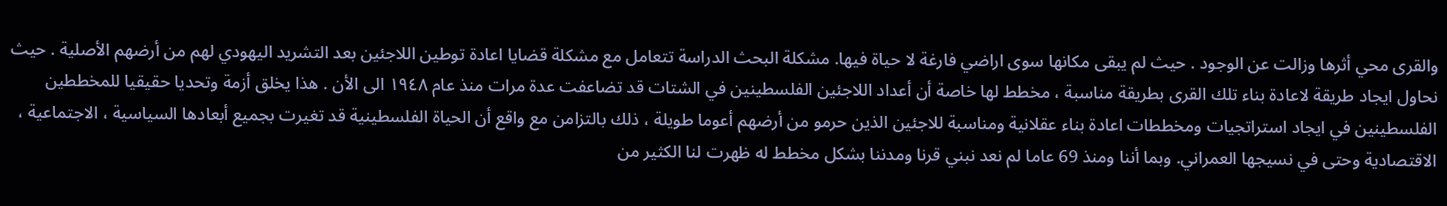والقرى محي أثرها وزالت عن الوجود . حيث لم يبقى مكانها سوى اراضي فارغة لا حياة فيها. مشكلة البحث الدراسة تتعامل مع مشكلة قضايا اعادة توطين اللاجئين بعد التشريد اليهودي لهم من أرضهم الأصلية . حيث نحاول ايجاد طريقة لاعادة بناء تلك القرى بطريقة مناسبة ، مخطط لها خاصة أن أعداد اللاجئين الفلسطينين في الشتات قد تضاعفت عدة مرات منذ عام ١٩٤٨ الى الأن . هذا يخلق أزمة وتحديا حقيقيا للمخططين الفلسطينين في ايجاد استراتجيات ومخططات اعادة بناء عقلانية ومناسبة للاجئين الذين حرمو من أرضهم أعوما طويلة ، ذلك بالتزامن مع واقع أن الحياة الفلسطينية قد تغيرت بجميع أبعادها السياسية ، الاجتماعية ، الاقتصادية وحتى في نسيجها العمراني. وبما أننا ومنذ 69 عاما لم نعد نبني قرنا ومدننا بشكل مخطط له ظهرت لنا الكثير من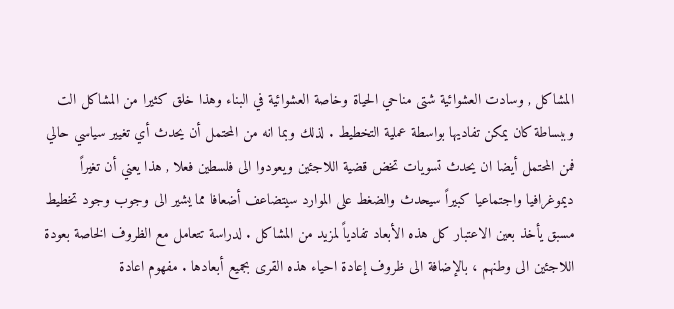المشاكل , وسادت العشوائية شتى مناحي الحياة وخاصة العشوائية في البناء وهذا خلق كثيرا من المشاكل الت وببساطة كان يمكن تفاديها بواسطة عملية التخطيط . لذلك وبما انه من المحتمل أن يحدث أي تغيير سياسي حالي فمن المحتمل أيضا ان يحدث تسويات تخض قضية اللاجئين ويعودوا الى فلسطين فعلا , هذا يعني أن تغيراً ديموغرافيا واجتماعيا كبيراً سيحدث والضغط على الموارد سيتضاعف أضعافا مما يشير الى وجوب وجود تخطيط مسبق يأخذ بعين الاعتبار كل هذه الأبعاد تفادياً لمزيد من المشاكل . لدراسة تتعامل مع الظروف الخاصة بعودة اللاجئين الى وطنهم ، بالإضافة الى ظروف إعادة احياء هذه القرى بجميع أبعادها . مفهوم اعادة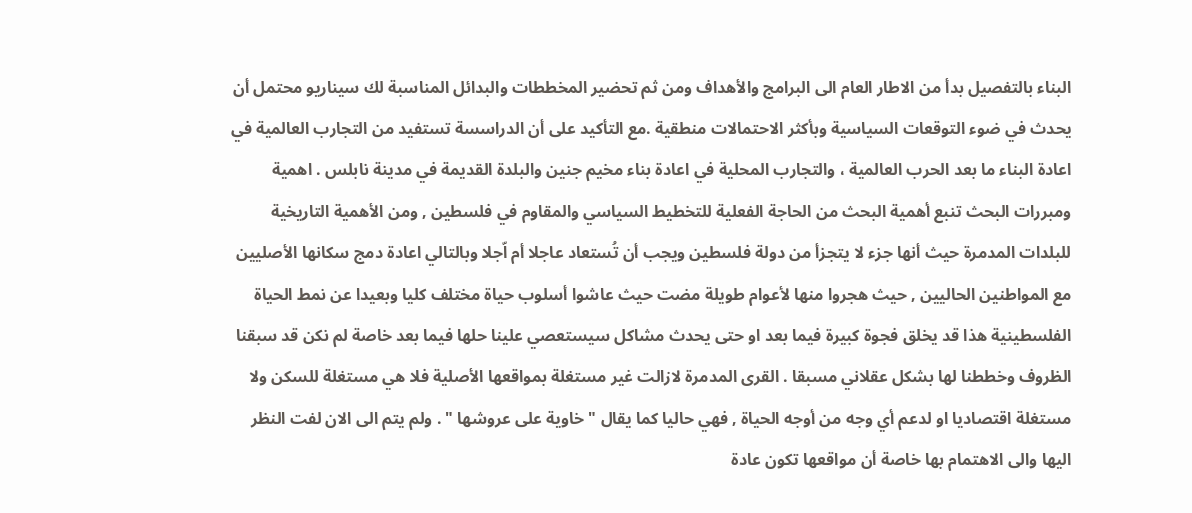البناء بالتفصيل بدأ من الاطار العام الى البرامج والأهداف ومن ثم تحضير المخططات والبدائل المناسبة لك سيناريو محتمل أن يحدث في ضوء التوقعات السياسية وبأكثر الاحتمالات منطقية .مع التأكيد على أن الدراسسة تستفيد من التجارب العالمية في اعادة البناء ما بعد الحرب العالمية ، والتجارب المحلية في اعادة بناء مخيم جنين والبلدة القديمة في مدينة نابلس . اهمية ومبررات البحث تنبع أهمية البحث من الحاجة الفعلية للتخطيط السياسي والمقاوم في فلسطين , ومن الأهمية التاريخية للبلدات المدمرة حيث أنها جزء لا يتجزأ من دولة فلسطين ويجب أن تُستعاد عاجلا أم اّجلا وبالتالي اعادة دمج سكانها الأصليين مع المواطنين الحاليين , حيث هجروا منها لأعوام طويلة مضت حيث عاشوا أسلوب حياة مختلف كليا وبعيدا عن نمط الحياة الفلسطينية هذا قد يخلق فجوة كبيرة فيما بعد او حتى يحدث مشاكل سيستعصي علينا حلها فيما بعد خاصة لم نكن قد سبقنا الظروف وخططنا لها بشكل عقلاني مسبقا . القرى المدمرة لازالت غير مستغلة بمواقعها الأصلية فلا هي مستغلة للسكن ولا مستغلة اقتصاديا او لدعم أي وجه من أوجه الحياة , فهي حاليا كما يقال " خاوية على عروشها " . ولم يتم الى الان لفت النظر اليها والى الاهتمام بها خاصة أن مواقعها تكون عادة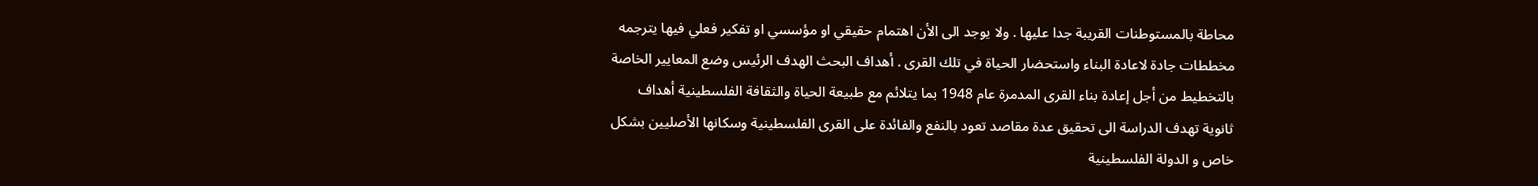محاطة بالمستوطنات القريبة جدا عليها . ولا يوجد الى الأن اهتمام حقيقي او مؤسسي او تفكير فعلي فيها يترجمه مخططات جادة لاعادة البناء واستحضار الحياة في تلك القرى . أهداف البحث الهدف الرئيس وضع المعايير الخاصة بالتخطيط من أجل إعادة بناء القرى المدمرة عام 1948 بما يتلائم مع طبيعة الحياة والثقافة الفلسطينية أهداف ثانوية تهدف الدراسة الى تحقيق عدة مقاصد تعود بالنفع والفائدة على القرى الفلسطينية وسكانها الأصليين بشكل خاص و الدولة الفلسطينية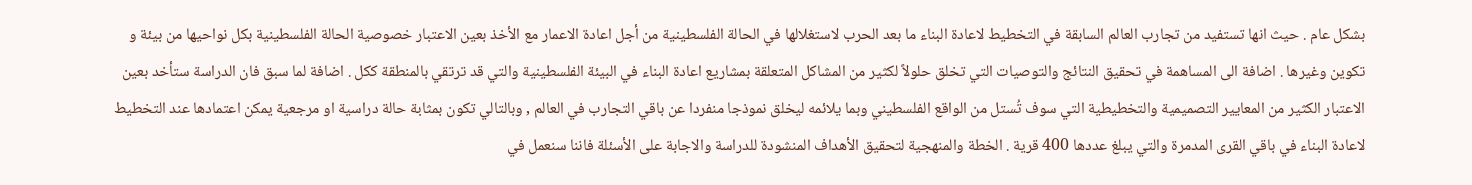بشكل عام . حيث انها تستفيد من تجارب العالم السابقة في التخطيط لاعادة البناء ما بعد الحرب لاستغلالها في الحالة الفلسطينية من أجل اعادة الاعمار مع الأخذ بعين الاعتبار خصوصية الحالة الفلسطينية بكل نواحيها من بيئة و تكوين وغيرها . اضافة الى المساهمة في تحقيق النتائج والتوصيات التي تخلق حلولاً لكثير من المشاكل المتعلقة بمشاريع اعادة البناء في البيئة الفلسطينية والتي قد ترتقي بالمنطقة ككل . اضافة لما سبق فان الدراسة ستأخد بعين الاعتبار الكثير من المعايير التصميمية والتخطيطية التي سوف تُستل من الواقع الفلسطيني وبما يلائمه ليخلق نموذجا منفردا عن باقي التجارب في العالم , وبالتالي تكون بمثابة حالة دراسية او مرجعية يمكن اعتمادها عند التخطيط لاعادة البناء في باقي القرى المدمرة والتي يبلغ عددها 400 قرية . الخطة والمنهجية لتحقيق الأهداف المنشودة للدراسة والاجابة على الأسئلة فاننا سنعمل في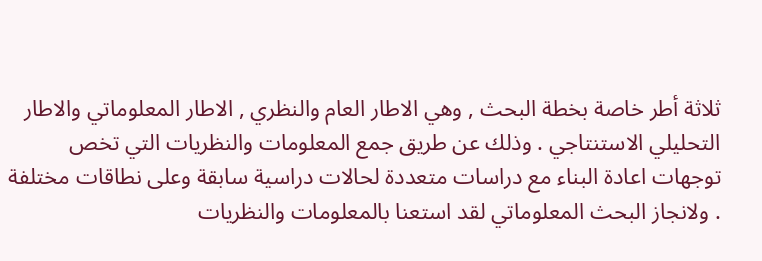ثلاثة أطر خاصة بخطة البحث , وهي الاطار العام والنظري , الاطار المعلوماتي والاطار التحليلي الاستنتاجي . وذلك عن طريق جمع المعلومات والنظريات التي تخص توجهات اعادة البناء مع دراسات متعددة لحالات دراسية سابقة وعلى نطاقات مختلفة . ولانجاز البحث المعلوماتي لقد استعنا بالمعلومات والنظريات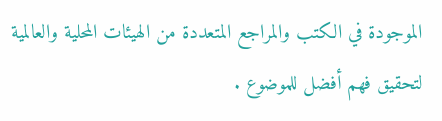الموجودة في الكتب والمراجع المتعددة من الهيئات المحلية والعالمية لتحقيق فهم أفضل للموضوع .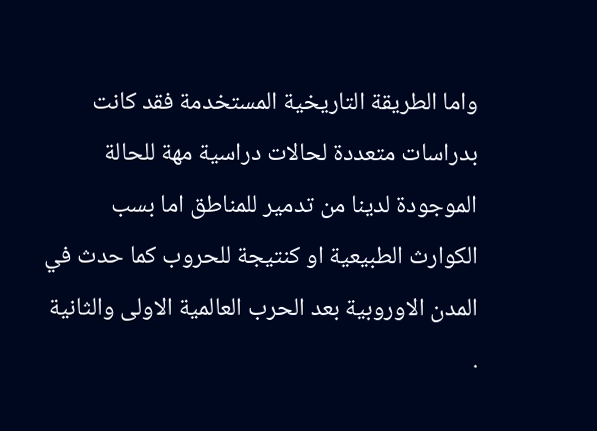واما الطريقة التاريخية المستخدمة فقد كانت بدراسات متعددة لحالات دراسية مهة للحالة الموجودة لدينا من تدمير للمناطق اما بسب الكوارث الطبيعية او كنتيجة للحروب كما حدث في المدن الاوروبية بعد الحرب العالمية الاولى والثانية .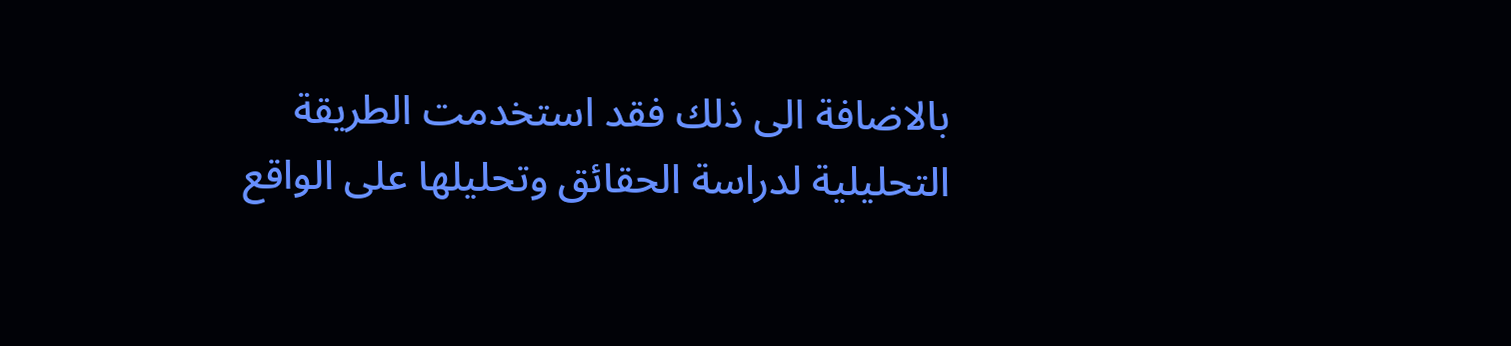بالاضافة الى ذلك فقد استخدمت الطريقة التحليلية لدراسة الحقائق وتحليلها على الواقع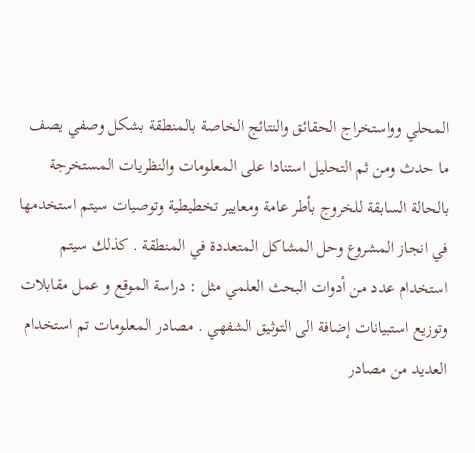المحلي وواستخراج الحقائق والنتائج الخاصة بالمنطقة بشكل وصفي يصف ما حدث ومن ثم التحليل استنادا على المعلومات والنظريات المستخرجة بالحالة السابقة للخروج بأطر عامة ومعايير تخطيطية وتوصيات سيتم استخدمها في انجاز المشروع وحل المشاكل المتعددة في المنطقة . كذلك سيتم استخدام عدد من أدوات البحث العلمي مثل : دراسة الموقع و عمل مقابلات وتوزيع استبيانات إضافة الى التوثيق الشفهي . مصادر المعلومات تم استخدام العديد من مصادر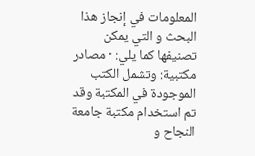المعلومات في إنجاز هذا البحث و التي يمكن تصنيفها كما يلي: · مصادر مكتبية: وتشمل الكتب الموجودة في المكتبة وقد تم استخدام مكتبة جامعة النجاح و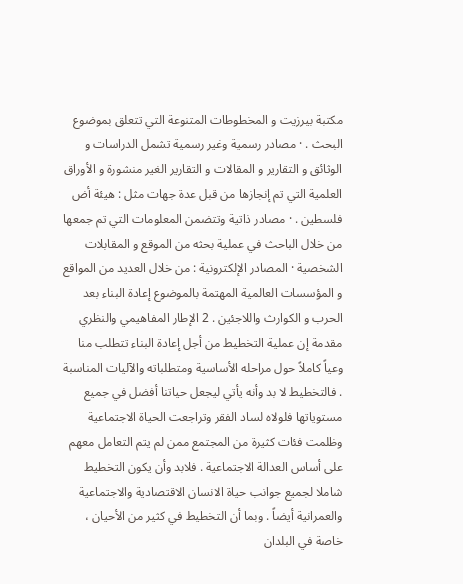مكتبة بيرزيت و المخطوطات المتنوعة التي تتعلق بموضوع البحث . · مصادر رسمية وغير رسمية تشمل الدراسات و الوثائق و التقارير و المقالات و التقارير الغير منشورة و الأوراق العلمية التي تم إنجازها من قبل عدة جهات مثل : هيئة أض فلسطين . · مصادر ذاتية وتتضمن المعلومات التي تم جمعها من خلال الباحث في عملية بحثه من الموقع و المقابلات الشخصية · المصادر الإلكترونية : من خلال العديد من المواقع و المؤسسات العالمية المهتمة بالموضوع إعادة البناء بعد الحرب و الكوارث واللاجئين . 2 الإطار المفاهيمي والنظري مقدمة إن عملية التخطيط من أجل إعادة البناء تتطلب منا وعياً كاملاً حول مراحله الأساسية ومتطلباته والآليات المناسبة . فالتخطيط لا بد وأنه يأتي ليجعل حياتنا أفضل في جميع مستوياتها فلولاه لساد الفقر وتراجعت الحياة الاجتماعية وظلمت فئات كثيرة من المجتمع ممن لم يتم التعامل معهم على أساس العدالة الاجتماعية . فلابد وأن يكون التخطيط شاملا لجميع جوانب حياة الانسان الاقتصادية والاجتماعية والعمرانية أيضاً . وبما أن التخطيط في كثير من الأحيان ، خاصة في البلدان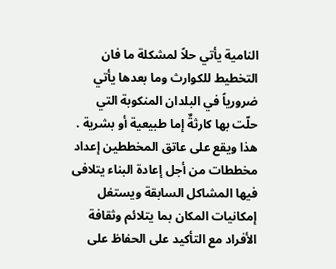النامية يأتي حلاً لمشكلة ما فان التخطيط للكوارث وما بعدها يأتي ضرورياً في البلدان المنكوبة التي حلّت بها كارثةٌ إما طبيعية أو بشرية . هذا ويقع على عاتق المخططين إعداد مخططات من أجل إعادة البناء يتلافى فيها المشاكل السابقة ويستغل إمكانيات المكان بما يتلائم وثقافة الأفراد مع التأكيد على الحفاظ على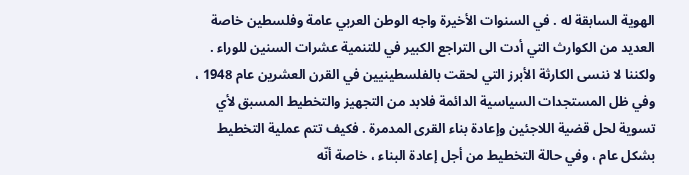الهوية السابقة له . في السنوات الأخيرة واجه الوطن العربي عامة وفلسطين خاصة العديد من الكوارث التي أدت الى التراجع الكبير في للتنمية عشرات السنين للوراء . ولكننا لا ننسى الكارثة الأبرز التي لحقت بالفلسطينيين في القرن العشرين عام 1948 ، وفي ظل المستجدات السياسية الدائمة فلابد من التجهيز والتخطيط المسبق لأي تسوية لحل قضية اللاجئين وإعادة بناء القرى المدمرة . فكيف تتم عملية التخطيط بشكل عام ، وفي حالة التخطيط من أجل إعادة البناء ، خاصة أنّه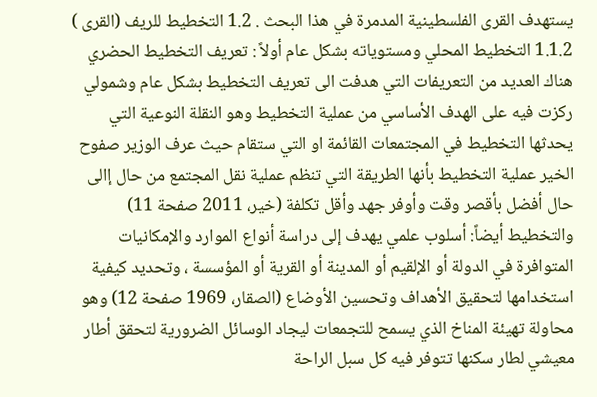يستهدف القرى الفلسطينية المدمرة في هذا البحث . 1.2 التخطيط للريف (القرى ) 1.1.2 التخطيط المحلي ومستوياته بشكل عام أولاً : تعريف التخطيط الحضري هناك العديد من التعريفات التي هدفت الى تعريف التخطيط بشكل عام وشمولي ركزت فيه على الهدف الأساسي من عملية التخطيط وهو النقلة النوعية التي يحدثها التخطيط في المجتمعات القائمة او التي ستقام حيث عرف الوزير صفوح الخير عملية التخطيط بأنها الطريقة التي تنظم عملية نقل المجتمع من حال إالى حال أفضل بأقصر وقت وأوفر جهد وأقل تكلفة (خير، 2011 صفحة 11) والتخطيط أيضاً: أسلوب علمي يهدف إلى دراسة أنواع الموارد والإمكانيات المتوافرة في الدولة أو الإلقيم أو المدينة أو القرية أو المؤسسة ، وتحديد كيفية استخدامها لتحقيق الأهداف وتحسين الأوضاع (الصقار، 1969 صفحة 12) وهو محاولة تهيئة المناخ الذي يسمح للتجمعات ليجاد الوسائل الضرورية لتحقق أطار معيشي لطار سكنها تتوفر فيه كل سبل الراحة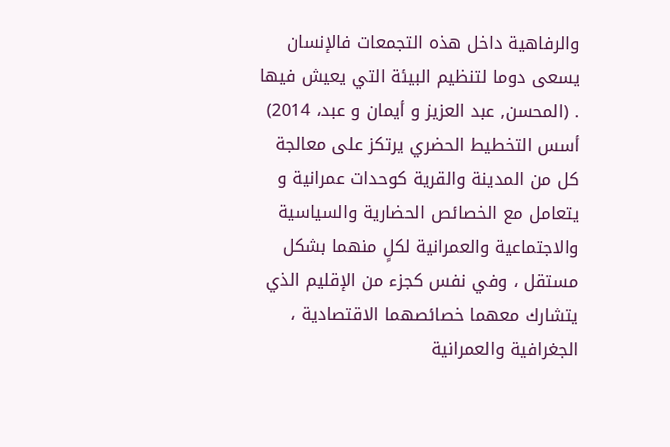والرفاهية داخل هذه التجمعات فالإنسان يسعى دوما لتنظيم البيئة التي يعيش فيها . (المحسن, عبد العزيز و أيمان و عبد، 2014) أسس التخطيط الحضري يرتكز على معالجة كل من المدينة والقرية كوحدات عمرانية و يتعامل مع الخصائص الحضارية والسياسية والاجتماعية والعمرانية لكلٍ منهما بشكل مستقل ، وفي نفس كجزء من الإقليم الذي يتشارك معهما خصائصهما الاقتصادية ، الجغرافية والعمرانية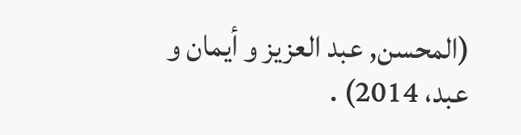(المحسن, عبد العزيز و أيمان و عبد، 2014) .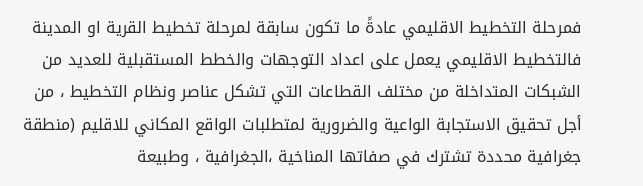فمرحلة التخطيط الاقليمي عادةً ما تكون سابقة لمرحلة تخطيط القرية او المدينة فالتخطيط الاقليمي يعمل على اعداد التوجهات والخطط المستقبلية للعديد من الشبكات المتداخلة من مختلف القطاعات التي تشكل عناصر ونظام التخطيط ، من أجل تحقيق الاستجابة الواعية والضرورية لمتطلبات الواقع المكاني للاقليم (منطقة جغرافية محددة تشترك في صفاتها المناخية ،الجغرافية ، وطبيعة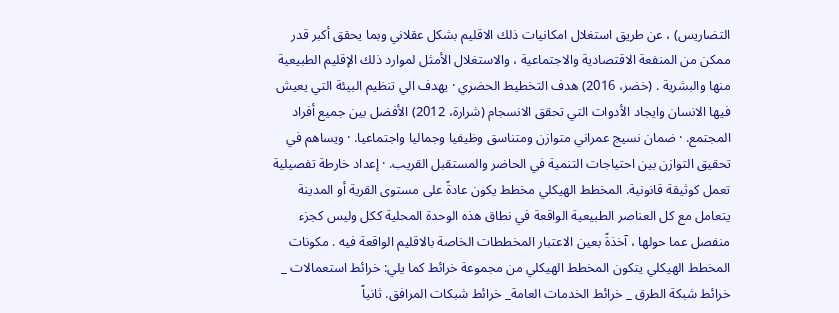التضاريس) ، عن طريق استغلال امكانيات ذلك الاقليم بشكل عقلاني وبما يحقق أكبر قدر ممكن من المنفعة الاقتصادية والاجتماعية ، والاستغلال الأمثل لموارد ذلك الإقليم الطبيعية منها والبشرية . (خضر، 2016) هدف التخطيط الحضري · يهدف الي تنظيم البيئة التي يعيش فيها الانسان وايجاد الأدوات التي تحقق الانسجام (شرارة، 2012) الأفضل بين جميع أفراد المجتمع. · ضمان نسيج عمراني متوازن ومتناسق وظيفيا وجماليا واجتماعيا. · ويساهم في تحقيق التوازن بين احتياجات التنمية في الحاضر والمستقبل القريب. · إعداد خارطة تفصيلية تعمل كوثيقة قانونية. المخطط الهيكلي مخطط يكون عادةً على مستوى القرية أو المدينة يتعامل مع كل العناصر الطبيعية الواقعة في نطاق هذه الوحدة المحلية ككل وليس كجزء منفصل عما حولها ، آخذةً بعين الاعتبار المخططات الخاصة بالاقليم الواقعة فيه . مكونات المخطط الهيكلي يتكون المخطط الهيكلي من مجموعة خرائط كما يلي: خرائط استعمالات _ خرائط شبكة الطرق _ خرائط الخدمات العامة_ خرائط شبكات المرافق. ثانياً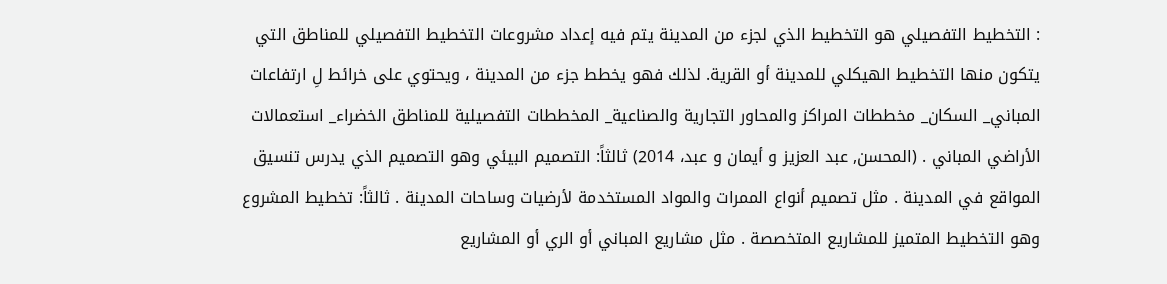: التخطيط التفصيلي هو التخطيط الذي لجزء من المدينة يتم فيه إعداد مشروعات التخطيط التفصيلي للمناطق التي يتكون منها التخطيط الهيكلي للمدينة أو القرية. لذلك فهو يخطط جزء من المدينة ، ويحتوي على خرائط لِ ارتفاعات المباني_ السكان_ مخططات المراكز والمحاور التجارية والصناعية_ المخططات التفصيلية للمناطق الخضراء_ استعمالات الأراضي المباني . (المحسن, عبد العزيز و أيمان و عبد، 2014) ثالثاً: التصميم البيئي وهو التصميم الذي يدرس تنسيق المواقع في المدينة . مثل تصميم أنواع الممرات والمواد المستخدمة لأرضيات وساحات المدينة . ثالثاً: تخطيط المشروع وهو التخطيط المتميز للمشاريع المتخصصة . مثل مشاريع المباني أو الري أو المشاريع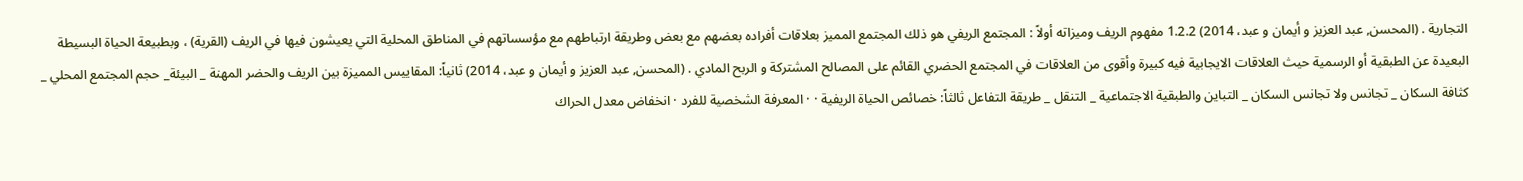التجارية . (المحسن, عبد العزيز و أيمان و عبد، 2014) 1.2.2 مفهوم الريف وميزاته أولاً : المجتمع الريفي هو ذلك المجتمع المميز بعلاقات أفراده بعضهم مع بعض وطريقة ارتباطهم مع مؤسساتهم في المناطق المحلية التي يعيشون فيها في الريف (القرية) ، وبطبيعة الحياة البسيطة البعيدة عن الطبقية أو الرسمية حيث العلاقات الايجابية فيه كبيرة وأقوى من العلاقات في المجتمع الحضري القائم على المصالح المشتركة و الربح المادي . (المحسن, عبد العزيز و أيمان و عبد، 2014) ثانياً: المقاييس المميزة بين الريف والحضر المهنة _ البيئة_ حجم المجتمع المحلي _ كثافة السكان _ تجانس ولا تجانس السكان _ التباين والطبقية الاجتماعية _ التنقل _ طريقة التفاعل ثالثاً: خصائص الحياة الريفية · · المعرفة الشخصية للفرد · انخفاض معدل الحراك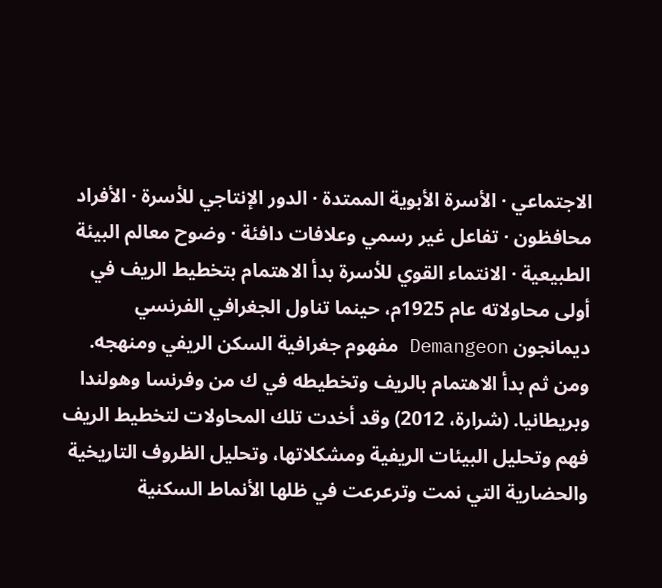الاجتماعي · الأسرة الأبوية الممتدة · الدور الإنتاجي للأسرة · الأفراد محافظون · تفاعل غير رسمي وعلافات دافئة · وضوح معالم البيئة الطبيعية · الانتماء القوي للأسرة بدأ الاهتمام بتخطيط الريف في أولى محاولاته عام 1925م، حينما تناول الجغرافي الفرنسي ديمانجون Demangeon مفهوم جغرافية السكن الريفي ومنهجه. ومن ثم بدأ الاهتمام بالريف وتخطيطه في ك من وفرنسا وهولندا وبريطانيا. (شرارة، 2012) وقد أخدت تلك المحاولات لتخطيط الريف فهم وتحليل البيئات الريفية ومشكلاتها، وتحليل الظروف التاريخية والحضارية التي نمت وترعرعت في ظلها الأنماط السكنية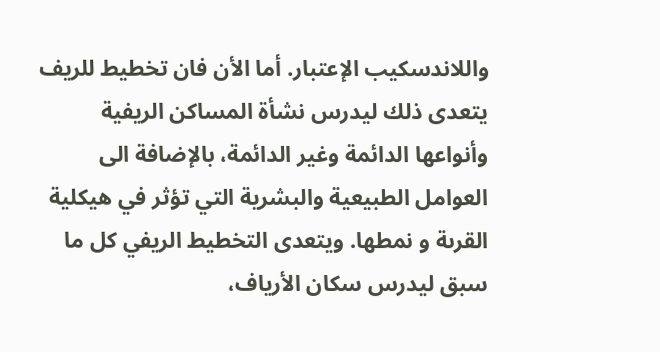واللاندسكيب الإعتبار. أما الأن فان تخطيط للريف يتعدى ذلك ليدرس نشأة المساكن الريفية وأنواعها الدائمة وغير الدائمة، بالإضافة الى العوامل الطبيعية والبشرية التي تؤثر في هيكلية القرىة و نمطها. ويتعدى التخطيط الريفي كل ما سبق ليدرس سكان الأرياف،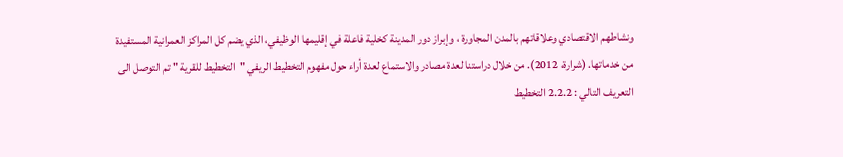ونشاطهم الاقتصادي وعلاقاتهم بالمدن المجاورة ، وإبراز دور المدينة كخلية فاعلة في إقليمها الوظيفي، الذي يضم كل المراكز العمرانية المستفيدة من خدماتها. (شرارة، 2012). من خلال دراستنا لعدة مصادر والاستماع لعدة أراء حول مفهوم التخطيط الريفي "التخطيط للقرية " تم التوصل الى التعريف التالي : 2.2.2 التخطيط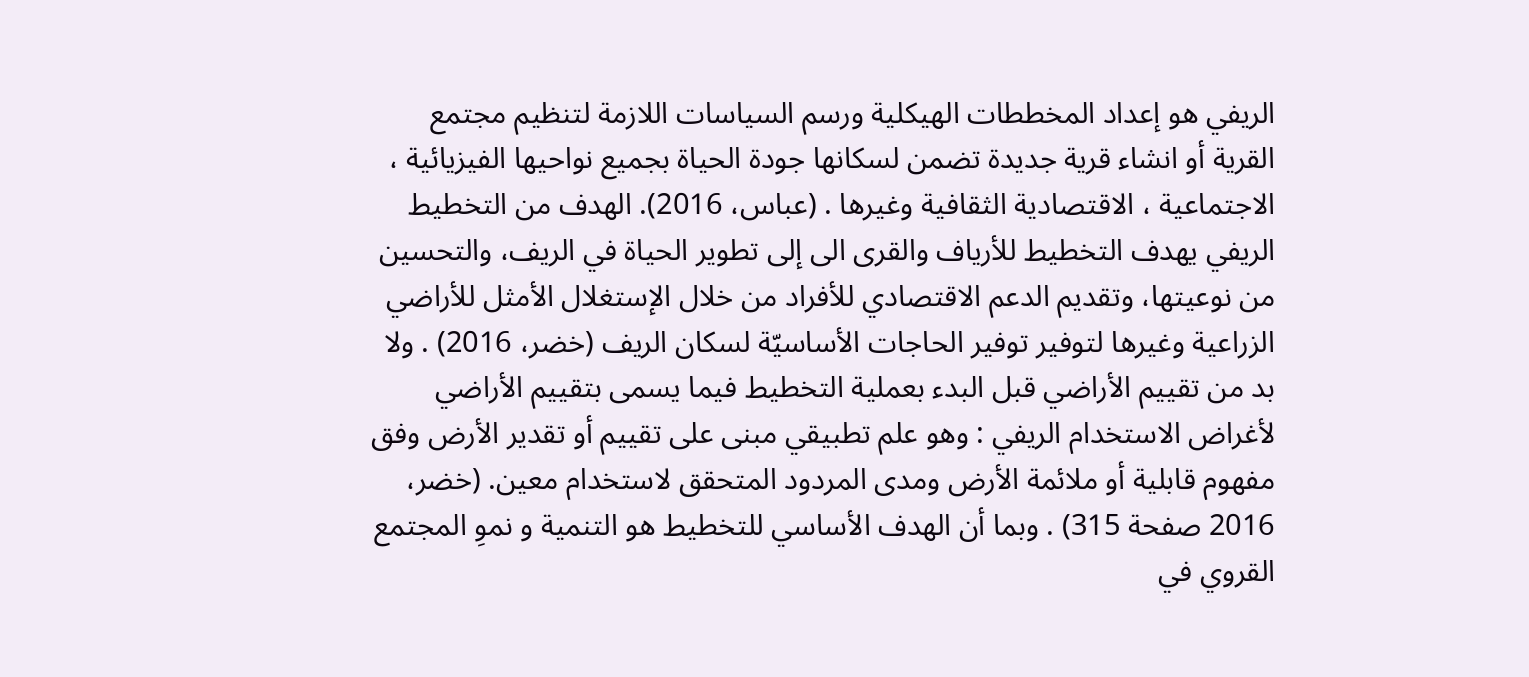الريفي هو إعداد المخططات الهيكلية ورسم السياسات اللازمة لتنظيم مجتمع القرية أو انشاء قرية جديدة تضمن لسكانها جودة الحياة بجميع نواحيها الفيزيائية ، الاجتماعية ، الاقتصادية الثقافية وغيرها . (عباس، 2016). الهدف من التخطيط الريفي يهدف التخطيط للأرياف والقرى الى إلى تطوير الحياة في الريف، والتحسين من نوعيتها، وتقديم الدعم الاقتصادي للأفراد من خلال الإستغلال الأمثل للأراضي الزراعية وغيرها لتوفير توفير الحاجات الأساسيّة لسكان الريف (خضر، 2016) . ولا بد من تقييم الأراضي قبل البدء بعملية التخطيط فيما يسمى بتقييم الأراضي لأغراض الاستخدام الريفي : وهو علم تطبيقي مبنى على تقييم أو تقدير الأرض وفق مفهوم قابلية أو ملائمة الأرض ومدى المردود المتحقق لاستخدام معين. (خضر، 2016 صفحة 315) . وبما أن الهدف الأساسي للتخطيط هو التنمية و نموِ المجتمع القروي في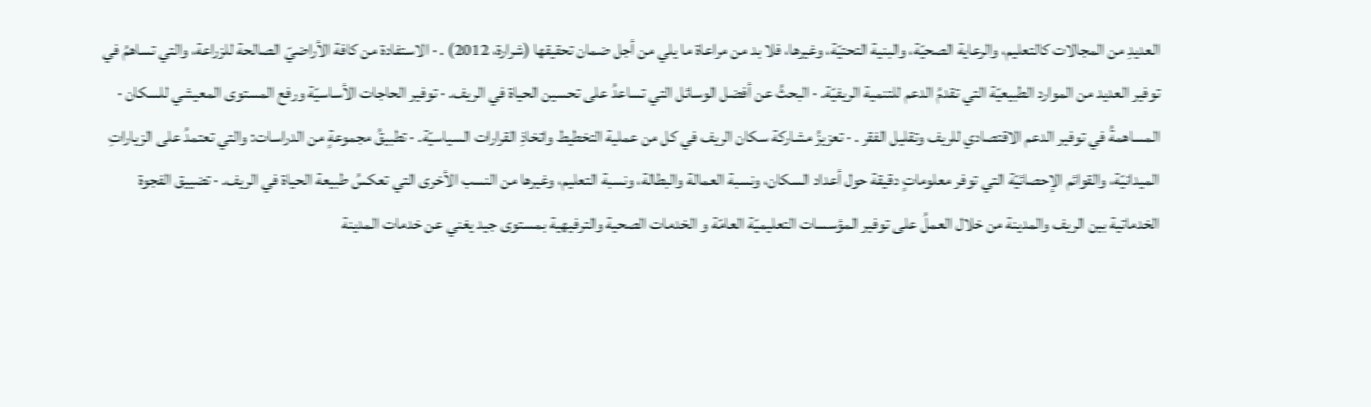العديدِ من المجالات كالتعليم، والرعاية الصحيّة، والبنية التحتيّة، وغيرها، فلا بد من مراعاة ما يلي من أجل ضمان تحقيقها (شرارة، 2012) . · الاستفادة من كافة الأراضيّ الصالحة للزراعة، والتي تساهمُ في توفير العديد من الموارد الطبيعيّة التي تقدمُ الدعم للتنمية الريفيّة. · البحثُ عن أفضل الوسائل التي تساعدُ على تحسين الحياة في الريف. · توفير الحاجات الأساسيّة ورفع المستوى المعيشي للسكان · المساهمةُ في توفير الدعم الاقتصادي للريف وتقليل الفقر . · تعزيزُ مشاركة سكان الريف في كل من عملية التخطيط واتخاذِ القرارات السياسيّة. · تطبيقُ مجموعةٍ من الدراسات: والتي تعتمدُ على الزياراتِ الميدانيّة، والقوائم الإحصائيّة التي توفر معلوماتٍ دقيقة حول أعداد السكان، ونسبة العمالة والبطالة، ونسبة التعليم، وغيرها من النسب الأخرى التي تعكسُ طبيعة الحياة في الريف. · تضييق الفجوة الخدماتية بين الريف والمدينة من خلال العملُ على توفير المؤسسات التعليميّة العامّة و الخدمات الصحية والترفيهية بمستوى جيد يغني عن خدمات المدينة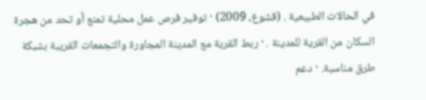في الحالات الطبيعية . (قشوع، 2009) · توفير فرص عمل محلية تمنع أو تحد من هجرة السكان من القرية للمدينة . · ربط القرية مع المدينة المجاورة والتجمعات القريبة بشبكة طرق مناسبة. · دعم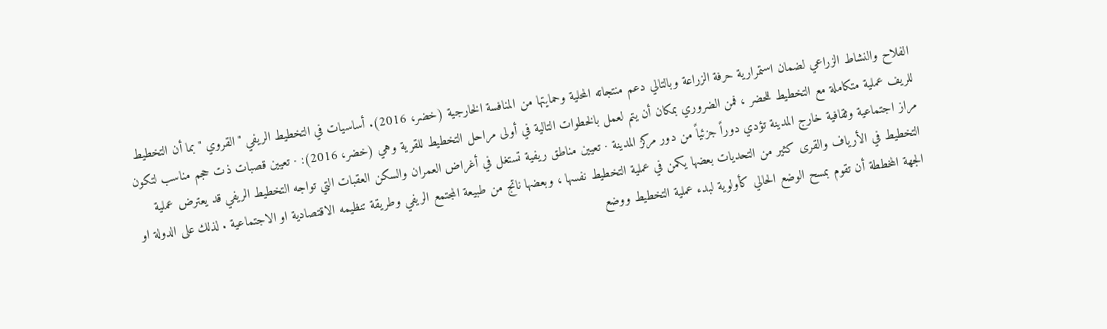الفلاح والنشاط الزراعي لضمان استمرارية حرفة الزراعة وبالتالي دعم منتجاته المحلية وحمايتها من المنافسة الخارجية (خضر، 2016). أساسيات في التخطيط الريفي "القروي " بما أن التخطيط للريف عملية متكاملة مع التخطيط للحضر ، فمن الضروري بمكان أن يتم لعمل بالخطوات التالية في أولى مراحل التخطيط للقرية وهي (خضر، 2016): · تعيين قصبات ذت حجم مناسب لتكون مراز اجتماعية وثقافية خارج المدينة تؤدي دوراً جزئياً من دور مركز المدينة · تعيين مناطق ريفية تستغل في أغراض العمران والسكن العقبات التي تواجه التخطيط الريفي قد يعترض عملية التخطيط في الأرياف والقرى كثير من التحديات بعضها يكمن في عملية التخطيط نفسها ، وبعضها ناتج من طبيعة المجتمع الريفي وطريقة تنظيمه الاقتصادية او الاجتماعية . لذلك على الدولة او الجهة المخططة أن تقوم بمسح الوضع الحالي كأولوية لبدء عملية التخطيط ووضع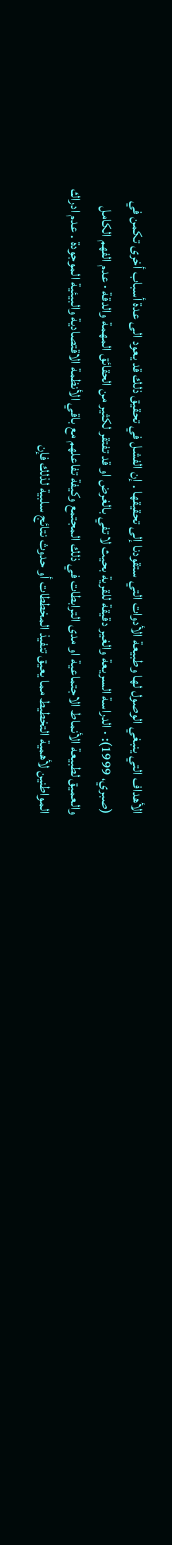الأهداف التي ينبغي الوصول لها وطبيعة الأدوات التي ستقودنا إلى تحقيقها . إن الفشل في تحقيق ذلك قد يعود الى عدة أسباب أخرى تكمن في (صبري، 1999): · الدراسة السريعة والغير دقيقة للقرية بحيث لا تفي بالغرض او قد تفتقر لكثير من الحقائق المهمة والدقة · عدم الفهم الكامل والعميق لطبيعة الأنماط الاجتماعية او مدى الترابطات في ذلك المجتمع وكيفة تفاعلهم مع باقي الأنظمة الاقتصادية والبيئية الموجودة . عدم ادراك المواطنين لأهمية التخطيط مما يعيق تنفيذ المخططات أو حدوث نتائج سلبية لذلك فإن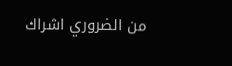من الضروري اشراك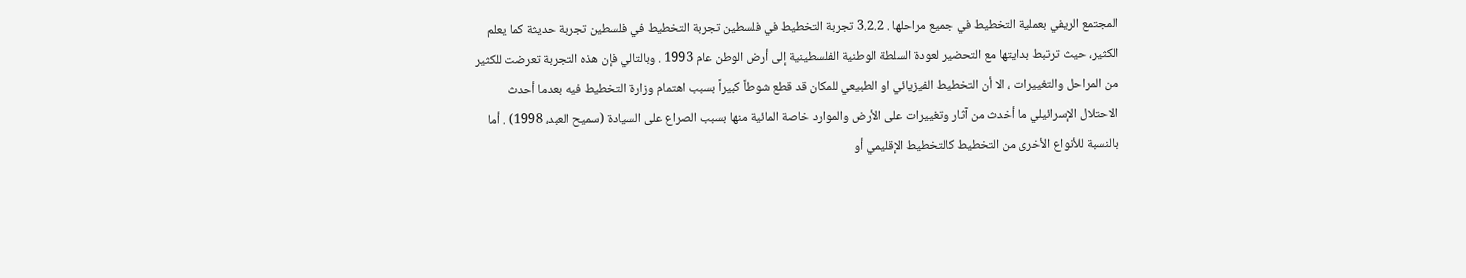المجتمع الريفي بعملية التخطيط في جميع مراحلها . 3.2.2 تجربة التخطيط في فلسطين تجربة التخطيط في فلسطين تجربة حديثة كما يعلم الكثير، حيث ترتبط بدايتها مع التحضير لعودة السلطة الوطنية الفلسطينية إلى أرض الوطن عام 1993 . وبالتالي فإن هذه التجربة تعرضت للكثير من المراحل والتغييرات ، الا أن التخطيط الفيزيائي او الطبيعي للمكان قد قطع شوطاً كبيراً بسبب اهتمام وزارة التخطيط فيه بعدما أحدث الاحتلال الإسرائيلي ما أخدث من آثار وتغييرات على الأرض والموارد خاصة المائية منها بسبب الصراع على السيادة (سميح العبد، 1998) . أما بالنسبة للأنواع الأخرى من التخطيط كالتخطيط الإقليمي أو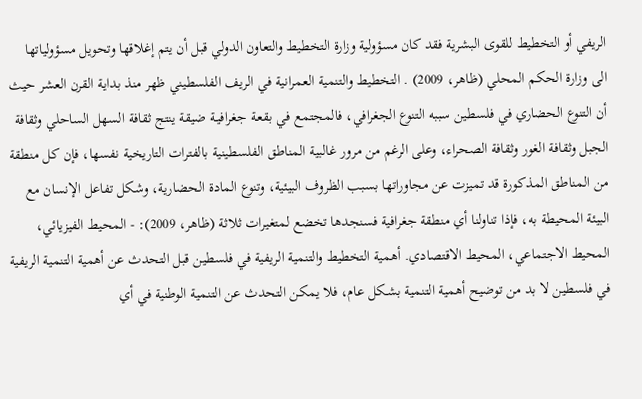الريفي أو التخطيط للقوى البشرية فقد كان مسؤولية وزارة التخطيط والتعاون الدولي قبل أن يتم إغلاقها وتحويل مسؤولياتها الى وزارة الحكم المحلي (ظاهر، 2009) . التخطيط والتنمية العمرانية في الريف الفلسطيني ظهر منذ بداية القرن العشر حيث أن التنوع الحضاري في فلسطين سببه التنوع الجغرافي، فالمجتمع في بقعـة جغرافيـة ضيقة ينتج ثقافة السهل الساحلي وثقافة الجبل وثقافة الغور وثقافة الصحراء، وعلى الرغم من مرور غالبية المناطق الفلسطينية بالفترات التاريخية نفسها، فإن كل منطقة من المناطق المذكورة قد تميزت عن مجاوراتها بسبب الظروف البيئية، وتنوع المادة الحضارية، وشكل تفاعل الإنسان مع البيئة المحيطة به، فإذا تناولنا أي منطقة جغرافية فسنجدها تخضع لمتغيرات ثلاثة (ظاهر، 2009): - المحيط الفيزيائي، المحيط الاجتماعي، المحيط الاقتصادي. أهمية التخطيط والتنمية الريفية في فلسطين قبل التحدث عن أهمية التنمية الريفية في فلسطين لا بد من توضيح أهمية التنمية بشـكل عام، فلا يمكن التحدث عن التنمية الوطنية في أي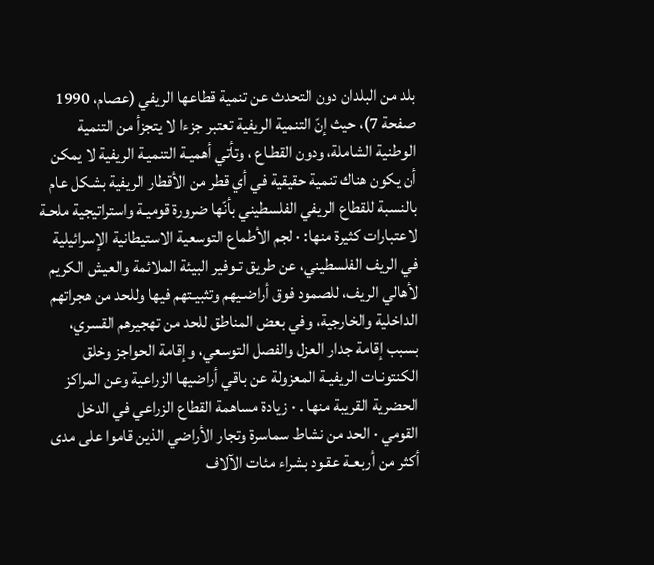بلد من البلدان دون التحدث عن تنمية قطاعها الريفي (عصام، 1990 صفحة 7)، حيث إنّ التنمية الريفية تعتبر جزءا لا يتجزأ من التنمية الوطنية الشاملة، ودون القطـاع ، وتأتي أهميـة التنميـة الريفية لا يمكن أن يكون هناك تنمية حقيقية في أي قطر من الأقطار الريفية بشكل عام بالنسبة للقطاع الريفي الفلسطيني بأنّها ضرورة قوميـة واستراتيجية ملحـة لاعتبارات كثيرة منها: · لجم الأطماع التوسعية الاستيطانية الإسرائيلية في الريف الفلسطيني، عن طريق تـوفير البيئة الملائمة والعيش الكريم لأهالي الريف، للصمود فوق أراضـيهم وتثبيـتهم فيها وللحد من هجراتهم الداخلية والخارجية، وفي بعض المناطق للحد من تهجيرهم القسري، بسبب إقامة جدار العزل والفصل التوسعي، وإقامة الحواجز وخلق الكنتونـات الريفيـة المعزولة عن باقي أراضيها الزراعية وعن المراكز الحضرية القريبة منها . · زيادة مساهمة القطاع الزراعي في الدخل القومي · الحد من نشاط سماسرة وتجار الأراضي الذين قاموا على مدى أكثر من أربعـة عقـود بشراء مئات الآلاف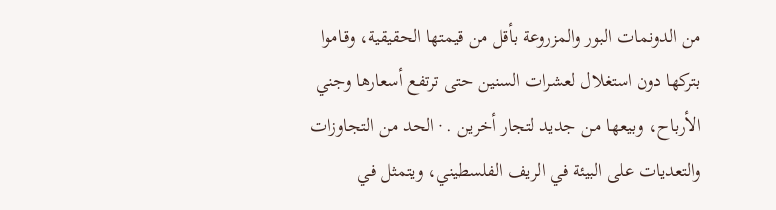من الدونمات البور والمزروعة بأقل من قيمتها الحقيقية، وقـاموا بتركها دون استغلال لعشرات السنين حتى ترتفع أسعارها وجني الأرباح، وبيعها مـن جديد لتجار أخرين . · الحد من التجاوزات والتعديات على البيئة في الريف الفلسطيني، ويتمثل فـي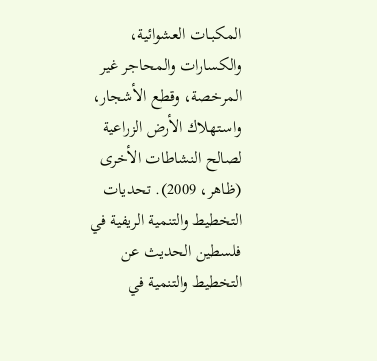المكبـات العشوائية، والكسارات والمحاجر غير المرخصة، وقطع الأشجار، واسـتهلاك الأرض الزراعية لصالح النشاطات الأخرى (ظاهر، 2009). تحديات التخطيط والتنمية الريفية في فلسطين الحديث عن التخطيط والتنمية في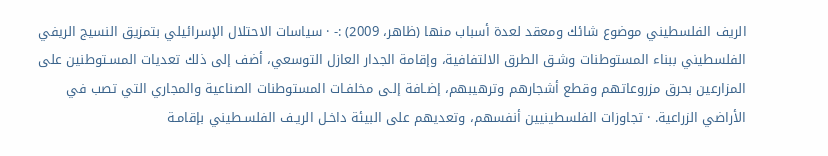الريف الفلسطيني موضوع شائك ومعقد لعدة أسباب منها (ظاهر، 2009) :- · سياسات الاحتلال الإسرائيلي بتمزيق النسيج الريفي الفلسطيني ببناء المستوطنات وشـق الطرق الالتفافية، وإقامة الجدار العازل التوسعي، أضف إلى ذلك تعديات المسـتوطنين على المزارعين بحرق مزروعاتهم وقطع أشجارهم وترهيبهم، إضـافة إلـى مخلفـات المستوطنات الصناعية والمجاري التي تصب في الأراضي الزراعية. · تجاوزات الفلسطينيين أنفسهم، وتعديهم على البيئة داخـل الريـف الفلسـطيني بإقامـة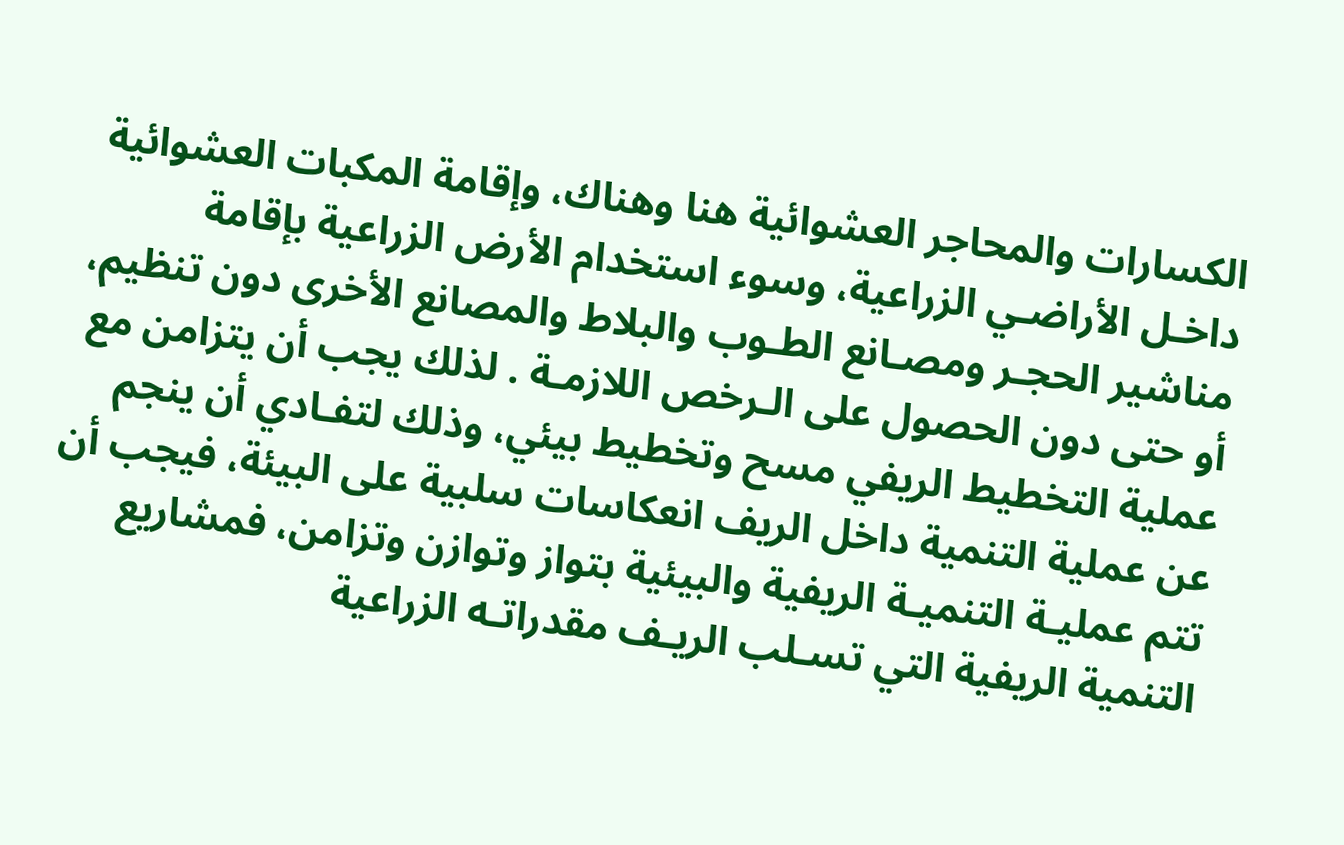الكسارات والمحاجر العشوائية هنا وهناك، وإقامة المكبات العشوائية داخـل الأراضـي الزراعية، وسوء استخدام الأرض الزراعية بإقامة مناشير الحجـر ومصـانع الطـوب والبلاط والمصانع الأخرى دون تنظيم، أو حتى دون الحصول على الـرخص اللازمـة . لذلك يجب أن يتزامن مع عملية التخطيط الريفي مسح وتخطيط بيئي، وذلك لتفـادي أن ينجم عن عملية التنمية داخل الريف انعكاسات سلبية على البيئة، فيجب أن تتم عمليـة التنميـة الريفية والبيئية بتواز وتوازن وتزامن، فمشاريع التنمية الريفية التي تسـلب الريـف مقدراتـه الزراعية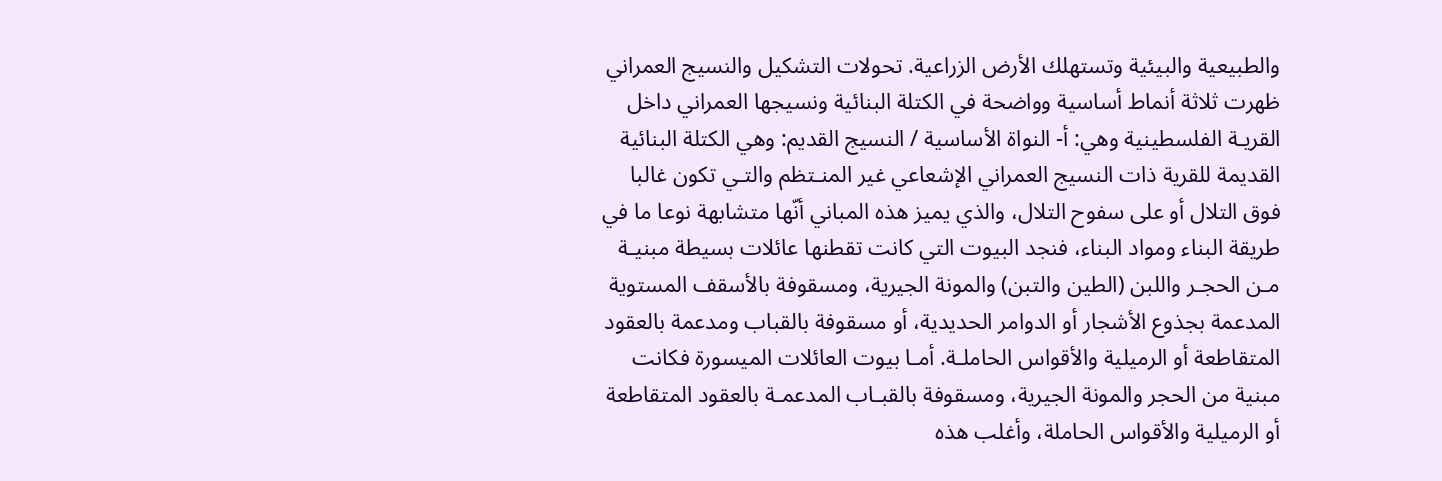والطبيعية والبيئية وتستهلك الأرض الزراعية. تحولات التشكيل والنسيج العمراني ظهرت ثلاثة أنماط أساسية وواضحة في الكتلة البنائية ونسيجها العمراني داخل القريـة الفلسطينية وهي: أ- النواة الأساسية / النسيج القديم: وهي الكتلة البنائية القديمة للقرية ذات النسيج العمراني الإشعاعي غير المنـتظم والتـي تكون غالبا فوق التلال أو على سفوح التلال، والذي يميز هذه المباني أنّها متشابهة نوعا ما في طريقة البناء ومواد البناء، فنجد البيوت التي كانت تقطنها عائلات بسيطة مبنيـة مـن الحجـر واللبن (الطين والتبن) والمونة الجيرية، ومسقوفة بالأسقف المستوية المدعمة بجذوع الأشجار أو الدوامر الحديدية، أو مسقوفة بالقباب ومدعمة بالعقود المتقاطعة أو الرميلية والأقواس الحاملـة. أمـا بيوت العائلات الميسورة فكانت مبنية من الحجر والمونة الجيرية، ومسقوفة بالقبـاب المدعمـة بالعقود المتقاطعة أو الرميلية والأقواس الحاملة، وأغلب هذه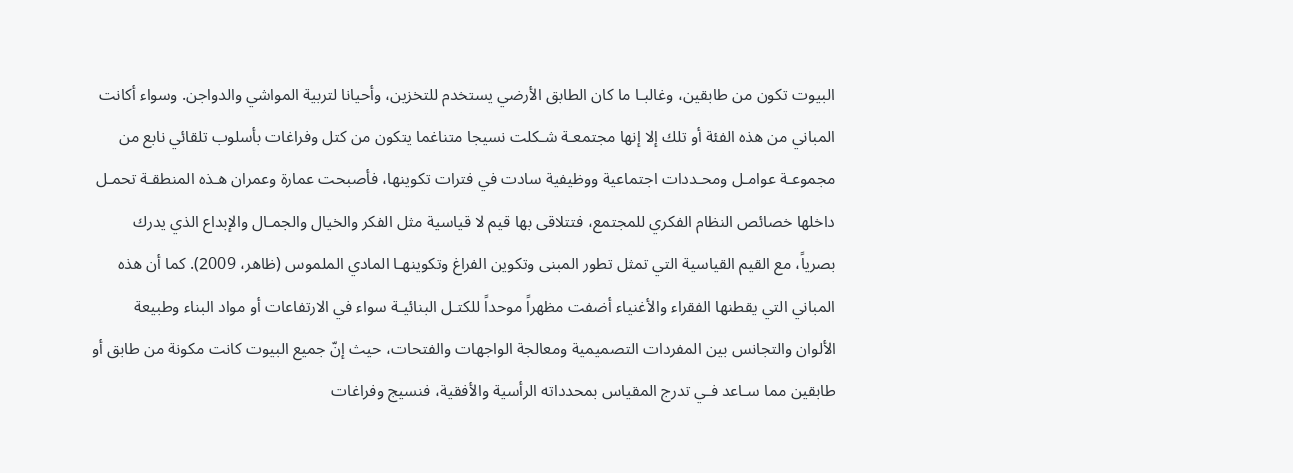البيوت تكون من طابقين، وغالبـا ما كان الطابق الأرضي يستخدم للتخزين، وأحيانا لتربية المواشي والدواجن. وسواء أكانت المباني من هذه الفئة أو تلك إلا إنها مجتمعـة شـكلت نسيجا متناغما يتكون من كتل وفراغات بأسلوب تلقائي نابع من مجموعـة عوامـل ومحـددات اجتماعية ووظيفية سادت في فترات تكوينها، فأصبحت عمارة وعمران هـذه المنطقـة تحمـل داخلها خصائص النظام الفكري للمجتمع، فتتلاقى بها قيم لا قياسية مثل الفكر والخيال والجمـال والإبداع الذي يدرك بصرياً، مع القيم القياسية التي تمثل تطور المبنى وتكوين الفراغ وتكوينهـا المادي الملموس (ظاهر، 2009). كما أن هذه المباني التي يقطنها الفقراء والأغنياء أضفت مظهراً موحداً للكتـل البنائيـة سواء في الارتفاعات أو مواد البناء وطبيعة الألوان والتجانس بين المفردات التصميمية ومعالجة الواجهات والفتحات، حيث إنّ جميع البيوت كانت مكونة من طابق أو طابقين مما سـاعد فـي تدرج المقياس بمحدداته الرأسية والأفقية، فنسيج وفراغات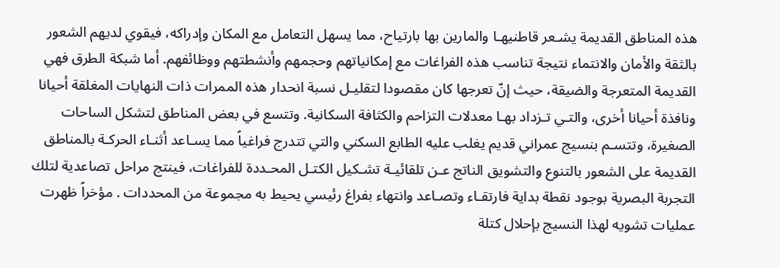هذه المناطق القديمة يشـعر قاطنيهـا والمارين بها بارتياح، مما يسهل التعامل مع المكان وإدراكه، فيقوي لديهم الشعور بالثقة والأمان والانتماء نتيجة تناسب هذه الفراغات مع إمكانياتهم وحجمهم وأنشطتهم ووظائفهم. أما شبكة الطرق فهي القديمة المتعرجة والضيقة، حيث إنّ تعرجها كان مقصودا لتقليـل نسبة انحدار هذه الممرات ذات النهايات المغلقة أحيانا ونافذة أحيانا أخرى، والتـي تـزداد بهـا معدلات التزاحم والكثافة السكانية. وتتسع في بعض المناطق لتشكل الساحات الصغيرة، وتتسـم بنسيج عمراني قديم يغلب عليه الطابع السكني والتي تتدرج فراغياً مما يسـاعد أثنـاء الحركـة بالمناطق القديمة على الشعور بالتنوع والتشويق الناتج عـن تلقائيـة تشـكيل الكتـل المحـددة للفراغات، فينتج مراحل تصاعدية لتلك التجربة البصرية بوجود نقطة بداية فارتقـاء وتصـاعد وانتهاء بفراغ رئيسي يحيط به مجموعة من المحددات . مؤخراً ظهرت عمليات تشويه لهذا النسيج بإحلال كتلة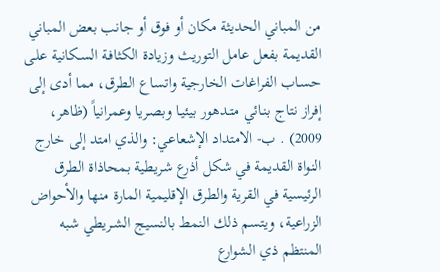من المباني الحديثة مكان أو فوق أو جانب بعض المباني القديمة بفعل عامل التوريث وزيادة الكثافـة السـكانية علـى حسـاب الفراغات الخارجية واتساع الطرق، مما أدى إلى إفراز نتاج بنـائي متـدهور بيئيـا وبصـريا وعمرانياً (ظاهر، 2009) . ب- الامتداد الإشعاعي: والذي امتد إلى خارج النواة القديمة في شكل أذرع شريطية بمحاذاة الطرق الرئيسية في القرية والطرق الإقليمية المارة منها والأحواض الزراعية، ويتسم ذلك النمط بالنسيج الشـريطي شبه المنتظم ذي الشوارع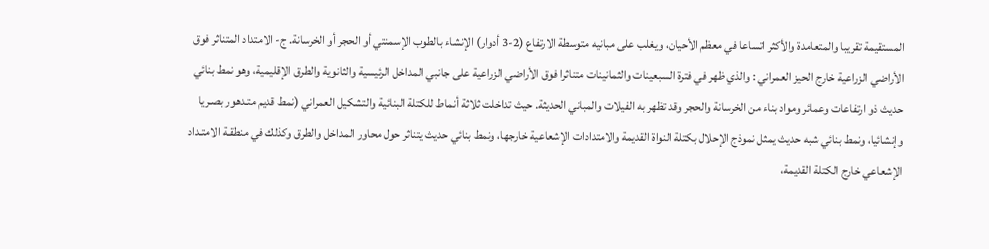المستقيمة تقريبا والمتعامدة والأكثر اتساعا في معظم الأحيان، ويغلب على مبانيه متوسطة الارتفاع (2-3 أدوار) الإنشاء بالطوب الإسمنتي أو الحجر أو الخرسانة. ج- الامتداد المتناثر فوق الأراضي الزراعية خارج الحيز العمراني : والذي ظهر في فترة السبعينات والثمانينات متناثرا فوق الأراضي الزراعية على جانبي المداخل الرئيسية والثانوية والطرق الإقليمية، وهو نمط بنائي حديث ذو ارتفاعات وعمائر ومواد بناء من الخرسانة والحجر وقد تظهر به الفيلات والمباني الحديثة. حيث تداخلت ثلاثة أنماط للكتلة البنائية والتشكيل العمراني (نمط قديم متـدهور بصـريا وإنشائيا، ونمط بنائي شبه حديث يمثل نموذج الإحلال بكتلة النواة القديمة والامتدادات الإشعاعية خارجها، ونمط بنائي حديث يتناثر حول محاور المداخل والطرق وكذلك في منطقـة الامتـداد الإشعاعي خارج الكتلة القديمة،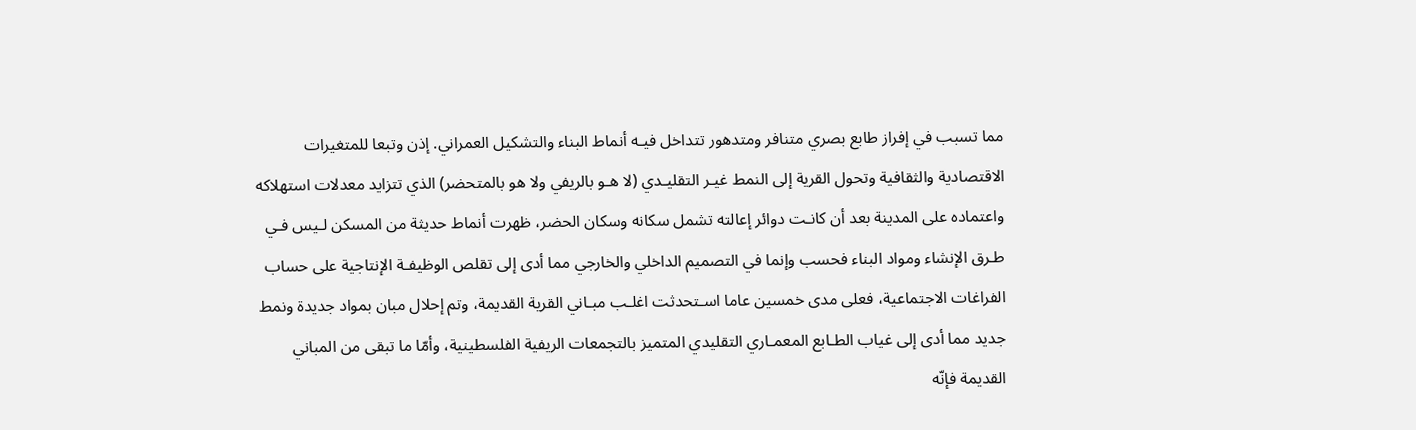مما تسبب في إفراز طابع بصري متنافر ومتدهور تتداخل فيـه أنماط البناء والتشكيل العمراني. إذن وتبعا للمتغيرات الاقتصادية والثقافية وتحول القرية إلى النمط غيـر التقليـدي (لا هـو بالريفي ولا هو بالمتحضر) الذي تتزايد معدلات استهلاكه واعتماده على المدينة بعد أن كانـت دوائر إعالته تشمل سكانه وسكان الحضر، ظهرت أنماط حديثة من المسكن لـيس فـي طـرق الإنشاء ومواد البناء فحسب وإنما في التصميم الداخلي والخارجي مما أدى إلى تقلص الوظيفـة الإنتاجية على حساب الفراغات الاجتماعية، فعلى مدى خمسين عاما اسـتحدثت اغلـب مبـاني القرية القديمة، وتم إحلال مبان بمواد جديدة ونمط جديد مما أدى إلى غياب الطـابع المعمـاري التقليدي المتميز بالتجمعات الريفية الفلسطينية، وأمّا ما تبقى من المباني القديمة فإنّه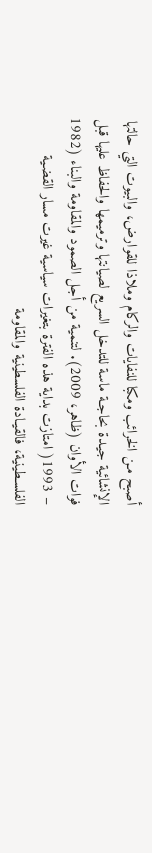أصبح مـن الخرائب ومكبا للنفايات والركام وملاذا للقوارض، والبيوت التي حالتها الإنشائية جيـدة بحاجـة ماسة للتدخل السريع لصيانتها وترميمها والحفاظ عليها قبل فوات الأوان (ظاهر، 2009). لتنمية من أجل الصمود والمقاومة والبناء (1982 – 1993( امتازت بداية هذه الفترة بتغيرات سياسية غيرت مسار القضـية الفلسـطينية، فالقيـادة الفلسطينية والمقاومة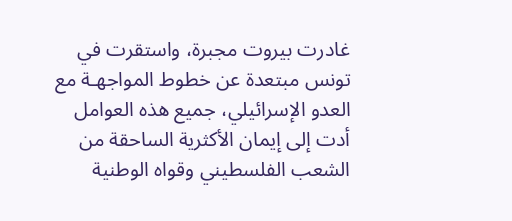غادرت بيروت مجبرة، واستقرت في تونس مبتعدة عن خطوط المواجهـة مع العدو الإسرائيلي، جميع هذه العوامل أدت إلى إيمان الأكثرية الساحقة من الشعب الفلسطيني وقواه الوطنية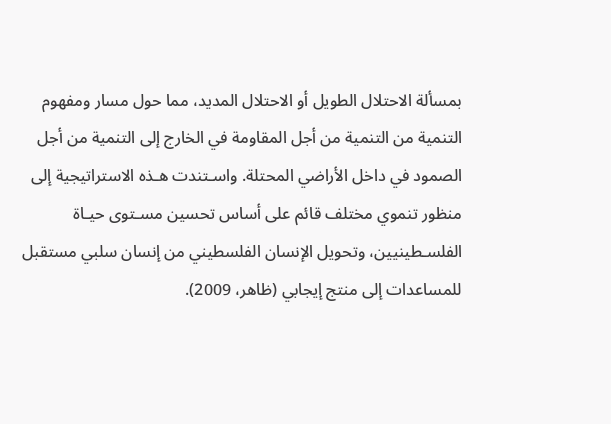بمسألة الاحتلال الطويل أو الاحتلال المديد، مما حول مسار ومفهوم التنمية من التنمية من أجل المقاومة في الخارج إلى التنمية من أجل الصمود في داخل الأراضي المحتلة. واسـتندت هـذه الاستراتيجية إلى منظور تنموي مختلف قائم على أساس تحسين مسـتوى حيـاة الفلسـطينيين، وتحويل الإنسان الفلسطيني من إنسان سلبي مستقبل للمساعدات إلى منتج إيجابي (ظاهر، 2009).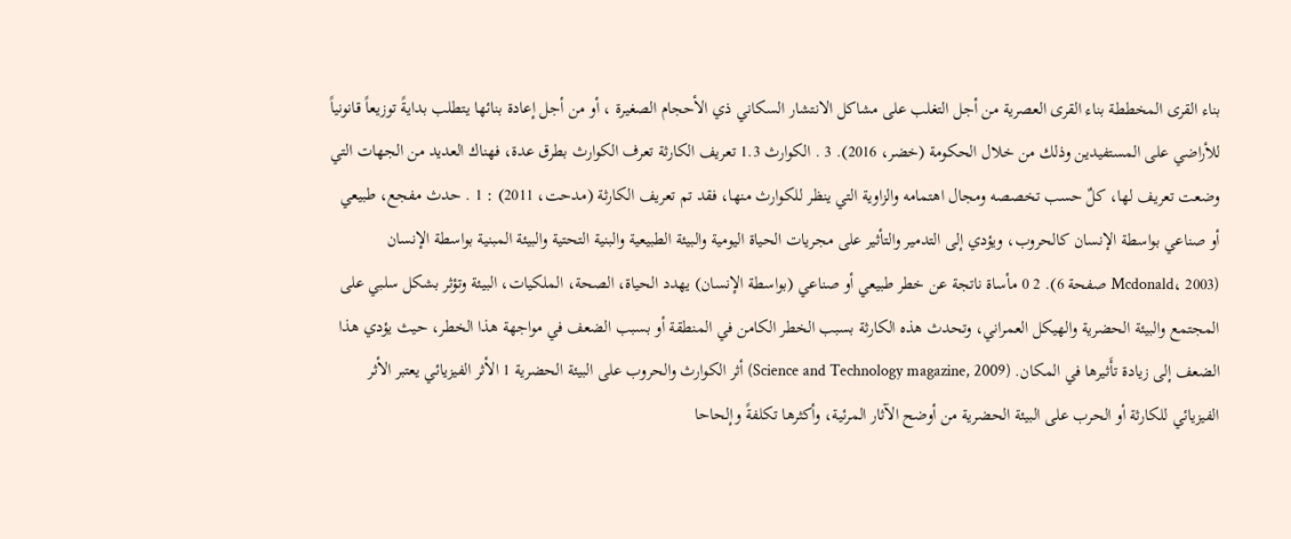بناء القرى المخططة بناء القرى العصرية من أجل التغلب على مشاكل الانتشار السكاني ذي الأحجام الصغيرة ، أو من أجل إعادة بنائها يتطلب بدايةً توزيعاً قانونياً للأراضي على المستفيدين وذلك من خلال الحكومة (خضر، 2016). 3 . الكوارث 1.3 تعريف الكارثة تعرف الكوارث بطرق عدة، فهناك العديد من الجهات التي وضعت تعريف لها، كلٌ حسب تخصصه ومجال اهتمامه والزاوية التي ينظر للكوارث منها، فقد تم تعريف الكارثة (مدحت، 2011) : 1 . حدث مفجع، طبيعي أو صناعي بواسطة الإنسان كالحروب، ويؤدي إلى التدمير والتأثير على مجريات الحياة اليومية والبيئة الطبيعية والبنية التحتية والبيئة المبنية بواسطة الإنسان (Mcdonald، 2003 صفحة 6). 2 0 مأساة ناتجة عن خطر طبيعي أو صناعي (بواسطة الإنسان) يهدد الحياة، الصحة، الملكيات، البيئة وتؤثر بشكل سلبي على المجتمع والبيئة الحضرية والهيكل العمراني، وتحدث هذه الكارثة بسبب الخطر الكامن في المنطقة أو بسبب الضعف في مواجهة هذا الخطر، حيث يؤدي هذا الضعف إلى زيادة تأَثيرها في المكان. (Science and Technology magazine, 2009) أثر الكوارث والحروب على البيئة الحضرية 1 الأثر الفيزيائي يعتبر الأثر الفيزيائي للكارثة أو الحرب على البيئة الحضرية من أوضح الآثار المرئية، وأكثرها تكلفةً وإلحاحا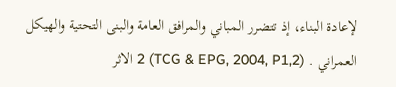لإعادة البناء، إذ تتضرر المباني والمرافق العامة والبنى التحتية والهيكل العمراني . (TCG & EPG, 2004, P1,2) 2 الاثر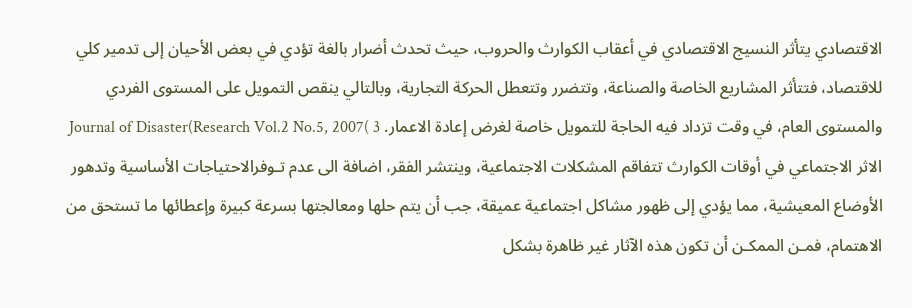الاقتصادي يتأثر النسيج الاقتصادي في أعقاب الكوارث والحروب، حيث تحدث أضرار بالغة تؤدي في بعض الأحيان إلى تدمير كلي للاقتصاد، فتتأثر المشاريع الخاصة والصناعة، وتتضرر وتتعطل الحركة التجارية، وبالتالي ينقص التمويل على المستوى الفردي والمستوى العام، في وقت تزداد فيه الحاجة للتمويل خاصة لغرض إعادة الاعمار. Journal of Disaster(Research Vol.2 No.5, 2007( 3 الاثر الاجتماعي في أوقات الكوارث تتفاقم المشكلات الاجتماعية، وينتشر الفقر، اضافة الى عدم تـوفرالاحتياجات الأساسية وتدهور الأوضاع المعيشية، مما يؤدي إلى ظهور مشاكل اجتماعية عميقة، جب أن يتم حلها ومعالجتها بسرعة كبيرة وإعطائها ما تستحق من الاهتمام، فمـن الممكـن أن تكون هذه الآثار غير ظاهرة بشكل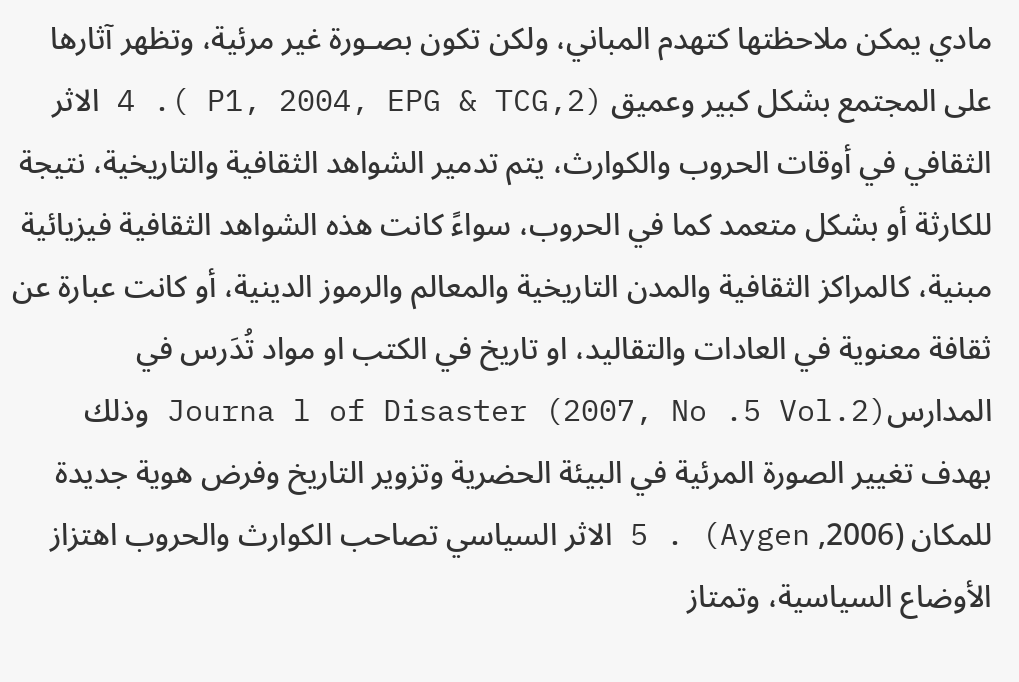مادي يمكن ملاحظتها كتهدم المباني، ولكن تكون بصـورة غير مرئية، وتظهر آثارها على المجتمع بشكل كبير وعميق (2,P1, 2004, EPG & TCG ). 4 الاثر الثقافي في أوقات الحروب والكوارث، يتم تدمير الشواهد الثقافية والتاريخية، نتيجة للكارثة أو بشكل متعمد كما في الحروب، سواءً كانت هذه الشواهد الثقافية فيزيائية مبنية، كالمراكز الثقافية والمدن التاريخية والمعالم والرموز الدينية، أو كانت عبارة عن ثقافة معنوية في العادات والتقاليد، او تاريخ في الكتب او مواد تُدَرس في المدارسJourna l of Disaster (2007, No .5 Vol.2) وذلك بهدف تغيير الصورة المرئية في البيئة الحضرية وتزوير التاريخ وفرض هوية جديدة للمكان (2006, Aygen) . 5 الاثر السياسي تصاحب الكوارث والحروب اهتزاز الأوضاع السياسية، وتمتاز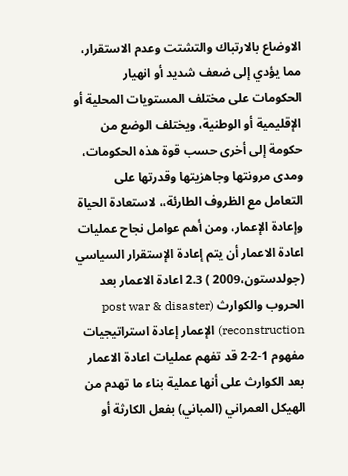الاوضاع بالارتباك والتشتت وعدم الاستقرار، مما يؤدي إلى ضعف شديد أو انهيار الحكومات على مختلف المستويات المحلية أو الإقليمية أو الوطنية، ويختلف الوضع من حكومة إلى أخرى حسب قوة هذه الحكومات، ومدى مرونتها وجاهزيتها وقدرتها على التعامل مع الظروف الطارئة،، لاستعادة الحياة وإعادة الإعمار، ومن أهم عوامل نجاح عمليات اعادة الاعمار أن يتم إعادة الإستقرار السياسي (جولدستون،2009 ) 2.3 اعادة الاعمار بعد الحروب والكوارث (post war & disaster reconstruction) الإعمار إعادة استراتيجيات مفهوم 1-2-2 قد تفهم عمليات اعادة الاعمار بعد الكوارث على أنها عملية بناء ما تهدم من الهيكل العمراني (المباني) بفعل الكارثة أو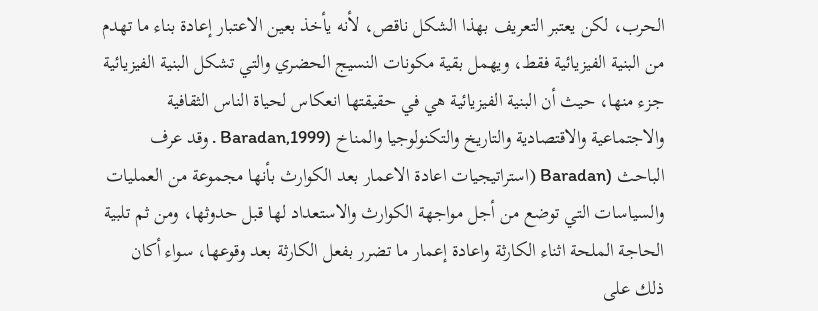الحرب، لكن يعتبر التعريف بهذا الشكل ناقص، لأنه يأخذ بعين الاعتبار إعادة بناء ما تهدم من البنية الفيزيائية فقط، ويهمل بقية مكونات النسيج الحضري والتي تشكل البنية الفيزيائية جزء منها، حيث أن البنية الفيزيائية هي في حقيقتها انعكاس لحياة الناس الثقافية والاجتماعية والاقتصادية والتاريخ والتكنولوجيا والمناخ (1999,Baradan . وقد عرف الباحث (Baradan (استراتيجيات اعادة الاعمار بعد الكوارث بأنها مجموعة من العمليات والسياسات التي توضع من أجل مواجهة الكوارث والاستعداد لها قبل حدوثها، ومن ثم تلبية الحاجة الملحة اثناء الكارثة واعادة إعمار ما تضرر بفعل الكارثة بعد وقوعها، سواء أكان ذلك على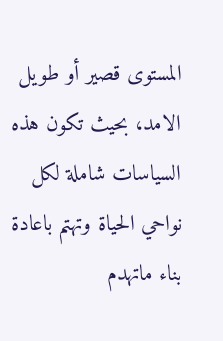المستوى قصير أو طويل الامد، بحيث تكون هذه السياسات شاملة لكل نواحي الحياة وتهتم باعادة بناء ماتهدم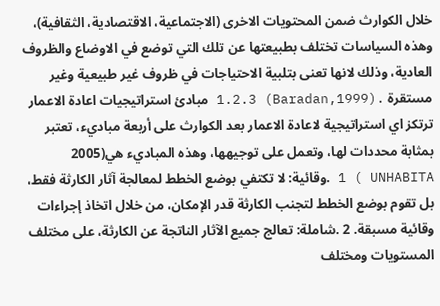خلال الكوارث ضمن المحتويات الاخرى (الاجتماعية، الاقتصادية، الثقافية)، وهذه السياسات تختلف بطبيعتها عن تلك التي توضع في الاوضاع والظروف العادية، وذلك لانها تعنى بتلبية الاحتياجات في ظروف غير طبيعية وغير مستقرة .(Baradan,1999) 1.2.3 مبادئ استراتيجيات اعادة الاعمار ترتكز اي استراتيجية لاعادة الاعمار بعد الكوارث على أربعة مباديء، تعتبر بمثابة محددات لها، وتعمل على توجيهها، وهذه المباديء هي(2005 UNHABITA ) 1 .وقائية: لا تكتفي بوضع الخطط لمعالجة آثار الكارثة فقط، بل تقوم بوضع الخطط لتجنب الكارثة قدر الإمكان، من خلال اتخاذ إجراءات وقائية مسبقة. 2 .شاملة: تعالج جميع الآثار الناتجة عن الكارثة، على مختلف المستويات ومختلف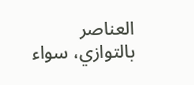العناصر بالتوازي، سواء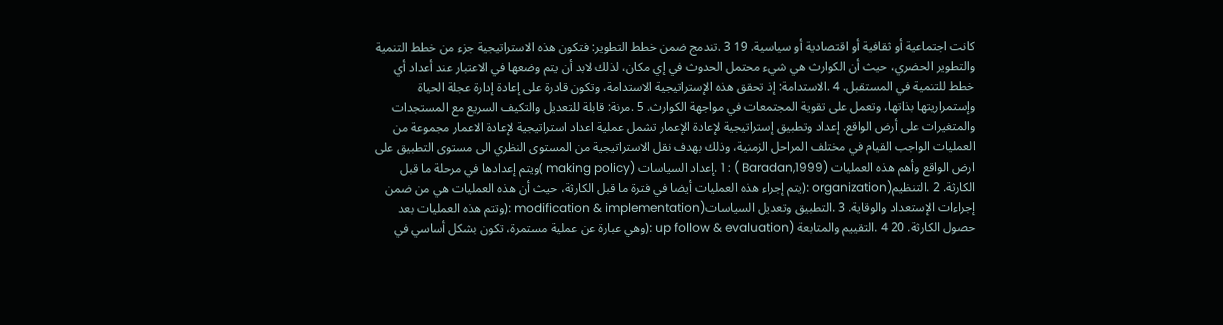كانت اجتماعية أو ثقافية أو اقتصادية أو سياسية. 19 3 .تندمج ضمن خطط التطوير: فتكون هذه الاستراتيجية جزء من خطط التنمية والتطوير الحضري، حيث أن الكوارث هي شيء محتمل الحدوث في إي مكان، لذلك لابد أن يتم وضعها في الاعتبار عند أعداد أي خطط للتنمية في المستقبل. 4 .الاستدامة: إذ تحقق هذه الإستراتيجية الاستدامة، وتكون قادرة على إعادة إدارة عجلة الحياة وإستمراريتها بذاتها، وتعمل على تقوية المجتمعات في مواجهة الكوارث. 5 .مرنة: قابلة للتعديل والتكيف السريع مع المستجدات والمتغيرات على أرض الواقع. إعداد وتطبيق إستراتيجية لإعادة الإعمار تشمل عملية اعداد استراتيجية لإعادة الاعمار مجموعة من العمليات الواجب القيام في مختلف المراحل الزمنية، وذلك بهدف نقل الاستراتيجية من المستوى النظري الى مستوى التطبيق على ارض الواقع وأهم هذه العمليات (1999,Baradan ) : 1 .إعداد السياسات (making policy )ويتم إعدادها في مرحلة ما قبل الكارثة. 2 .التنظيم(organization :(يتم إجراء هذه العمليات أيضا في فترة ما قبل الكارثة، حيث أن هذه العمليات هي من ضمن إجراءات الإستعداد والوقاية. 3 .التطبيق وتعديل السياسات(modification & implementation :(وتتم هذه العمليات بعد حصول الكارثة. 20 4 .التقييم والمتابعة (up follow & evaluation :(وهي عبارة عن عملية مستمرة، تكون بشكل أساسي في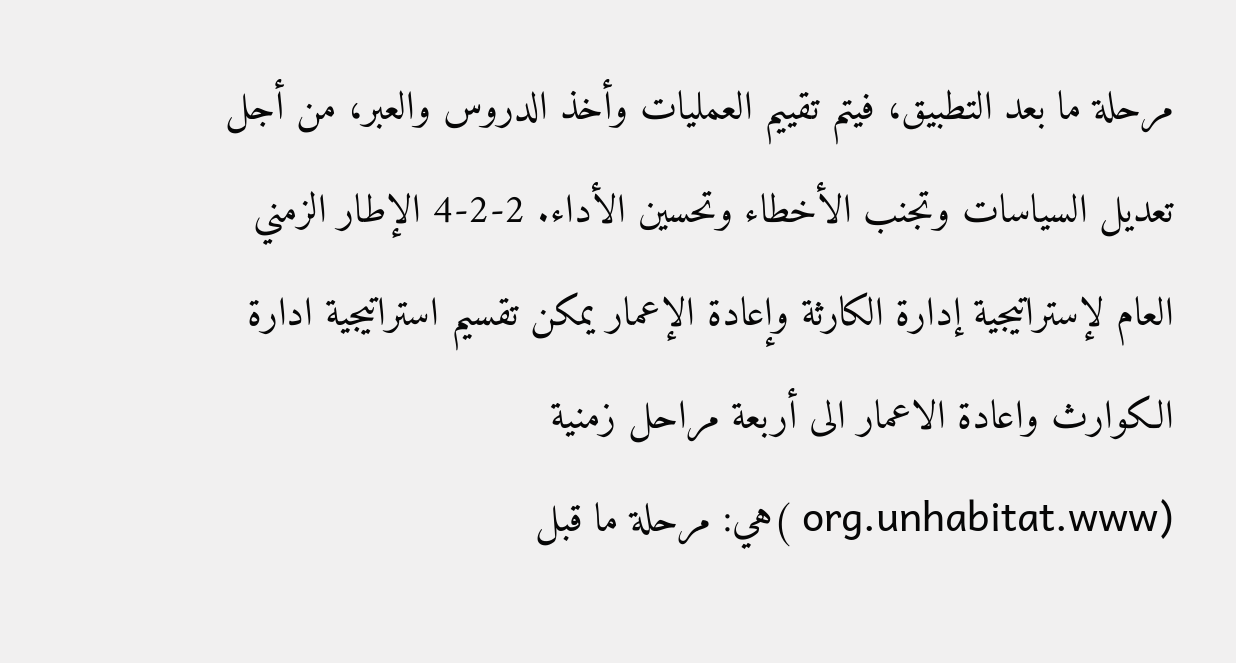مرحلة ما بعد التطبيق، فيتم تقييم العمليات وأخذ الدروس والعبر، من أجل تعديل السياسات وتجنب الأخطاء وتحسين الأداء. 2-2-4 الإطار الزمني العام لإستراتيجية إدارة الكارثة وإعادة الإعمار يمكن تقسيم استراتيجية ادارة الكوارث واعادة الاعمار الى أربعة مراحل زمنية (org.unhabitat.www )هي: مرحلة ما قبل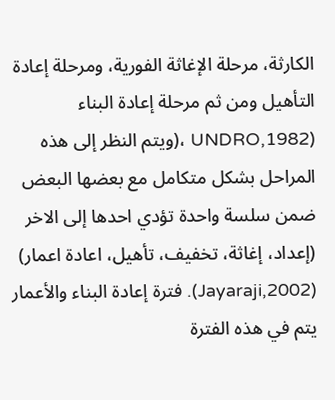الكارثة، مرحلة الإغاثة الفورية، ومرحلة إعادة التأهيل ومن ثم مرحلة إعادة البناء (1982,UNDRO ،(ويتم النظر إلى هذه المراحل بشكل متكامل مع بعضها البعض ضمن سلسة واحدة تؤدي احدها إلى الاخر (إعداد، إغاثة، تخفيف، تأهيل، اعادة اعمار) (2002,Jayaraji). فترة إعادة البناء والأعمار يتم في هذه الفترة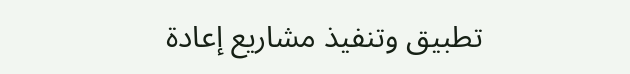تطبيق وتنفيذ مشاريع إعادة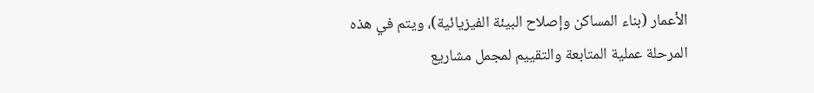الأعمار (بناء المساكن وإصلاح البيئة الفيزيائية)، ويتم في هذه المرحلة عملية المتابعة والتقييم لمجمل مشاريع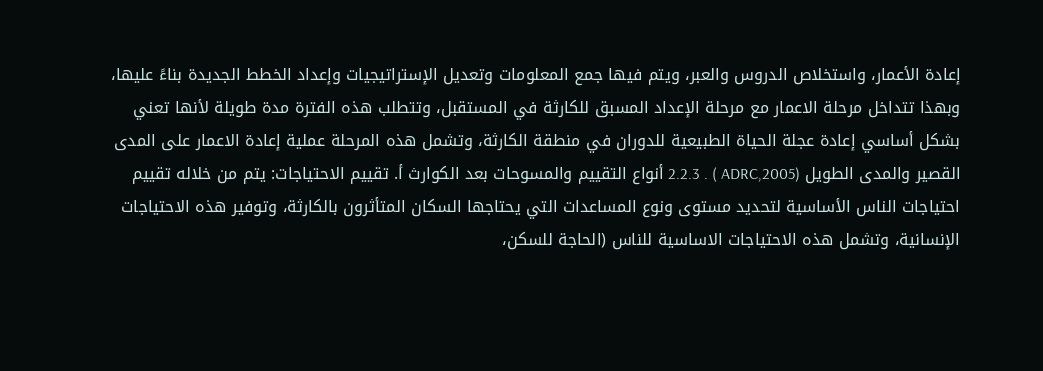إعادة الأعمار، واستخلاص الدروس والعبر، ويتم فيها جمع المعلومات وتعديل الإستراتيجيات وإعداد الخطط الجديدة بناءً عليها، وبهذا تتداخل مرحلة الاعمار مع مرحلة الإعداد المسبق للكارثة في المستقبل، وتتطلب هذه الفترة مدة طويلة لأنها تعني بشكل أساسي إعادة عجلة الحياة الطبيعية للدوران في منطقة الكارثة، وتشمل هذه المرحلة عملية إعادة الاعمار على المدى القصير والمدى الطويل (2005,ADRC ) . 2.2.3 أنواع التقييم والمسوحات بعد الكوارث أ. تقييم الاحتياجات: يتم من خلاله تقييم احتياجات الناس الأساسية لتحديد مستوى ونوع المساعدات التي يحتاجها السكان المتأثرون بالكارثة، وتوفير هذه الاحتياجات الإنسانية، وتشمل هذه الاحتياجات الاساسية للناس (الحاجة للسكن،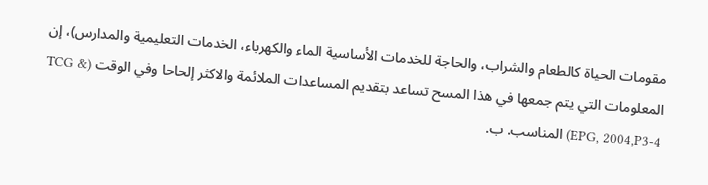مقومات الحياة كالطعام والشراب، والحاجة للخدمات الأساسية الماء والكهرباء، الخدمات التعليمية والمدارس)، إن المعلومات التي يتم جمعها في هذا المسح تساعد بتقديم المساعدات الملائمة والاكثر إلحاحا وفي الوقت (TCG & EPG, 2004,P3-4) المناسب. ب.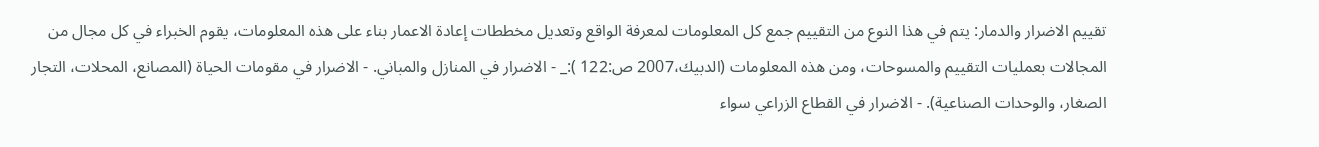تقييم الاضرار والدمار: يتم في هذا النوع من التقييم جمع كل المعلومات لمعرفة الواقع وتعديل مخططات إعادة الاعمار بناء على هذه المعلومات، يقوم الخبراء في كل مجال من المجالات بعمليات التقييم والمسوحات، ومن هذه المعلومات (الدبيك،2007 ص:122 ):_ - الاضرار في المنازل والمباني. - الاضرار في مقومات الحياة (المصانع، المحلات، التجار الصغار، والوحدات الصناعية). - الاضرار في القطاع الزراعي سواء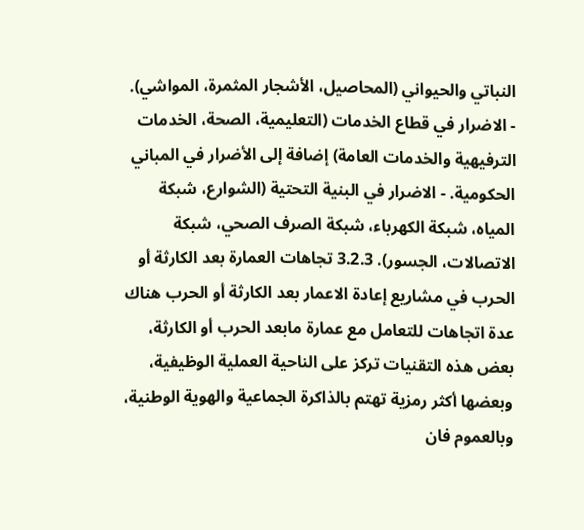النباتي والحيواني (المحاصيل، الأشجار المثمرة، المواشي). - الاضرار في قطاع الخدمات (التعليمية، الصحة، الخدمات الترفيهية والخدمات العامة) إضافة إلى الأضرار في المباني الحكومية. - الاضرار في البنية التحتية (الشوارع، شبكة المياه، شبكة الكهرباء، شبكة الصرف الصحي، شبكة الاتصالات، الجسور). 3.2.3 تجاهات العمارة بعد الكارثة أو الحرب في مشاريع إعادة الاعمار بعد الكارثة أو الحرب هناك عدة اتجاهات للتعامل مع عمارة مابعد الحرب أو الكارثة، بعض هذه التقنيات تركز على الناحية العملية الوظيفية، وبعضها أكثر رمزية تهتم بالذاكرة الجماعية والهوية الوطنية، وبالعموم فان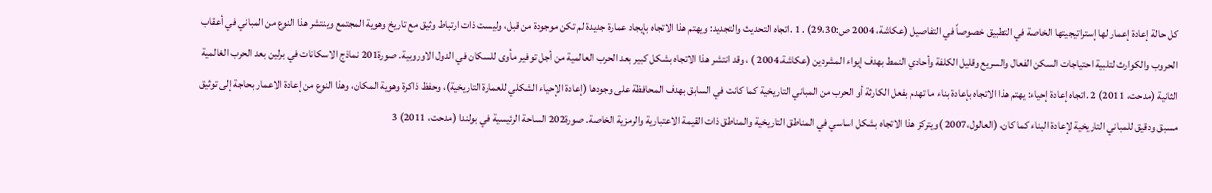كل حالة إعادة إعمار لها إستراتيجيتها الخاصة في التطبيق خصوصاً في التفاصيل (عكاشة، 2004 ص:29،30) . 1 .اتجاه التحديث والتجديد: ويهتم هذا الاتجاه بإيجاد عمارة جديدة لم تكن موجودة من قبل، وليست ذات ارتباط وثيق مع تاريخ وهوية المجتمع وينتشر هذا النوع من المباني في أعقاب الحروب والكوارث لتلبية احتياجات السكن الفعال والسريع وقليل الكلفة وأحادي النمط بهدف إيواء المشردين (عكاشة،2004 ) ، وقد انتشر هذا الاتجاه بشكل كبير بعد الحرب العالمية من أجل توفير مأوى للسكان في الدول الاوروبية. صورة201 نماذج الاسكانات في برلين بعد الحرب الغالمية الثانية (مدحت، 2011) 2 .اتجاه إعادة إحياء: يهتم هذا الاتجاه بإعادة بناء ما تهدم بفعل الكارثة أو الحرب من المباني التاريخية كما كانت في السابق بهدف المحافظة على وجودها (إعادة الإحياء الشكلي للعمارة التاريخية)، وحفظ ذاكرة وهوية المكان، وهذا النوع من إعادة الاعمار بحاجة إلى توثيق مسبق ودقيق للمباني التاريخية لإعادة البناء كما كان، (العالول،2007 )ويتركز هذا الاتجاه بشكل اساسي في المناطق التاريخية والمناطق ذات القيمة الاعتبارية والرمزية الخاصة. صورة202 الساحة الرئيسية في بولندا (مدحت، 2011) 3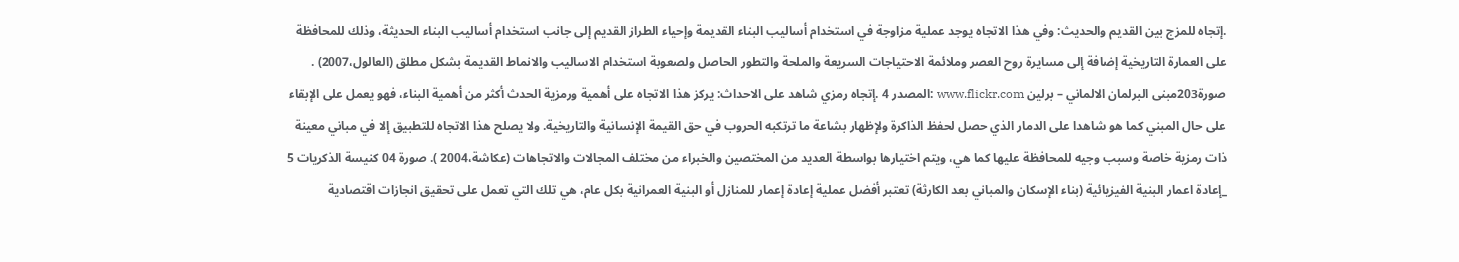.إتجاه للمزج بين القديم والحديث: وفي هذا الاتجاه يوجد عملية مزاوجة في استخدام أساليب البناء القديمة وإحياء الطراز القديم إلى جانب استخدام أساليب البناء الحديثة، وذلك للمحافظة على العمارة التاريخية إضافة إلى مسايرة روح العصر وملائمة الاحتياجات السريعة والملحة والتطور الحاصل ولصعوبة استخدام الاساليب والانماط القديمة بشكل مطلق (العالول،2007) . صورة203مبنى البرلمان الالماني – برلين www.flickr.com :المصدر 4 .إتجاه رمزي شاهد على الاحداث: يركز هذا الاتجاه على أهمية ورمزية الحدث أكثر من أهمية البناء، فهو يعمل على الإبقاء على حال المبني كما هو شاهدا على الدمار الذي حصل لحفظ الذاكرة ولإظهار بشاعة ما ترتكبه الحروب في حق القيمة الإنسانية والتاريخية. ولا يصلح هذا الاتجاه للتطبيق إلا في مباني معينة ذات رمزية خاصة وسبب وجيه للمحافظة عليها كما هي، ويتم اختيارها بواسطة العديد من المختصين والخبراء من مختلف المجالات والاتجاهات (عكاشة،2004 ). صورة 04 كنيسة الذكريات 5 _إعادة اعمار البنية الفيزيائية (بناء الإسكان والمباني بعد الكارثة) تعتبر أفضل عملية إعادة إعمار للمنازل أو البنية العمرانية بكل عام، هي تلك التي تعمل على تحقيق انجازات اقتصادية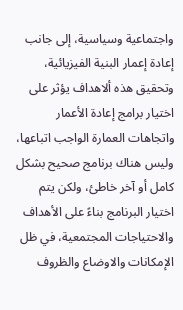واجتماعية وسياسية، إلى جانب إعادة إعمار البنية الفيزيائية، وتحقيق هذه ألاهداف يؤثر على اختيار برامج إعادة الأعمار واتجاهات العمارة الواجب اتباعها، وليس هناك برنامج صحيح بشكل كامل أو آخر خاطئ، ولكن يتم اختيار البرنامج بناءً على الأهداف والاحتياجات المجتمعية، في ظل الإمكانات والاوضاع والظروف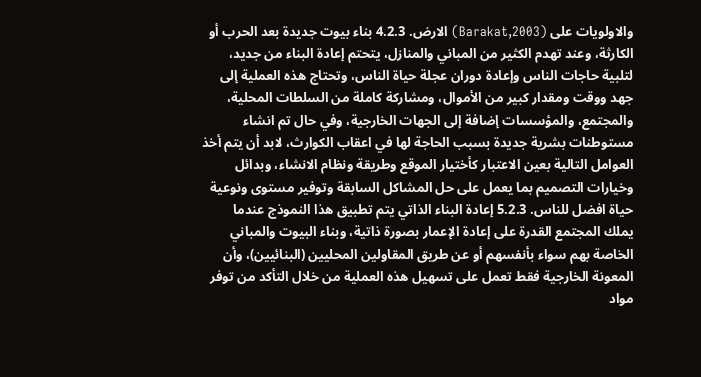والاولويات على (Barakat,2003) الارض. 4.2.3 بناء بيوت جديدة بعد الحرب أو الكارثة، وعند تهدم الكثير من المباني والمنازل، يتحتم إعادة البناء من جديد، لتلبية حاجات الناس وإعادة دوران عجلة حياة الناس، وتحتاج هذه العملية إلى جهد ووقت ومقدار كبير من الأموال، ومشاركة كاملة من السلطات المحلية، والمجتمع، والمؤسسات إضافة إلى الجهات الخارجية، وفي حال تم انشاء مستوطنات بشرية جديدة بسبب الحاجة لها في اعقاب الكوارث، لابد أن يتم أخذ العوامل التالية بعين الاعتبار كأختيار الموقع وطريقة ونظام الانشاء، وبدائل وخيارات التصميم بما يعمل على حل المشاكل السابقة وتوفير مستوى ونوعية حياة افضل للناس. 5.2.3 إعادة البناء الذاتي يتم تطبيق هذا النموذج عندما يملك المجتمع القدرة على إعادة الإعمار بصورة ذاتية، وبناء البيوت والمباني الخاصة بهم سواء بأنفسهم أو عن طريق المقاولين المحليين (البنائيين)، وأن المعونة الخارجية فقط تعمل على تسهيل هذه العملية من خلال التأكد من توفر مواد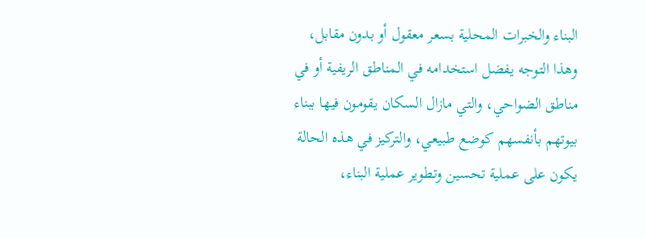البناء والخبرات المحلية بسعر معقول أو بدون مقابل، وهذا التوجه يفضل استخدامه في المناطق الريفية أو في مناطق الضواحي، والتي مازال السكان يقومون فيها ببناء بيوتهم بأنفسهم كوضع طبيعي، والتركيز في هذه الحالة يكون على عملية تحسين وتطوير عملية البناء،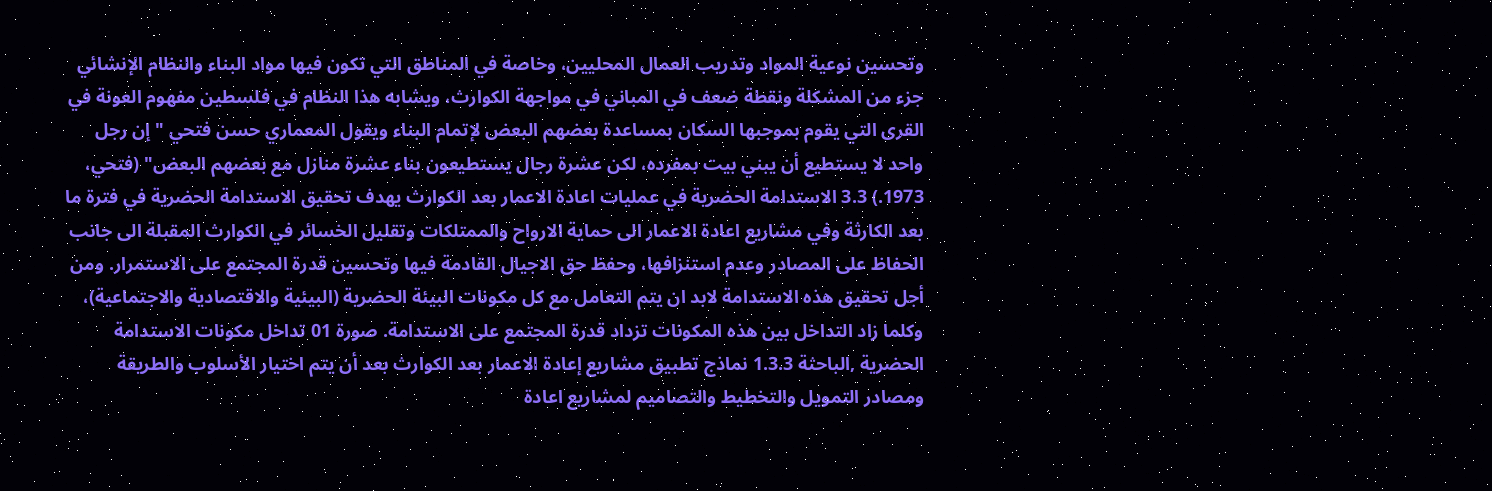وتحسين نوعية المواد وتدريب العمال المحليين، وخاصة في المناطق التي تكون فيها مواد البناء والنظام الإنشائي جزء من المشكلة ونقطة ضعف في المباني في مواجهة الكوارث، ويشابه هذا النظام في فلسطين مفهوم العونة في القرى التي يقوم بموجبها السكان بمساعدة بعضهم البعض لإتمام البناء ويقول المعماري حسن فتحي "إن رجل واحد لا يستطيع أن يبني بيت بمفرده، لكن عشرة رجال يستطيعون بناء عشرة منازل مع بعضهم البعض" (فتحي، 1973.) 3.3 الاستدامة الحضرية في عمليات اعادة الاعمار بعد الكوارث يهدف تحقيق الاستدامة الحضرية في فترة ما بعد الكارثة وفي مشاريع اعادة الاعمار الى حماية الارواح والممتلكات وتقليل الخسائر في الكوارث المقبلة الى جانب الحفاظ على المصادر وعدم استنزافها، وحفظ حق الاجيال القادمة فيها وتحسين قدرة المجتمع على الاستمرار. ومن أجل تحقيق هذه الاستدامة لابد ان يتم التعامل مع كل مكونات البيئة الحضرية (البيئية والاقتصادية والاجتماعية)، وكلما زاد التداخل بين هذه المكونات تزداد قدرة المجتمع على الاستدامة. صورة 01 تداخل مكونات الاستدامة الحضرية ,الباحثة 1.3.3 نماذج تطبيق مشاريع إعادة الاعمار بعد الكوارث بعد أن يتم اختيار الأسلوب والطريقة ومصادر التمويل والتخطيط والتصاميم لمشاريع اعادة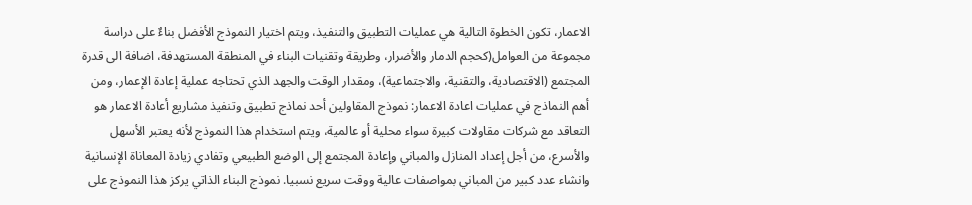الاعمار، تكون الخطوة التالية هي عمليات التطبيق والتنفيذ، ويتم اختيار النموذج الأفضل بناءٌ على دراسة مجموعة من العوامل(كحجم الدمار والأضرار، وطريقة وتقنيات البناء في المنطقة المستهدفة، اضافة الى قدرة المجتمع (الاقتصادية، والتقنية، والاجتماعية)، ومقدار الوقت والجهد الذي تحتاجه عملية إعادة الإعمار، ومن أهم النماذج في عمليات اعادة الاعمار: نموذج المقاولين أحد نماذج تطبيق وتنفيذ مشاريع أعادة الاعمار هو التعاقد مع شركات مقاولات كبيرة سواء محلية أو عالمية، ويتم استخدام هذا النموذج لأنه يعتبر الأسهل والأسرع، من أجل إعداد المنازل والمباني وإعادة المجتمع إلى الوضع الطبيعي وتفادي زيادة المعاناة الإنسانية وانشاء عدد كبير من المباني بمواصفات عالية ووقت سريع نسبيا. نموذج البناء الذاتي يركز هذا النموذج على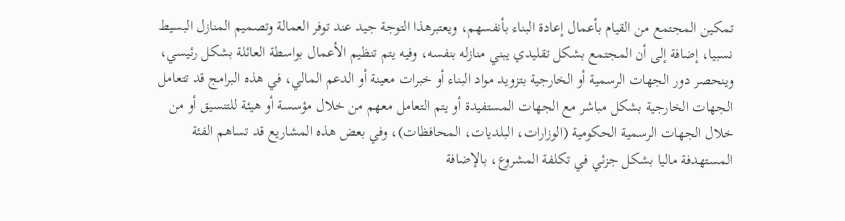تمكين المجتمع من القيام بأعمال إعادة البناء بأنفسهم، ويعتبرهذا التوجة جيد عند توفر العمالة وتصميم المنازل البسيط نسبيا، إضافة إلى أن المجتمع بشكل تقليدي يبني منازله بنفسه، وفيه يتم تنظيم الأعمال بواسطة العائلة بشكل رئيسي، وينحصر دور الجهات الرسمية أو الخارجية بتزويد مواد البناء أو خبرات معينة أو الدعم المالي، في هذه البرامج قد تتعامل الجهات الخارجية بشكل مباشر مع الجهات المستفيدة أو يتم التعامل معهم من خلال مؤسسة أو هيئة للتنسيق أو من خلال الجهات الرسمية الحكومية (الوزارات، البلديات، المحافظات)، وفي بعض هذه المشاريع قد تساهم الفئة المستهدفة ماليا بشكل جزئي في تكلفة المشروع، بالإضافة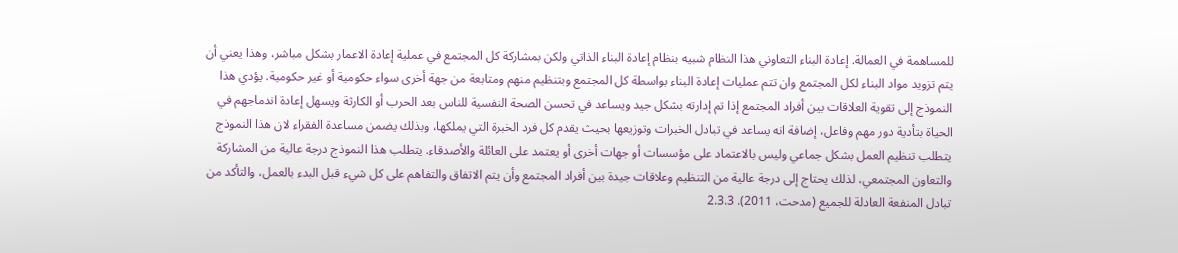للمساهمة في العمالة. إعادة البناء التعاوني هذا النظام شبيه بنظام إعادة البناء الذاتي ولكن بمشاركة كل المجتمع في عملية إعادة الاعمار بشكل مباشر، وهذا يعني أن يتم تزويد مواد البناء لكل المجتمع وان تتم عمليات إعادة البناء بواسطة كل المجتمع وبتنظيم منهم ومتابعة من جهة أخرى سواء حكومية أو غير حكومية. يؤدي هذا النموذج إلى تقوية العلاقات بين أفراد المجتمع إذا تم إدارته بشكل جيد ويساعد في تحسن الصحة النفسية للناس بعد الحرب أو الكارثة ويسهل إعادة اندماجهم في الحياة بتأدية دور مهم وفاعل، إضافة انه يساعد في تبادل الخبرات وتوزيعها بحيث يقدم كل فرد الخبرة التي يملكها، وبذلك يضمن مساعدة الفقراء لان هذا النموذج يتطلب تنظيم العمل بشكل جماعي وليس بالاعتماد على مؤسسات أو جهات أخرى أو يعتمد على العائلة والأصدقاء. يتطلب هذا النموذج درجة عالية من المشاركة والتعاون المجتمعي، لذلك يحتاج إلى درجة عالية من التنظيم وعلاقات جيدة بين أفراد المجتمع وأن يتم الاتفاق والتفاهم على كل شيء قبل البدء بالعمل، والتأكد من تبادل المنفعة العادلة للجميع (مدحت، 2011). 2.3.3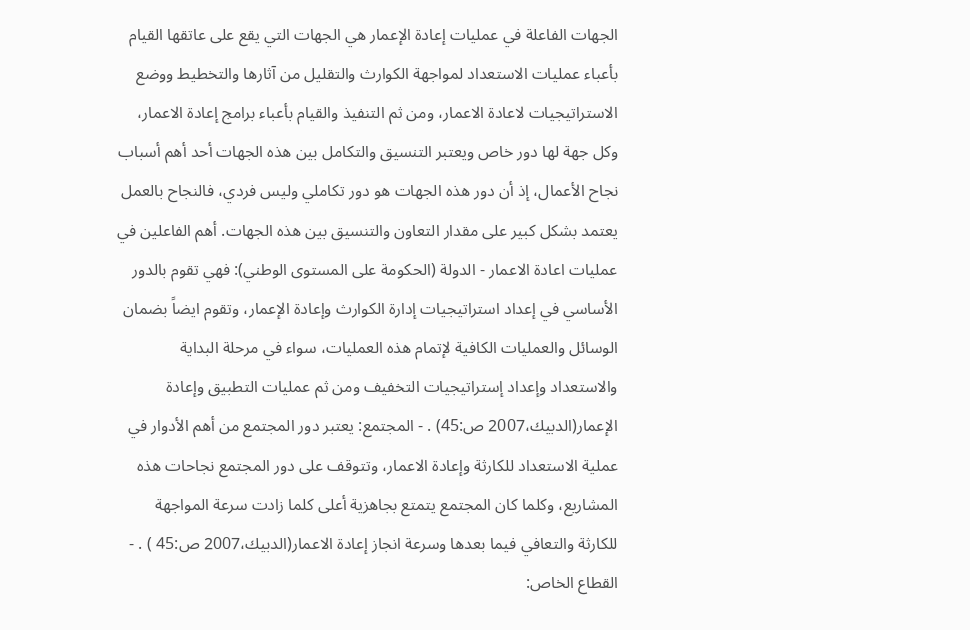الجهات الفاعلة في عمليات إعادة الإعمار هي الجهات التي يقع على عاتقها القيام بأعباء عمليات الاستعداد لمواجهة الكوارث والتقليل من آثارها والتخطيط ووضع الاستراتيجيات لاعادة الاعمار، ومن ثم التنفيذ والقيام بأعباء برامج إعادة الاعمار، وكل جهة لها دور خاص ويعتبر التنسيق والتكامل بين هذه الجهات أحد أهم أسباب نجاح الأعمال، إذ أن دور هذه الجهات هو دور تكاملي وليس فردي، فالنجاح بالعمل يعتمد بشكل كبير على مقدار التعاون والتنسيق بين هذه الجهات. أهم الفاعلين في عمليات اعادة الاعمار - الدولة (الحكومة على المستوى الوطني): فهي تقوم بالدور الأساسي في إعداد استراتيجيات إدارة الكوارث وإعادة الإعمار، وتقوم ايضاً بضمان الوسائل والعمليات الكافية لإتمام هذه العمليات، سواء في مرحلة البداية والاستعداد وإعداد إستراتيجيات التخفيف ومن ثم عمليات التطبيق وإعادة الإعمار(الدبيك،2007 ص:45) . - المجتمع: يعتبر دور المجتمع من أهم الأدوار في عملية الاستعداد للكارثة وإعادة الاعمار، وتتوقف على دور المجتمع نجاحات هذه المشاريع، وكلما كان المجتمع يتمتع بجاهزية أعلى كلما زادت سرعة المواجهة للكارثة والتعافي فيما بعدها وسرعة انجاز إعادة الاعمار(الدبيك،2007 ص:45 ) . - القطاع الخاص: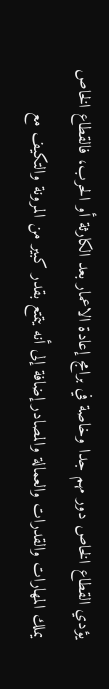يؤدي القطاع الخاص دور مهم جدا وخاصة في برامج إعادة الاعمار بعد الكارثة أو الحرب، فالقطاع الخاص يملك المهارات والقدرات والعمالة والمصادر إضافة إلى أنه يتمتع بقدر كبير من المرونة والتكيف مع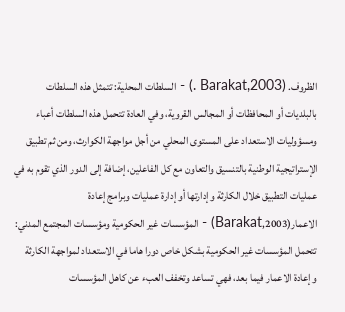الظروف. (2003,Barakat .) - السلطات المحلية: تتمثل هذه السلطات بالبلديات أو المحافظات أو المجالس القروية، وفي العادة تتحمل هذه السلطات أعباء ومسؤوليات الاستعداد على المستوى المحلي من أجل مواجهة الكوارث، ومن ثم تطبيق الإستراتيجية الوطنية بالتنسيق والتعاون مع كل الفاعلين، إضافة إلى الدور الذي تقوم به في عمليات التطبيق خلال الكارثة وإدارتها أو إدارة عمليات وبرامج إعادة الاعمار(2003,Barakat) - المؤسسات غير الحكومية ومؤسسات المجتمع المدني: تتحمل المؤسسات غير الحكومية بشكل خاص دورا هاما في الاستعداد لمواجهة الكارثة وإعادة الاعمار فيما بعد، فهي تساعد وتخفف العبء عن كاهل المؤسسات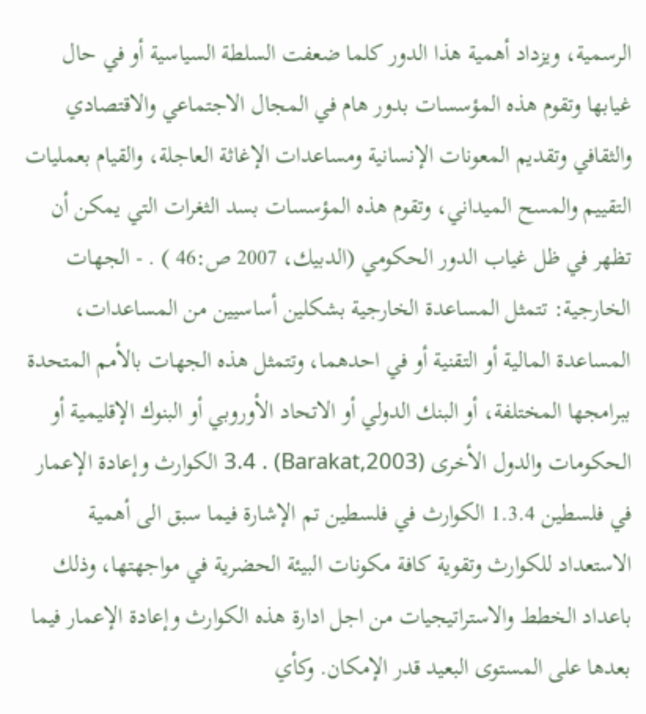الرسمية، ويزداد أهمية هذا الدور كلما ضعفت السلطة السياسية أو في حال غيابها وتقوم هذه المؤسسات بدور هام في المجال الاجتماعي والاقتصادي والثقافي وتقديم المعونات الإنسانية ومساعدات الإغاثة العاجلة، والقيام بعمليات التقييم والمسح الميداني، وتقوم هذه المؤسسات بسد الثغرات التي يمكن أن تظهر في ظل غياب الدور الحكومي (الدبيك، 2007 ص:46 ) . - الجهات الخارجية: تتمثل المساعدة الخارجية بشكلين أساسيين من المساعدات، المساعدة المالية أو التقنية أو في احدهما، وتتمثل هذه الجهات بالأمم المتحدة ببرامجها المختلفة، أو البنك الدولي أو الاتحاد الأوروبي أو البنوك الإقليمية أو الحكومات والدول الأخرى (Barakat,2003) . 3.4 الكوارث وإعادة الإعمار في فلسطين 1.3.4 الكوارث في فلسطين تم الإشارة فيما سبق الى أهمية الاستعداد للكوارث وتقوية كافة مكونات البيئة الحضرية في مواجهتها، وذلك باعداد الخطط والاستراتيجيات من اجل ادارة هذه الكوارث وإعادة الإعمار فيما بعدها على المستوى البعيد قدر الإمكان. وكأي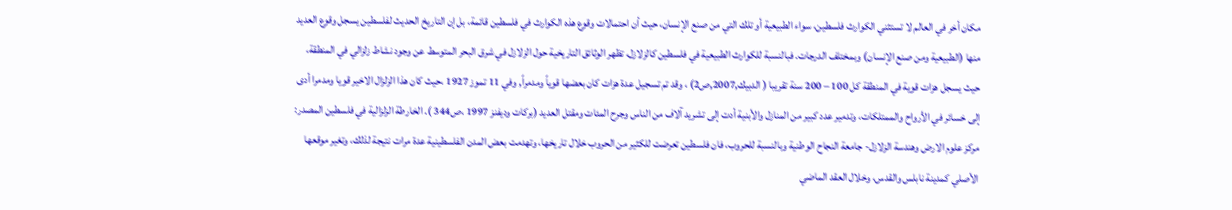مكان أخر في العالم لا تستثني الكوارث فلسطين، سواء الطبيعية أو تلك التي من صنع الإنسان، حيث أن احتمالات وقوع هذه الكوارث في فلسطين قائمة، بل إن التاريخ الحديث لفلسطين يسجل وقوع العديد منها (الطبيعية ومن صنع الإنسان) وبمختلف الدرجات. فبالنسبة للكوارث الطبيعية في فلسطين كالزلازل، تظهر الوثائق التاريخية حول الزلازل في شرق البحر المتوسط عن وجود نشاط زلزالي في المنطقة، حيث يسجل هزات قوية في المنطقة كل 100 – 200 سنة تقريبا ( الدبيك,2007,ص2) ، وقد تم تسجيل عدة هزات كان بعضها قوياً ومدمراً, وفي 11 تموز 1927 ،حيث كان هذا الزلزال الاخير قويا ومدمرا أدى إلى خسائر في الأرواح والممتلكات، وتدمير عدد كبير من المنازل والأبنية أدت إلى تشريد آلاف من الناس وجرح المئات ومقتل العديد (بركات وديفنز 1997 ،ص344 ). الخارطة الزلزالية في فلسطين المصدر: مركز علوم الارض وهندسة الزلازل- جامعة النجاح الوطنية وبالنسبة للحروب، فان فلسطين تعرضت للكثير من الحروب خلال تاريخها، وتهدمت بعض المدن الفلسطينية عدة مرات نتيجة لذلك، وتغير موقعها الأصلي كمدينة نابلس والقدس، وخلال العقد الماضي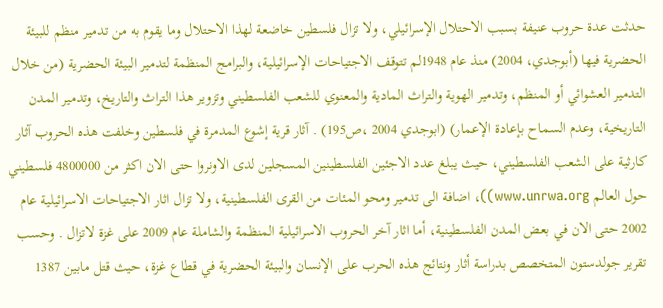حدثت عدة حروب عنيفة بسبب الاحتلال الإسرائيلي، ولا تزال فلسطين خاضعة لهذا الاحتلال وما يقوم به من تدمير منظم للبيئة الحضرية فيها (أبوجدي، 2004) منذ عام 1948لم تتوقف الاجتياحات الإسرائيلية، والبرامج المنظمة لتدمير البيئة الحضرية (من خلال التدمير العشوائي أو المنظم، وتدمير الهوية والتراث المادية والمعنوي للشعب الفلسطيني وتزوير هذا التراث والتاريخ، وتدمير المدن التاريخية، وعدم السماح بإعادة الإعمار) (ابوجدي 2004 ،ص195) . آثار قرية إشوع المدمرة في فلسطين وخلفت هذه الحروب آثار كارثية على الشعب الفلسطيني، حيث يبلغ عدد الاجئين الفلسطينين المسجلين لدى الاونروا حتى الان اكثر من 4800000 فلسطيني حول العالم www.unrwa.org))، اضافة الى تدمير ومحو المئات من القرى الفلسطينية، ولا تزال اثار الاجتياحات الاسرائيلية عام 2002 حتى الان في بعض المدن الفلسطينية، أما اثار آخر الحروب الاسرائيلية المنظمة والشاملة عام 2009 على غزة لاتزال . وحسب تقرير جولدستون المتخصص بدراسة أثار ونتائج هذه الحرب على الإنسان والبيئة الحضرية في قطاع غزة، حيث قتل مابين 1387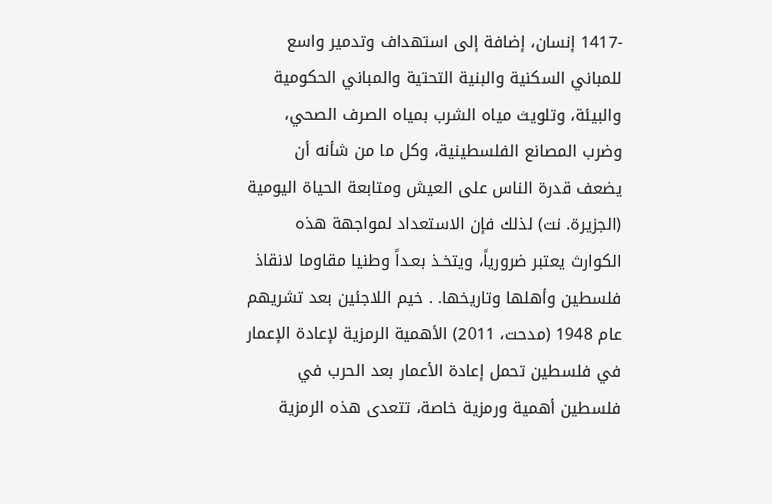-1417 إنسان، إضافة إلى استهداف وتدمير واسع للمباني السكنية والبنية التحتية والمباني الحكومية والبيئة، وتلويث مياه الشرب بمياه الصرف الصحي، وضرب المصانع الفلسطينية، وكل ما من شأنه أن يضعف قدرة الناس على العيش ومتابعة الحياة اليومية (الجزيرة. نت) لذلك فإن الاستعداد لمواجهة هذه الكوارث يعتبر ضرورياً، ويتخـذ بعـداً وطنيا مقاوما لانقاذ فلسطين وأهلها وتاريخها. . خيم اللاجئين بعد تشريهم عام 1948 (مدحت، 2011) الأهمية الرمزية لإعادة الإعمار في فلسطين تحمل إعادة الأعمار بعد الحرب في فلسطين أهمية ورمزية خاصة، تتعدى هذه الرمزية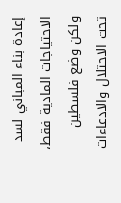إعادة بناء المباني لسد الاحتياجات المادية فقط، ولكن وضع فلسطين تحت الاحتلال والادعاءات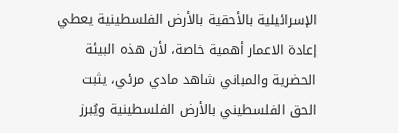الإسرائيلية بالأحقية بالأرض الفلسطينية يعطي إعادة الاعمار أهمية خاصة، لأن هذه البيئة الحضرية والمباني شاهد مادي مرئي، يثبت الحق الفلسطيني بالأرض الفلسطينية ويُبرز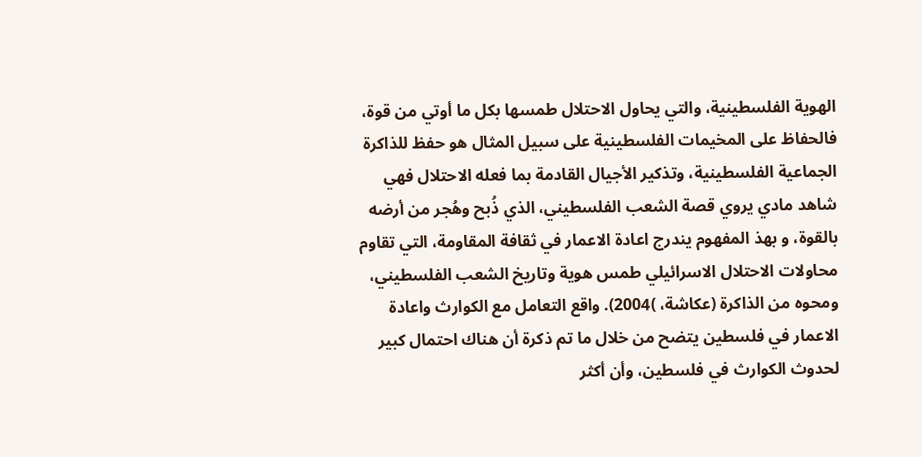الهوية الفلسطينية، والتي يحاول الاحتلال طمسها بكل ما أوتي من قوة، فالحفاظ على المخيمات الفلسطينية على سبيل المثال هو حفظ للذاكرة الجماعية الفلسطينية، وتذكير الأجيال القادمة بما فعله الاحتلال فهي شاهد مادي يروي قصة الشعب الفلسطيني، الذي ذُبح وهُجر من أرضه بالقوة، و بهذ المفهوم يندرج اعادة الاعمار في ثقافة المقاومة، التي تقاوم محاولات الاحتلال الاسرائيلي طمس هوية وتاريخ الشعب الفلسطيني، ومحوه من الذاكرة (عكاشة، )2004). واقع التعامل مع الكوارث واعادة الاعمار في فلسطين يتضح من خلال ما تم ذكرة أن هناك احتمال كبير لحدوث الكوارث في فلسطين، وأن أكثر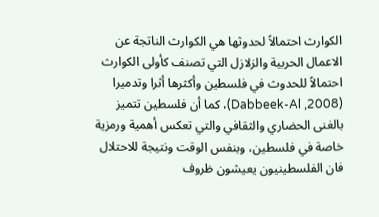الكوارث احتمالاً لحدوثها هي الكوارث الناتجة عن الاعمال الحربية والزلازل التي تصنف كأولى الكوارث احتمالاً للحدوث في فلسطين وأكثرها أثرا وتدميرا (2008, Dabbeek-Al)، كما أن فلسطين تتميز بالغنى الحضاري والثقافي والتي تعكس أهمية ورمزية خاصة في فلسطين، وبنفس الوقت ونتيجة للاحتلال فان الفلسطينيون يعيشون ظروف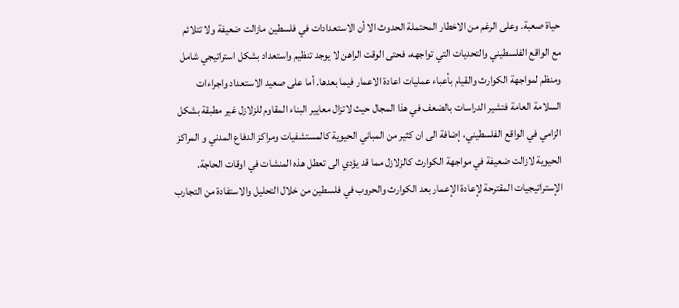حياة صعبة. وعلى الرغم من الاخطار المحتملة الحدوث الا أن الاستعدادات في فلسطين مازالت ضعيفة ولا تتلائم مع الواقع الفلسطيني والتحديات التي تواجهه، فحتى الوقت الراهن لا يوجد تنظيم واستعداد بشكل استراتيجي شامل ومنظم لمواجهة الكوارث والقيام بأعباء عمليات اعادة الاعمار فيما بعدها. أما على صعيد الاستعداد واجراءات السلامة العامة فتشير الدراسات بالضعف في هذا المجال حيث لاتزال معايير البناء المقاوم للزلازل غير مطبقة بشكل الزامي في الواقع الفلسطيني، إضافة الى ان كثير من المباني الحيوية كالمستشفيات ومراكز الدفاع المدني و المراكز الحيوية لازالت ضعيفة في مواجهة الكوارث كالزلازل مما قد يؤدي الى تعطل هذه المنشات في اوقات الحاجة. الإستراتيجيات المقترحة لإعادة الإعمار بعد الكوارث والحروب في فلسطين من خلال التحليل والاستفادة من التجارب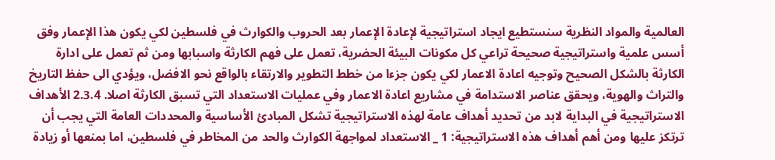العالمية والمواد النظرية سنستطيع ايجاد استراتيجية لإعادة الإعمار بعد الحروب والكوارث في فلسطين لكي يكون هذا الإعمار وفق أسس علمية واستراتيجية صحيحة تراعي كل مكونات البيئة الحضرية، تعمل على فهم الكارثة واسبابها ومن ثم تعمل على ادارة الكارثة بالشكل الصحيح وتوجيه اعادة الاعمار لكي يكون جزءا من خطط التطوير والارتقاء بالواقع نحو الافضل، ويؤدي الى حفظ التاريخ والتراث والهوية، ويحقق عناصر الاستدامة في مشاريع اعادة الاعمار وفي عمليات الاستعداد التي تسبق الكارثة اصلا. 2.3.4 الأهداف الاستراتيجية في البداية لابد من تحديد أهداف عامة لهذه الاستراتيجية تشكل المبادئ الأساسية والمحددات العامة التي يجب أن ترتكز عليها ومن أهم أهداف هذه الاستراتيجية: 1 _ الاستعداد لمواجهة الكوارث والحد من المخاطر في فلسطين، اما بمنعها أو زيادة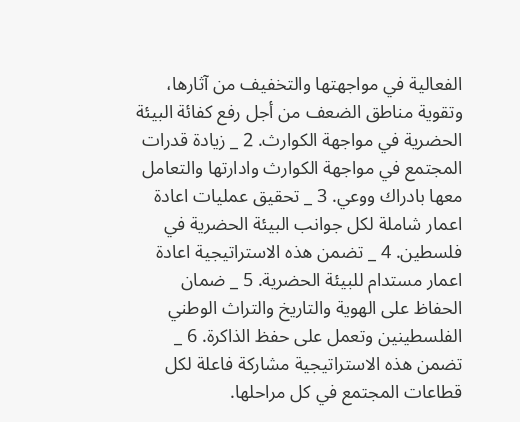الفعالية في مواجهتها والتخفيف من آثارها، وتقوية مناطق الضعف من أجل رفع كفائة البيئة الحضرية في مواجهة الكوارث. 2 _ زيادة قدرات المجتمع في مواجهة الكوارث وادارتها والتعامل معها بادراك ووعي. 3 _ تحقيق عمليات اعادة اعمار شاملة لكل جوانب البيئة الحضرية في فلسطين. 4 _ تضمن هذه الاستراتيجية اعادة اعمار مستدام للبيئة الحضرية. 5 _ ضمان الحفاظ على الهوية والتاريخ والتراث الوطني الفلسطينين وتعمل على حفظ الذاكرة. 6 _ تضمن هذه الاستراتيجية مشاركة فاعلة لكل قطاعات المجتمع في كل مراحلها.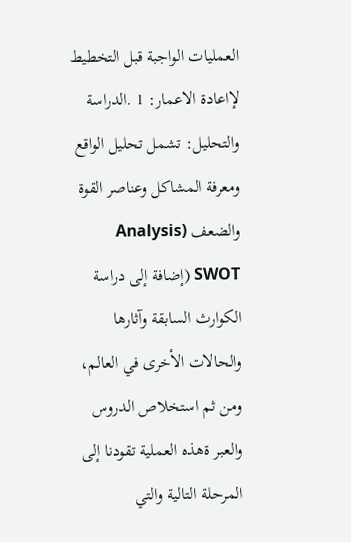العمليات الواجبة قبل التخطيط لإاعادة الاعمار: 1 .الدراسة والتحليل: تشمل تحليل الواقع ومعرفة المشاكل وعناصر القوة والضعف (Analysis SWOT (إضافة إلى دراسة الكوارث السابقة وآثارها والحالات الأخرى في العالم، ومن ثم استخلاص الدروس والعبر ةهذه العملية تقودنا إلى المرحلة التالية والتي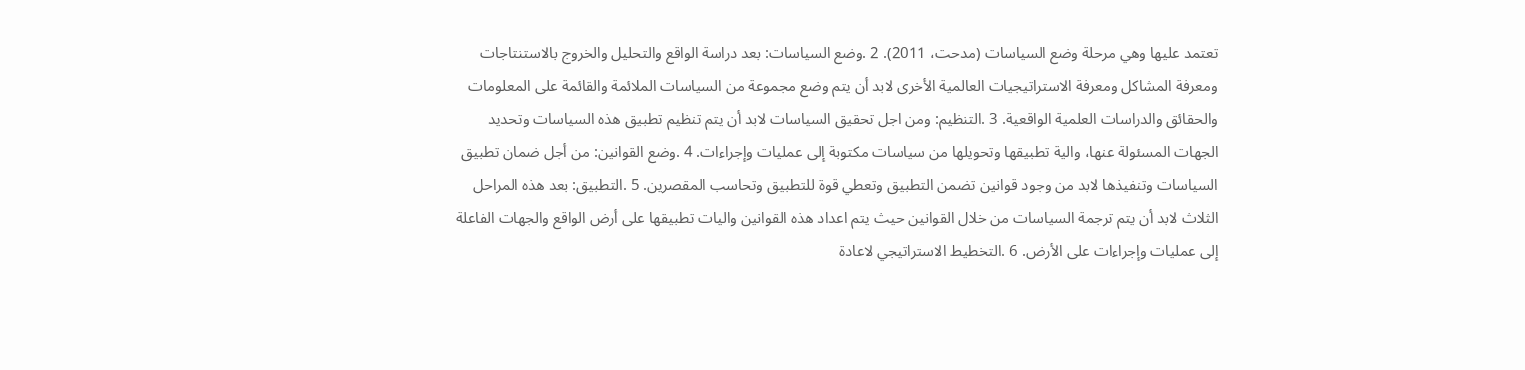تعتمد عليها وهي مرحلة وضع السياسات (مدحت، 2011). 2 .وضع السياسات: بعد دراسة الواقع والتحليل والخروج بالاستنتاجات ومعرفة المشاكل ومعرفة الاستراتيجيات العالمية الأخرى لابد أن يتم وضع مجموعة من السياسات الملائمة والقائمة على المعلومات والحقائق والدراسات العلمية الواقعية. 3 .التنظيم: ومن اجل تحقيق السياسات لابد أن يتم تنظيم تطبيق هذه السياسات وتحديد الجهات المسئولة عنها، والية تطبيقها وتحويلها من سياسات مكتوبة إلى عمليات وإجراءات. 4 .وضع القوانين: من أجل ضمان تطبيق السياسات وتنفيذها لابد من وجود قوانين تضمن التطبيق وتعطي قوة للتطبيق وتحاسب المقصرين. 5 .التطبيق: بعد هذه المراحل الثلاث لابد أن يتم ترجمة السياسات من خلال القوانين حيث يتم اعداد هذه القوانين واليات تطبيقها على أرض الواقع والجهات الفاعلة إلى عمليات وإجراءات على الأرض. 6 .التخطيط الاستراتيجي لاعادة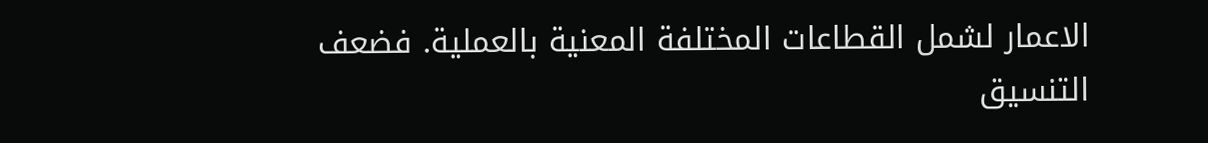الاعمار لشمل القطاعات المختلفة المعنية بالعملية. فضعف التنسيق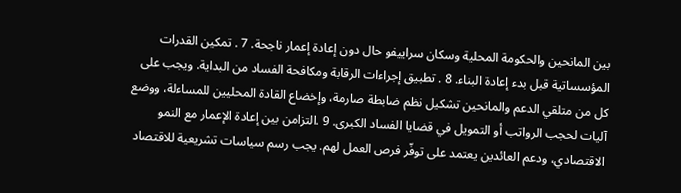بين المانحين والحكومة المحلية وسكان سراييفو حال دون إعادة إعمار ناجحة. 7 . تمكين القدرات المؤسساتية قبل بدء إعادة البناء. 8 . تطبيق إجراءات الرقابة ومكافحة الفساد من البداية. ويجب على كل من متلقي الدعم والمانحين تشكيل نظم ضابطة صارمة، وإخضاع القادة المحليين للمساءلة، ووضع آليات لحجب الرواتب أو التمويل في قضايا الفساد الكبرى. 9 .التزامن بين إعادة الإعمار مع النمو الاقتصادي، ودعم العائدين يعتمد على توفّر فرص العمل لهم. يجب رسم سياسات تشريعية للاقتصاد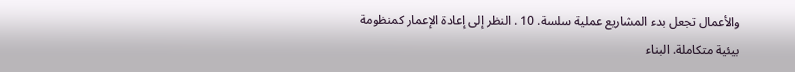والأعمال تجعل بدء المشاريع عملية سلسة. 10 . النظر إلى إعادة الإعمار كمنظومة بيئية متكاملة. البناء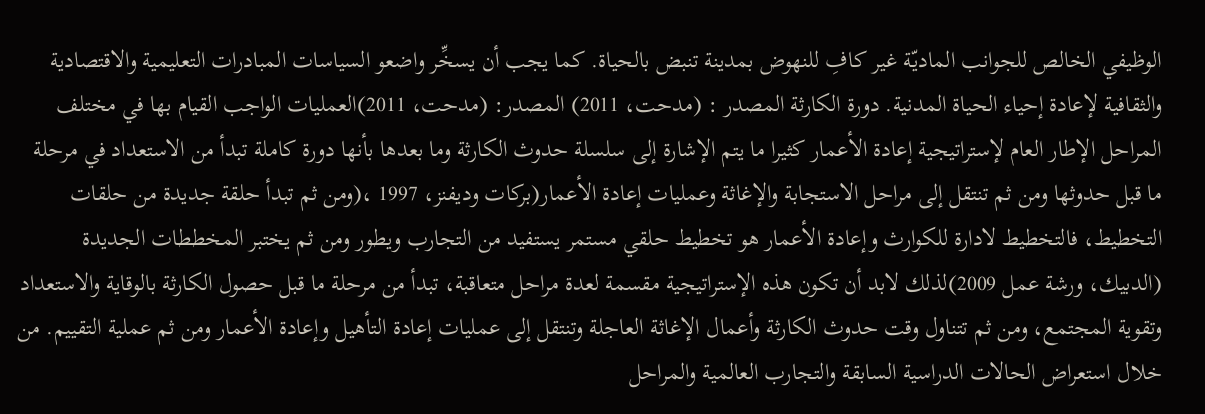الوظيفي الخالص للجوانب الماديّة غير كافِ للنهوض بمدينة تنبض بالحياة. كما يجب أن يسخِّر واضعو السياسات المبادرات التعليمية والاقتصادية والثقافية لإعادة إحياء الحياة المدنية. دورة الكارثة المصدر : (مدحت، 2011) المصدر: (مدحت، 2011)العمليات الواجب القيام بها في مختلف المراحل الإطار العام لإستراتيجية إعادة الأعمار كثيرا ما يتم الإشارة إلى سلسلة حدوث الكارثة وما بعدها بأنها دورة كاملة تبدأ من الاستعداد في مرحلة ما قبل حدوثها ومن ثم تنتقل إلى مراحل الاستجابة والإغاثة وعمليات إعادة الأعمار(بركات وديفنز، 1997 ،(ومن ثم تبدأ حلقة جديدة من حلقات التخطيط، فالتخطيط لادارة للكوارث وإعادة الأعمار هو تخطيط حلقي مستمر يستفيد من التجارب ويطور ومن ثم يختبر المخططات الجديدة (الدبيك، ورشة عمل 2009)لذلك لابد أن تكون هذه الإستراتيجية مقسمة لعدة مراحل متعاقبة، تبدأ من مرحلة ما قبل حصول الكارثة بالوقاية والاستعداد وتقوية المجتمع، ومن ثم تتناول وقت حدوث الكارثة وأعمال الإغاثة العاجلة وتنتقل إلى عمليات إعادة التأهيل وإعادة الأعمار ومن ثم عملية التقييم. من خلال استعراض الحالات الدراسية السابقة والتجارب العالمية والمراحل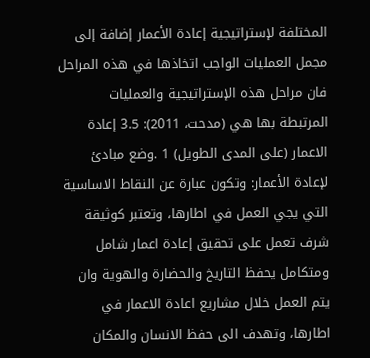المختلفة لإستراتيجية إعادة الأعمار إضافة إلى مجمل العمليات الواجب اتخاذها في هذه المراحل فان مراحل هذه الإستراتيجية والعمليات المرتبطة بها هي (مدحت، 2011): 3.5 إعادة الاعمار (على المدى الطويل) 1 .وضع مبادئ لإعادة الأعمار: وتكون عبارة عن النقاط الاساسية التي يجي العمل في اطارها، وتعتبر كوثيقة شرف تعمل على تحقيق إعادة اعمار شامل ومتكامل يحفظ التاريخ والحضارة والهوية وان يتم العمل خلال مشاريع اعادة الاعمار في اطارها، وتهدف الى حفظ الانسان والمكان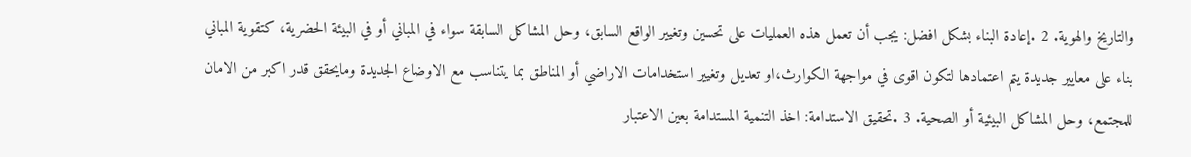والتاريخ والهوية. 2 .إعادة البناء بشكل افضل: يجب أن تعمل هذه العمليات على تحسين وتغيير الواقع السابق، وحل المشاكل السابقة سواء في المباني أو في البيئة الحضرية، كتقوية المباني بناء على معايير جديدة يتم اعتمادها لتكون اقوى في مواجهة الكوارث،او تعديل وتغيير استخدامات الاراضي أو المناطق بما يتناسب مع الاوضاع الجديدة ومايحقق قدر اكبر من الامان للمجتمع، وحل المشاكل البيئية أو الصحية. 3 .تحقيق الاستدامة: اخذ التنمية المستدامة بعين الاعتبار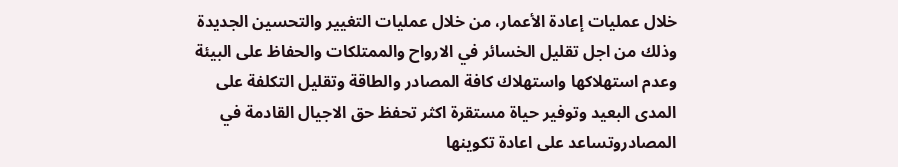خلال عمليات إعادة الأعمار، من خلال عمليات التغيير والتحسين الجديدة وذلك من اجل تقليل الخسائر في الارواح والممتلكات والحفاظ على البيئة وعدم استهلاكها واستهلاك كافة المصادر والطاقة وتقليل التكلفة على المدى البعيد وتوفير حياة مستقرة اكثر تحفظ حق الاجيال القادمة في المصادروتساعد على اعادة تكوينها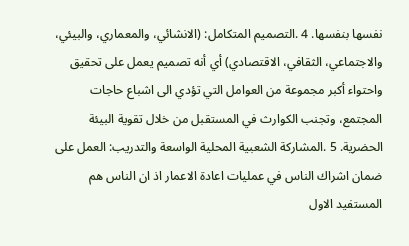نفسها بنفسها. 4 .التصميم المتكامل: (الانشائي، والمعماري، والبيئي، والاجتماعي، الثقافي، الاقتصادي) أي أنه تصميم يعمل على تحقيق واحتواء أكبر مجموعة من العوامل التي تؤدي الى اشباع حاجات المجتمع، وتجنب الكوارث في المستقبل من خلال تقوية البيئة الحضرية. 5 .المشاركة الشعبية المحلية الواسعة والتدريب: العمل على ضمان اشراك الناس في عمليات اعادة الاعمار اذ ان الناس هم المستفيد الاول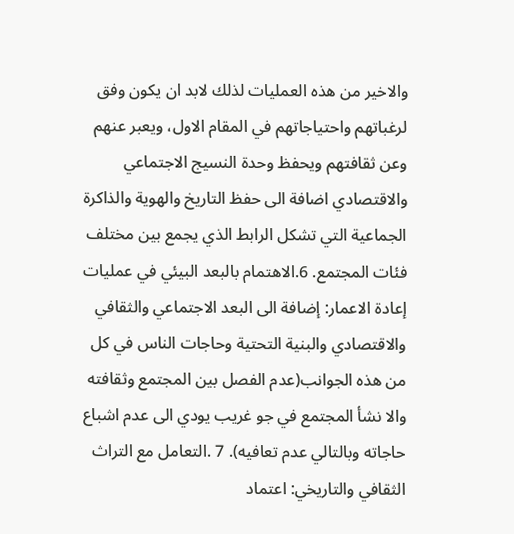والاخير من هذه العمليات لذلك لابد ان يكون وفق لرغباتهم واحتياجاتهم في المقام الاول، ويعبر عنهم وعن ثقافتهم ويحفظ وحدة النسيج الاجتماعي والاقتصادي اضافة الى حفظ التاريخ والهوية والذاكرة الجماعية التي تشكل الرابط الذي يجمع بين مختلف فئات المجتمع. 6.الاهتمام بالبعد البيئي في عمليات إعادة الاعمار: إضافة الى البعد الاجتماعي والثقافي والاقتصادي والبنية التحتية وحاجات الناس في كل من هذه الجوانب(عدم الفصل بين المجتمع وثقافته والا نشأ المجتمع في جو غريب يودي الى عدم اشباع حاجاته وبالتالي عدم تعافيه). 7 .التعامل مع التراث الثقافي والتاريخي: اعتماد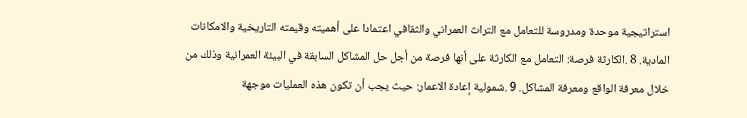استراتيجية موحدة ومدروسة للتعامل مع التراث العمراني والثقافي اعتمادا على أهميته وقيمته التاريخية والامكانات المادية. 8 .الكارثة فرصة: التعامل مع الكارثة على أنها فرصة من أجل حل المشاكل السابقة في البيئة العمرانية وذلك من خلال معرفة الواقع ومعرفة المشاكل. 9 .شمولية إعادة الاعمار: حيث يجب أن تكون هذه العمليات موجهة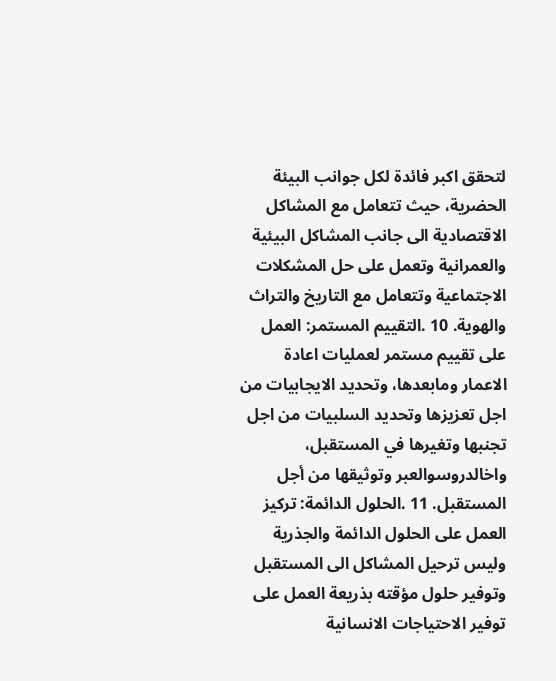لتحقق اكبر فائدة لكل جوانب البيئة الحضرية، حيث تتعامل مع المشاكل الاقتصادية الى جانب المشاكل البيئية والعمرانية وتعمل على حل المشكلات الاجتماعية وتتعامل مع التاريخ والتراث والهوية. 10 .التقييم المستمر: العمل على تقييم مستمر لعمليات اعادة الاعمار ومابعدها، وتحديد الايجابيات من اجل تعزيزها وتحديد السلبيات من اجل تجنبها وتغيرها في المستقبل، واخالدروسوالعبر وتوثيقها من أجل المستقبل. 11 .الحلول الدائمة: تركيز العمل على الحلول الدائمة والجذرية وليس ترحيل المشاكل الى المستقبل وتوفير حلول مؤقته بذريعة العمل على توفير الاحتياجات الانسانية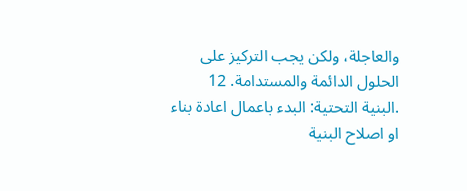والعاجلة، ولكن يجب التركيز على الحلول الدائمة والمستدامة. 12 .البنية التحتية: البدء باعمال اعادة بناء او اصلاح البنية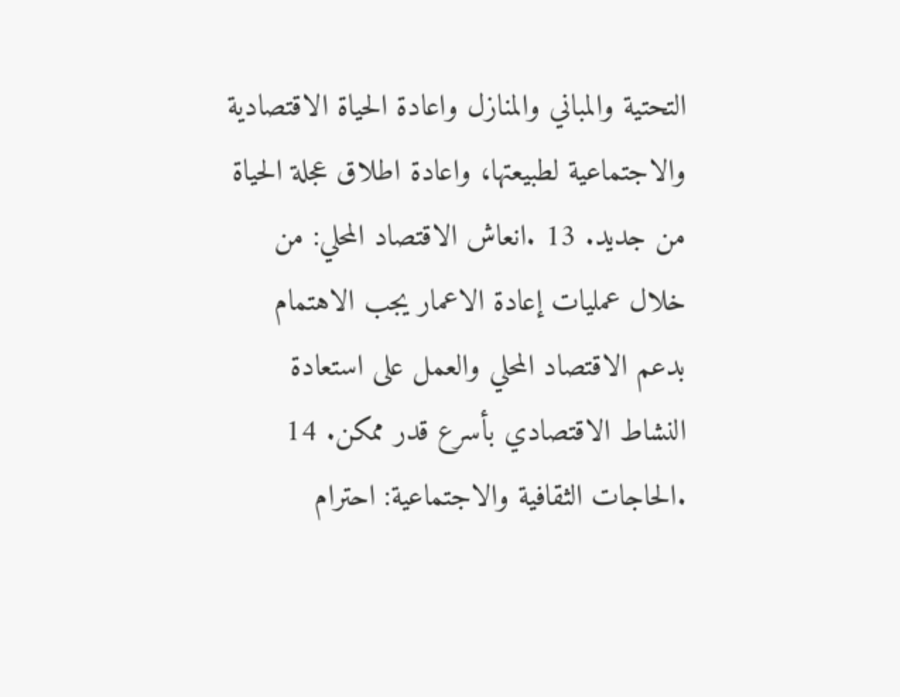التحتية والمباني والمنازل واعادة الحياة الاقتصادية والاجتماعية لطبيعتها، واعادة اطلاق عجلة الحياة من جديد. 13 .انعاش الاقتصاد المحلي: من خلال عمليات إعادة الاعمار يجب الاهتمام بدعم الاقتصاد المحلي والعمل على استعادة النشاط الاقتصادي بأسرع قدر ممكن. 14 .الحاجات الثقافية والاجتماعية: احترام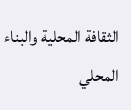الثقافة المحلية والبناء المحلي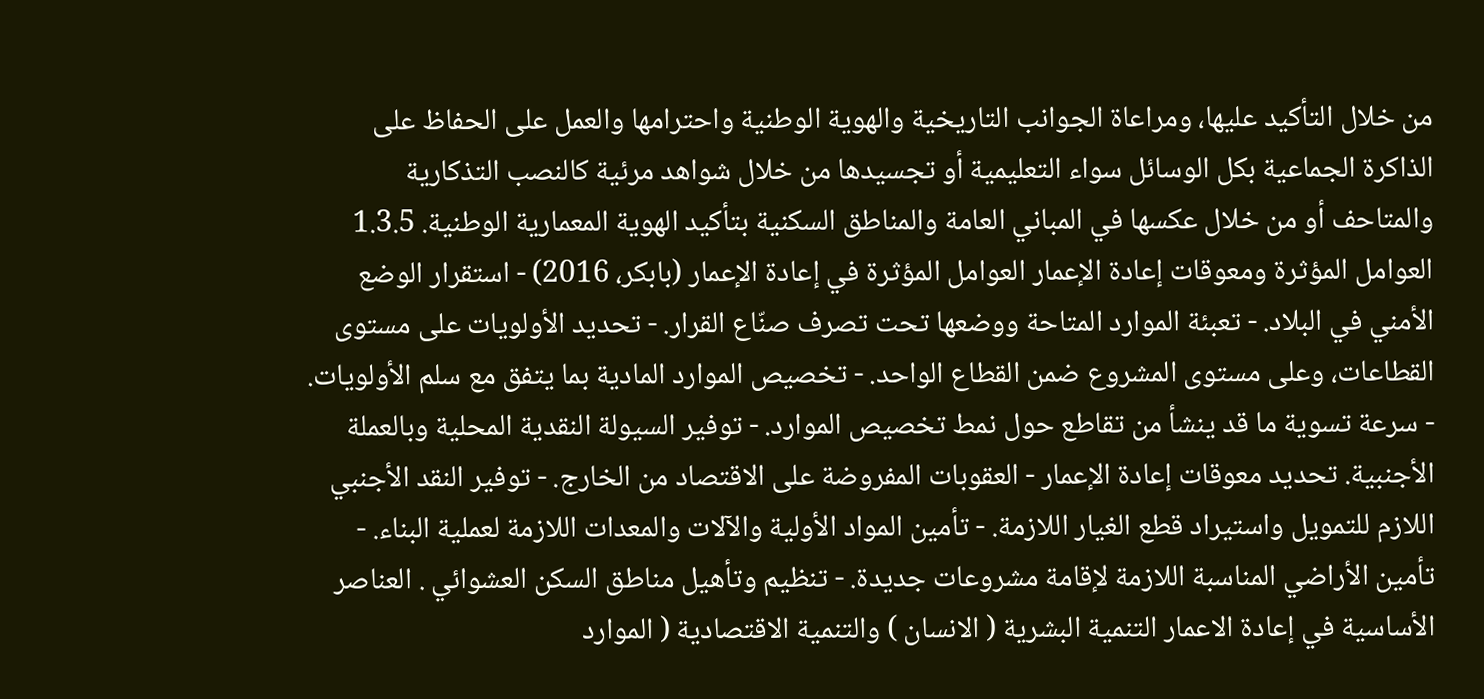من خلال التأكيد عليها، ومراعاة الجوانب التاريخية والهوية الوطنية واحترامها والعمل على الحفاظ على الذاكرة الجماعية بكل الوسائل سواء التعليمية أو تجسيدها من خلال شواهد مرئية كالنصب التذكارية والمتاحف أو من خلال عكسها في المباني العامة والمناطق السكنية بتأكيد الهوية المعمارية الوطنية. 1.3.5 العوامل المؤثرة ومعوقات إعادة الإعمار العوامل المؤثرة في إعادة الإعمار (بابكر، 2016) - استقرار الوضع الأمني في البلاد. - تعبئة الموارد المتاحة ووضعها تحت تصرف صنّاع القرار. - تحديد الأولويات على مستوى القطاعات، وعلى مستوى المشروع ضمن القطاع الواحد. - تخصيص الموارد المادية بما يتفق مع سلم الأولويات. - سرعة تسوية ما قد ينشأ من تقاطع حول نمط تخصيص الموارد. - توفير السيولة النقدية المحلية وبالعملة الأجنبية. تحديد معوقات إعادة الإعمار - العقوبات المفروضة على الاقتصاد من الخارج. - توفير النقد الأجنبي اللازم للتمويل واستيراد قطع الغيار اللازمة. - تأمين المواد الأولية والآلات والمعدات اللازمة لعملية البناء. - تأمين الأراضي المناسبة اللازمة لإقامة مشروعات جديدة. - تنظيم وتأهيل مناطق السكن العشوائي . العناصر الأساسية في إعادة الاعمار التنمية البشرية ( الانسان ) والتنمية الاقتصادية ( الموارد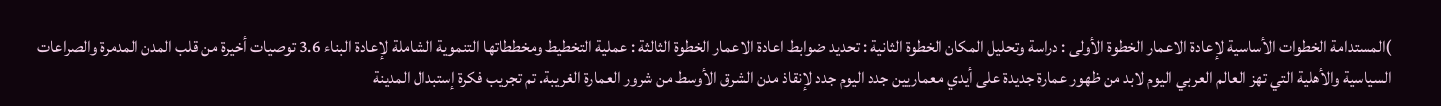)المستدامة الخطوات الأساسية لإعادة الاعمار الخطوة الأولى : دراسة وتحليل المكان الخطوة الثانية : تحديد ضوابط اعادة الاعمار الخطوة الثالثة : عملية التخطيط ومخططاتها التنموية الشاملة لإعادة البناء 3.6 توصيات أخيرة من قلب المدن المدمرة والصراعات السياسية والأهلية التي تهز العالم العربي اليوم لابد من ظهور عمارة جديدة على أيدي معماريين جدد اليوم جدد لإنقاذ مدن الشرق الأوسط من شرور العمارة الغريبة. تم تجريب فكرة إستبدال المدينة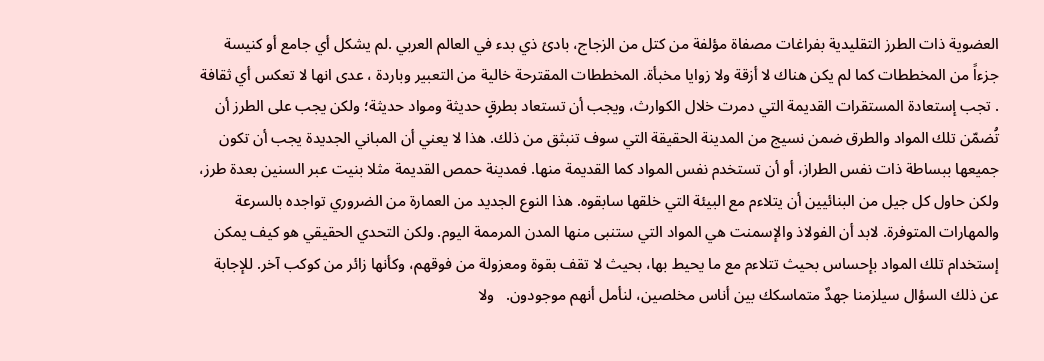العضوية ذات الطرز التقليدية بفراغات مصفاة مؤلفة من كتل من الزجاج، بادئ ذي بدء في العالم العربي .لم يشكل أي جامع أو كنيسة جزءاً من المخططات كما لم يكن هناك لا أزقة ولا زوايا مخبأة. المخططات المقترحة خالية من التعبير وباردة ، عدى انها لا تعكس أي ثقافة . تجب إستعادة المستقرات القديمة التي دمرت خلال الكوارث، ويجب أن تستعاد بطرقٍ حديثة ومواد حديثة؛ ولكن يجب على الطرز أن تُضمّن تلك المواد والطرق ضمن نسيج من المدينة الحقيقة التي سوف تنبثق من ذلك. هذا لا يعني أن المباني الجديدة يجب أن تكون جميعها ببساطة ذات نفس الطراز، أو أن تستخدم نفس المواد كما القديمة منها. فمدينة حمص القديمة مثلا بنيت عبر السنين بعدة طرز، ولكن حاول كل جيل من البنائيين أن يتلاءم مع البيئة التي خلقها سابقوه. هذا النوع الجديد من العمارة من الضروري تواجده بالسرعة والمهارات المتوفرة. لابد أن الفولاذ والإسمنت هي المواد التي ستنبى منها المدن المرممة اليوم. ولكن التحدي الحقيقي هو كيف يمكن إستخدام تلك المواد بإحساس بحيث تتلاءم مع ما يحيط بها، بحيث لا تقف بقوة ومعزولة من فوقهم، وكأنها زائر من كوكب آخر. للإجابة عن ذلك السؤال سيلزمنا جهدٌ متماسكك بين أناس مخلصين، لنأمل أنهم موجودون.   ولا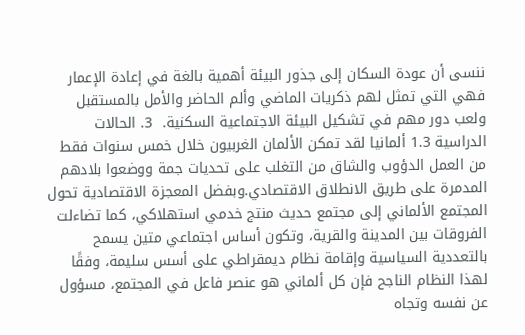ننسى أن عودة السكان إلى جذور البيئة أهمية بالغة في إعادة الإعمار فهي التي تمثل لهم ذكريات الماضي وألم الحاضر والأمل بالمستقبل ولعب دور مهم في تشكيل البيئة الاجتماعية السكنية.  3. الحالات الدراسية 1.3 ألمانيا لقد تمكن الألمان الغربيون خلال خمس سنوات فقط من العمل الدؤوب والشاق من التغلب على تحديات جمة ووضعوا بلادهم المدمرة على طريق الانطلاق الاقتصادي.وبفضل المعجزة الاقتصادية تحول المجتمع الألماني إلى مجتمع حديث منتج خدمي استهلاكي، كما تضاءلت الفروقات بين المدينة والقرية، وتكون أساس اجتماعي متين يسمح بالتعددية السياسية وإقامة نظام ديمقراطي على أسس سليمة، وفقًا لهذا النظام الناجح فإن كل ألماني هو عنصر فاعل في المجتمع، مسؤول عن نفسه وتجاه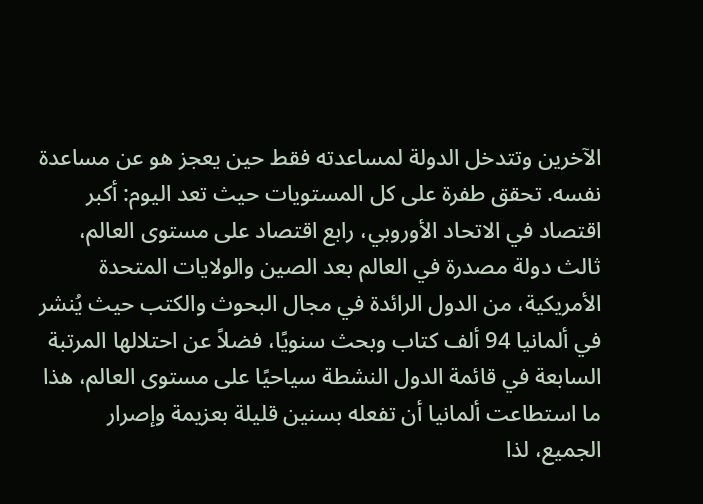الآخرين وتتدخل الدولة لمساعدته فقط حين يعجز هو عن مساعدة نفسه. تحقق طفرة على كل المستويات حيث تعد اليوم: أكبر اقتصاد في الاتحاد الأوروبي، رابع اقتصاد على مستوى العالم، ثالث دولة مصدرة في العالم بعد الصين والولايات المتحدة الأمريكية، من الدول الرائدة في مجال البحوث والكتب حيث يُنشر في ألمانيا 94 ألف كتاب وبحث سنويًا، فضلاً عن احتلالها المرتبة السابعة في قائمة الدول النشطة سياحيًا على مستوى العالم، هذا ما استطاعت ألمانيا أن تفعله بسنين قليلة بعزيمة وإصرار الجميع، لذا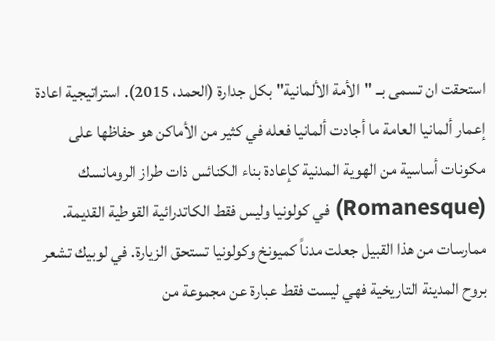استحقت ان تسمى بــ "الأمة الألمانية" بكل جدارة (الحمد، 2015). استراتيجية اعادة إعمار ألمانيا العامة ما أجادت ألمانيا فعله في كثير من الأماكن هو حفاظها على مكونات أساسية من الهوية المدنية كإعادة بناء الكنائس ذات طراز الرومانسك (Romanesque) في كولونيا وليس فقط الكاتدرائية القوطية القديمة. ممارسات من هذا القبيل جعلت مدناً كميونخ وكولونيا تستحق الزيارة. في لوبيك تشعر بروح المدينة التاريخية فهي ليست فقط عبارة عن مجموعة من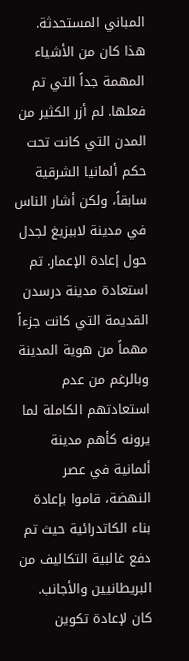المباني المستحدثة. هذا كان من الأشياء المهمة جداً التي تم فعلها. لم أزر الكثير من المدن التي كانت تحت حكم ألمانيا الشرقية سابقاً، ولكن أشار الناس في مدينة لاببزيغ لجدل حول إعادة الإعمار. تم استعادة مدينة درسدن القديمة التي كانت جزءاً مهماً من هوية المدينة وبالرغم من عدم استعادتهم الكاملة لما يرونه كأهم مدينة ألمانية في عصر النهضة، قاموا بإعادة بناء الكاتدرائية حيث تم دفع غالبية التكاليف من البريطانيين والأجانب. كان لإعادة تكوين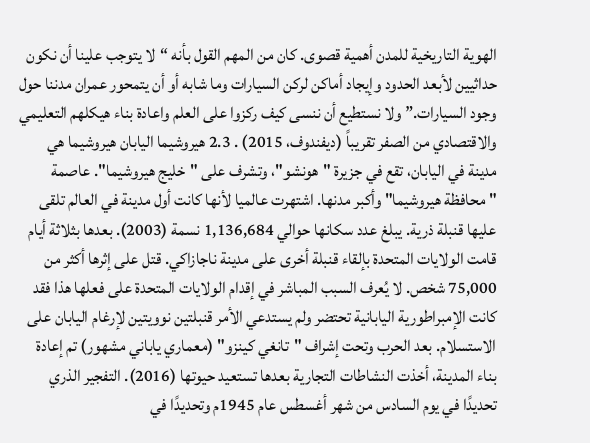الهوية التاريخية للمدن أهمية قصوى. كان من المهم القول بأنه “لا يتوجب علينا أن نكون حداثيين لأبعد الحدود وإيجاد أماكن لركن السيارات وما شابه أو أن يتمحور عمران مدننا حول وجود السيارات.” ولا نستطيع أن ننسى كيف ركزوا على العلم واعادة بناء هيكلهم التعليمي والاقتصادي من الصفر تقريباً (ديفندوف، 2015) . 2.3 هيروشيما اليابان هيروشيما هي مدينة في اليابان، تقع في جزيرة "هونشو"، وتشرف على "خليج هيروشيما". عاصمة "محافظة هيروشيما" وأكبر مدنها. اشتهرت عالميا لأنها كانت أول مدينة في العالم تلقى عليها قنبلة ذرية. يبلغ عدد سكانها حوالي 1,136,684 نسمة (2003). بعدها بثلاثة أيام قامت الولايات المتحدة بإلقاء قنبلة أخرى على مدينة ناجازاكي. قتل على إثرها أكثر من 75,000 شخص. لا يُعرف السبب المباشر في إقدام الولايات المتحدة على فعلها هذا فقد كانت الإمبراطورية اليابانية تحتضر ولم يستدعي الأمر قنبلتين نوويتين لإرغام اليابان على الاستسلام. بعد الحرب وتحت إشراف "تانغي كينزو" (معماري ياباني مشهور) تم إعادة بناء المدينة، أخذت النشاطات التجارية بعدها تستعيد حيوتها (2016). التفجير الذري تحديدًا في يوم السادس من شهر أغسطس عام 1945م وتحديدًا في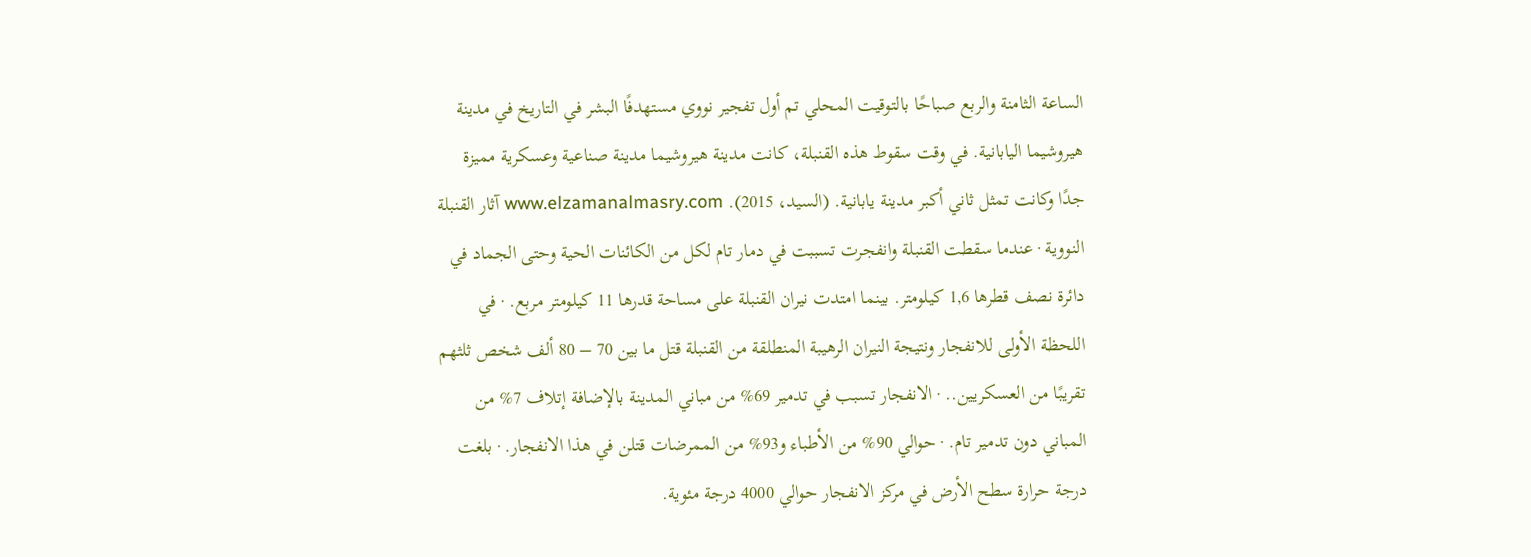الساعة الثامنة والربع صباحًا بالتوقيت المحلي تم أول تفجير نووي مستهدفًا البشر في التاريخ في مدينة هيروشيما اليابانية. في وقت سقوط هذه القنبلة، كانت مدينة هيروشيما مدينة صناعية وعسكرية مميزة جدًا وكانت تمثل ثاني أكبر مدينة يابانية. (السيد، 2015). www.elzamanalmasry.com آثار القنبلة النووية · عندما سقطت القنبلة وانفجرت تسببت في دمار تام لكل من الكائنات الحية وحتى الجماد في دائرة نصف قطرها 1,6 كيلومتر. بينما امتدت نيران القنبلة على مساحة قدرها 11 كيلومتر مربع. · في اللحظة الأولى للانفجار ونتيجة النيران الرهيبة المنطلقة من القنبلة قتل ما بين 70 – 80 ألف شخص ثلثهم تقريبًا من العسكريين.. · الانفجار تسبب في تدمير 69% من مباني المدينة بالإضافة إتلاف 7% من المباني دون تدمير تام. · حوالي 90% من الأطباء و93% من الممرضات قتلن في هذا الانفجار. · بلغت درجة حرارة سطح الأرض في مركز الانفجار حوالي 4000 درجة مئوية.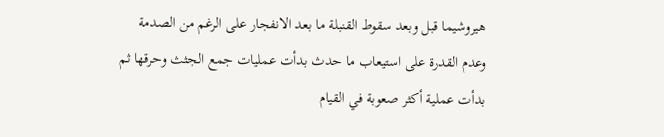هيروشيما قبل وبعد سقوط القنبلة ما بعد الانفجار على الرغم من الصدمة وعدم القدرة على استيعاب ما حدث بدأت عمليات جمع الجثث وحرقها ثم بدأت عملية أكثر صعوبة في القيام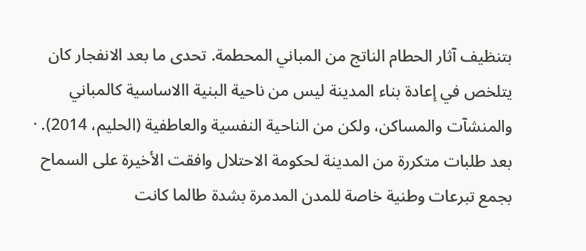بتنظيف آثار الحطام الناتج من المباني المحطمة. تحدى ما بعد الانفجار كان يتلخص في إعادة بناء المدينة ليس من ناحية البنية االاساسية كالمباني والمنشآت والمساكن، ولكن من الناحية النفسية والعاطفية (الحليم، 2014). · بعد طلبات متكررة من المدينة لحكومة الاحتلال وافقت الأخيرة على السماح بجمع تبرعات وطنية خاصة للمدن المدمرة بشدة طالما كانت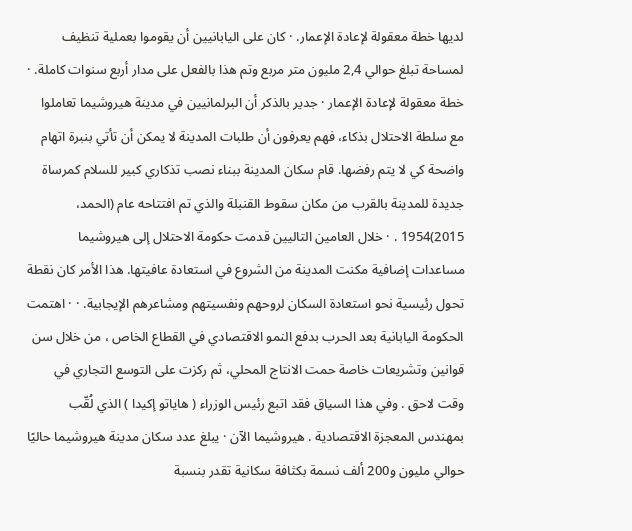لديها خطة معقولة لإعادة الإعمار. · كان على اليابانيين أن يقوموا بعملية تنظيف لمساحة تبلغ حوالي 2,4 مليون متر مربع وتم هذا بالفعل على مدار أربع سنوات كاملة. · خطة معقولة لإعادة الإعمار · جدير بالذكر أن البرلمانيين في مدينة هيروشيما تعاملوا مع سلطة الاحتلال بذكاء، فهم يعرفون أن طلبات المدينة لا يمكن أن تأتي بنبرة اتهام واضحة كي لا يتم رفضها. قام سكان المدينة ببناء نصب تذكاري كبير للسلام كمرساة جديدة للمدينة بالقرب من مكان سقوط القنبلة والذي تم افتتاحه عام (الحمد، 2015)1954 . · خلال العامين التاليين قدمت حكومة الاحتلال إلى هيروشيما مساعدات إضافية مكنت المدينة من الشروع في استعادة عافيتها. هذا الأمر كان نقطة تحول رئيسية نحو استعادة السكان لروحهم ونفسيتهم ومشاعرهم الإيجابية. · · اهتمت الحكومة اليابانية بعد الحرب بدفع النمو الاقتصادي في القطاع الخاص ، من خلال سن قوانين وتشريعات خاصة حمت الانتاج المحلي، ثم ركزت على التوسع التجاري في وقت لاحق . وفي هذا السياق فقد اتبع رئيس الوزراء ( هاياتو إكيدا ) الذي لُقّب بمهندس المعجزة الاقتصادية . هيروشيما الآن · يبلغ عدد سكان مدينة هيروشيما حاليًا حوالي مليون و200 ألف نسمة بكثافة سكانية تقدر بنسبة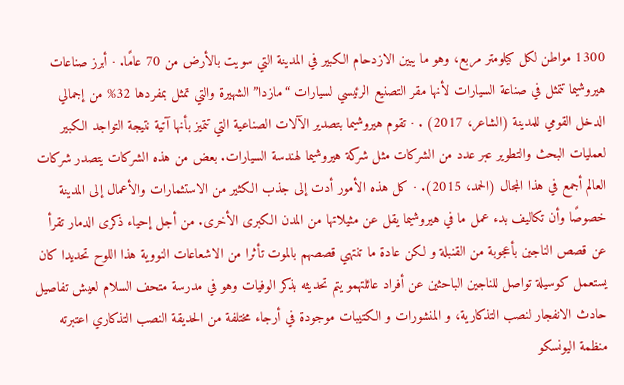1300 مواطن لكل كيلومتر مربع، وهو ما يبين الازدحام الكبير في المدينة التي سويت بالأرض من 70 عامًا. · أبرز صناعات هيروشيما تتمثل في صناعة السيارات لأنها مقر التصنيع الرئيسي لسيارات “مازدا” الشهيرة والتي تمثل بمفردها 32% من إجمالي الدخل القومي للمدينة (الشاعر، 2017) . · تقوم هيروشيما بتصدير الآلات الصناعية التي تتميز بأنها آتية نتيجة التواجد الكبير لعمليات البحث والتطوير عبر عدد من الشركات مثل شركة هيروشيما لهندسة السيارات. بعض من هذه الشركات يتصدر شركات العالم أجمع في هذا المجال (الحمد، 2015). · كل هذه الأمور أدت إلى جذب الكثير من الاستثمارات والأعمال إلى المدينة خصوصًا وأن تكاليف بدء عمل ما في هيروشيما يقل عن مثيلاتها من المدن الكبرى الأخرى. من أجل إحياء ذكرى الدمار تقرأ عن قصص الناجين بأعجوبة من القنبلة و لكن عادة ما تنتهي قصصهم بالموت تأثرا من الاشعاعات النووية هذا اللوح تحديدا كان يستعمل كوسيلة تواصل للناجين الباحثين عن أفراد عائلتهمو يتم تحديثه بذكر الوفيات وهو في مدرسة متحف السلام لعيش تفاصيل حادث الانفجار لنصب التذكارية، و المنشورات و الكتيبات موجودة في أرجاء مختلفة من الحديقة النصب التذكاري اعتبرته منظمة اليونسكو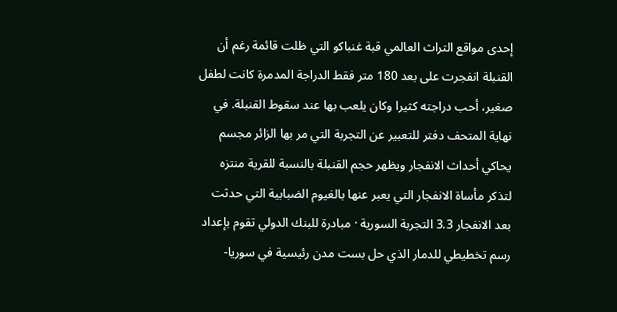إحدى مواقع التراث العالمي قبة غنباكو التي ظلت قائمة رغم أن القنبلة انفجرت على بعد 180 متر فقط الدراجة المدمرة كانت لطفل صغير، أحب دراجته كثيرا وكان يلعب بها عند سقوط القنبلة. في نهاية المتحف دفتر للتعبير عن التجربة التي مر بها الزائر مجسم يحاكي أحداث الانفجار ويظهر حجم القنبلة بالنسبة للقرية منتزه لتذكر مأساة الانفجار التي يعبر عنها بالغيوم الضبابية التي حدثت بعد الانفجار 3.3 التجربة السورية · مبادرة للبنك الدولي تقوم بإعداد رسم تخطيطي للدمار الذي حل بست مدن رئيسية في سوريا-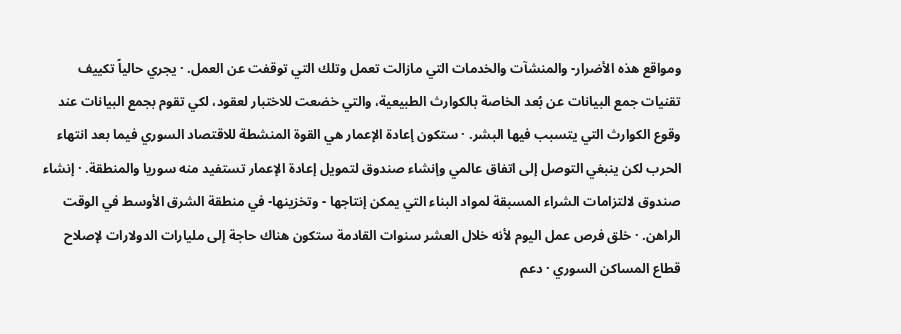ومواقع هذه الأضرار- والمنشآت والخدمات التي مازالت تعمل وتلك التي توقفت عن العمل. · يجري حالياً تكييف تقنيات جمع البيانات عن بُعد الخاصة بالكوارث الطبيعية، والتي خضعت للاختبار لعقود، لكي تقوم بجمع البيانات عند وقوع الكوارث التي يتسبب فيها البشر. · ستكون إعادة الإعمار هي القوة المنشطة للاقتصاد السوري فيما بعد انتهاء الحرب لكن ينبغي التوصل إلى اتفاق عالمي وإنشاء صندوق لتمويل إعادة الإعمار تستفيد منه سوريا والمنطقة. · إنشاء صندوق لالتزامات الشراء المسبقة لمواد البناء التي يمكن إنتاجها - وتخزينها- في منطقة الشرق الأوسط في الوقت الراهن. · خلق فرص عمل اليوم لأنه خلال العشر سنوات القادمة ستكون هناك حاجة إلى مليارات الدولارات لإصلاح قطاع المساكن السوري · دعم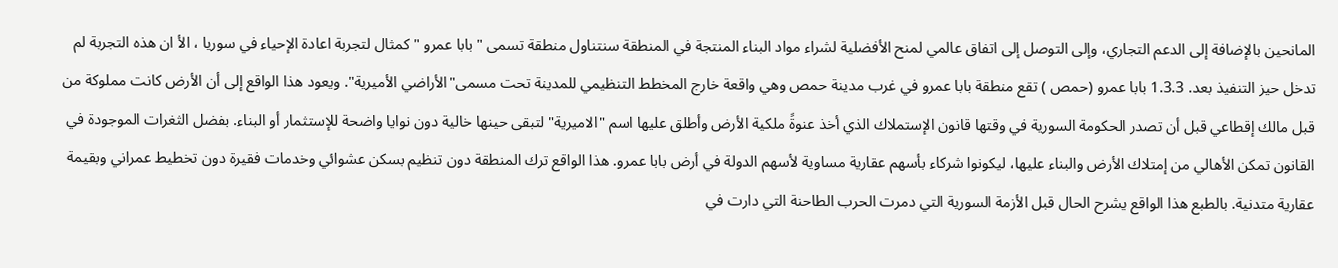المانحين بالإضافة إلى الدعم التجاري، وإلى التوصل إلى اتفاق عالمي لمنح الأفضلية لشراء مواد البناء المنتجة في المنطقة سنتناول منطقة تسمى " بابا عمرو " كمثال لتجربة اعادة الإحياء في سوريا ، الأ ان هذه التجربة لم تدخل حيز التنفيذ بعد. 1.3.3 بابا عمرو (حمص ) تقع منطقة بابا عمرو في غرب مدينة حمص وهي واقعة خارج المخطط التنظيمي للمدينة تحت مسمى"الأراضي الأميرية". ويعود هذا الواقع إلى أن الأرض كانت مملوكة من قبل مالك إقطاعي قبل أن تصدر الحكومة السورية في وقتها قانون الإستملاك الذي أخذ عنوةً ملكية الأرض وأطلق عليها اسم "الاميرية" لتبقى حينها خالية دون نوايا واضحة للإستثمار أو البناء. بفضل الثغرات الموجودة في القانون تمكن الأهالي من إمتلاك الأرض والبناء عليها، ليكونوا شركاء بأسهم عقارية مساوية لأسهم الدولة في أرض بابا عمرو. هذا الواقع ترك المنطقة دون تنظيم بسكن عشوائي وخدمات فقيرة دون تخطيط عمراني وبقيمة عقارية متدنية. بالطبع هذا الواقع يشرح الحال قبل الأزمة السورية التي دمرت الحرب الطاحنة التي دارت في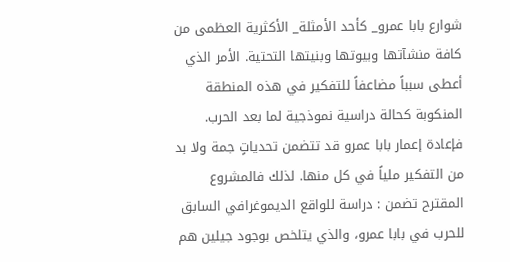شوارع بابا عمرو_ كأحد الأمثلة_ الأكثرية العظمى من كافة منشآتها وبيوتها وبنيتها التحتية. الأمر الذي أعطى سبباً مضاعفاً للتفكير في هذه المنطقة المنكوبة كحالة دراسية نموذجية لما بعد الحرب. فإعادة إعمار بابا عمرو قد تتضمن تحدياتٍ جمة ولا بد من التفكير ملياً في كل منها. لذلك فالمشروع المقترح تضمن : دراسة للواقع الديموغرافي السابق للحرب في بابا عمرو، والذي يتلخص بوجود جيلين هم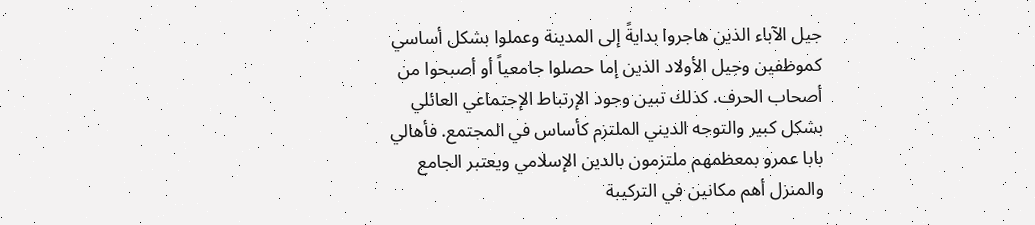جيل الآباء الذين هاجروا بدايةً إلى المدينة وعملوا بشكل أساسي كموظفين وجيل الأولاد الذين إما حصلوا جامعياً أو أصبحوا من أصحاب الحرف. كذلك تبين وجود الإرتباط الإجتماعي العائلي بشكل كبير والتوجه الديني الملتزم كأساس في المجتمع. فأهالي بابا عمرو بمعظمهم ملتزمون بالدين الإسلامي ويعتبر الجامع والمنزل أهم مكانين في التركيبة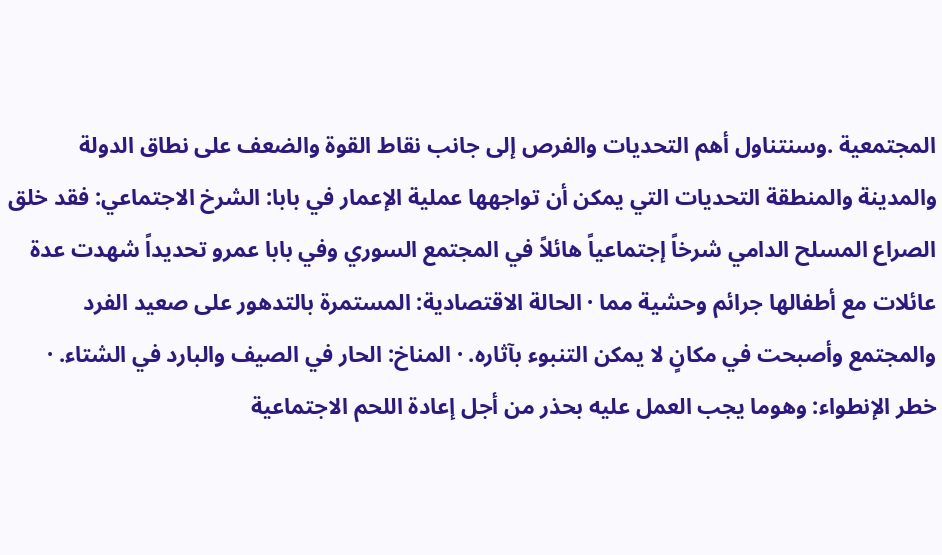المجتمعية .وسنتناول أهم التحديات والفرص إلى جانب نقاط القوة والضعف على نطاق الدولة والمدينة والمنطقة التحديات التي يمكن أن تواجهها عملية الإعمار في بابا: الشرخ الاجتماعي: فقد خلق الصراع المسلح الدامي شرخاً إجتماعياً هائلاً في المجتمع السوري وفي بابا عمرو تحديداً شهدت عدة عائلات مع أطفالها جرائم وحشية مما · الحالة الاقتصادية: المستمرة بالتدهور على صعيد الفرد والمجتمع وأصبحت في مكانٍ لا يمكن التنبوء بآثاره. · المناخ: الحار في الصيف والبارد في الشتاء. · خطر الإنطواء: وهوما يجب العمل عليه بحذر من أجل إعادة اللحم الاجتماعية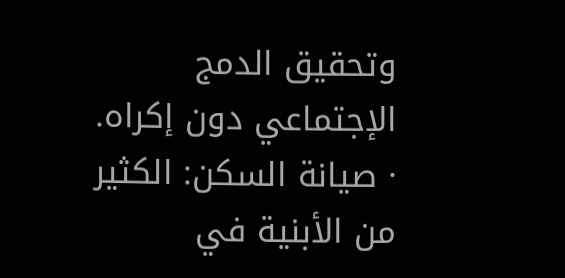وتحقيق الدمج الإجتماعي دون إكراه. · صيانة السكن: الكثير من الأبنية في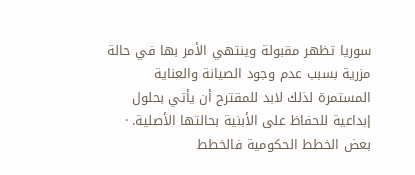سوريا تظهر مقبولة وينتهي الأمر بها في حالة مزرية بسبب عدم وجود الصيانة والعناية المستمرة لذلك لابد للمقترح أن يأتي بحلول إبداعية للحفاظ على الأبنية بحالتها الأصلية. · بعض الخطط الحكومية فالخطط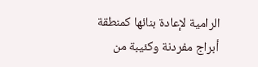الرامية لإعادة بنائها كمنطقة أبراج مفردنة وكئيبة من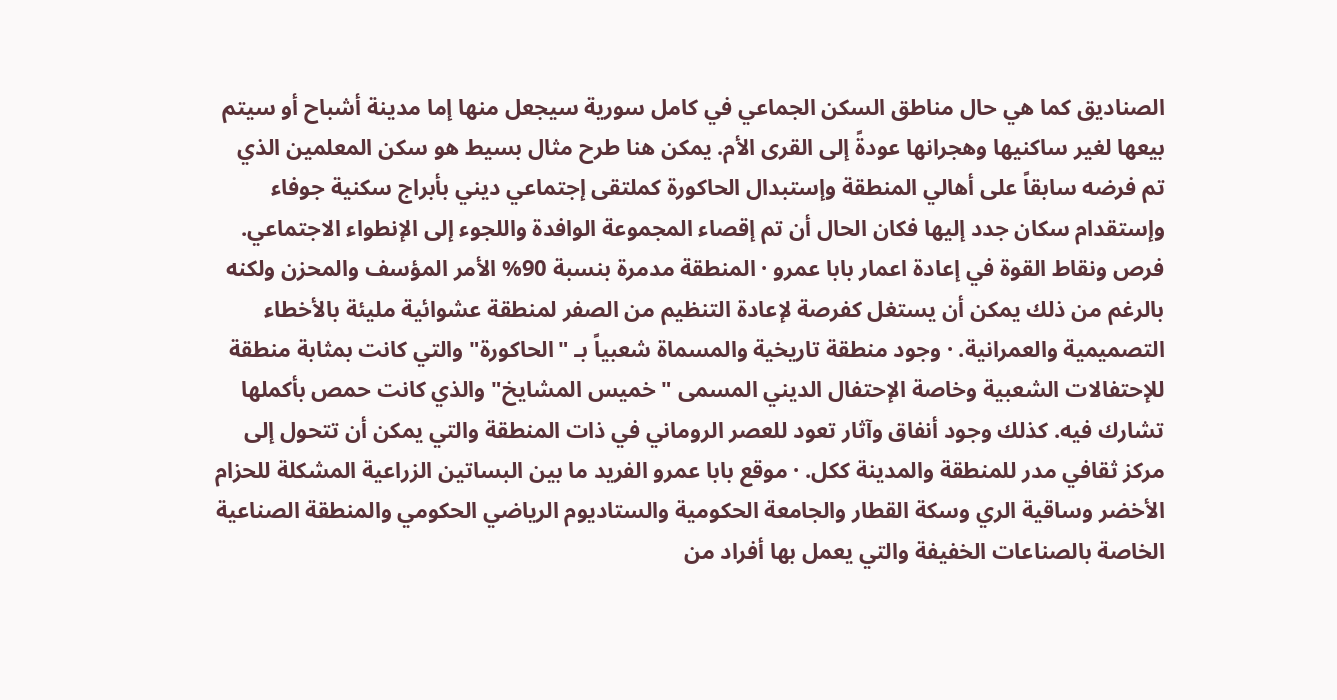الصناديق كما هي حال مناطق السكن الجماعي في كامل سورية سيجعل منها إما مدينة أشباح أو سيتم بيعها لغير ساكنيها وهجرانها عودةً إلى القرى الأم. يمكن هنا طرح مثال بسيط هو سكن المعلمين الذي تم فرضه سابقاً على أهالي المنطقة وإستبدال الحاكورة كملتقى إجتماعي ديني بأبراج سكنية جوفاء وإستقدام سكان جدد إليها فكان الحال أن تم إقصاء المجموعة الوافدة واللجوء إلى الإنطواء الاجتماعي. فرص ونقاط القوة في إعادة اعمار بابا عمرو · المنطقة مدمرة بنسبة 90% الأمر المؤسف والمحزن ولكنه بالرغم من ذلك يمكن أن يستغل كفرصة لإعادة التنظيم من الصفر لمنطقة عشوائية مليئة بالأخطاء التصميمية والعمرانية. · وجود منطقة تاريخية والمسماة شعبياً بـ "الحاكورة" والتي كانت بمثابة منطقة للإحتفالات الشعبية وخاصة الإحتفال الديني المسمى "خميس المشايخ" والذي كانت حمص بأكملها تشارك فيه. كذلك وجود أنفاق وآثار تعود للعصر الروماني في ذات المنطقة والتي يمكن أن تتحول إلى مركز ثقافي مدر للمنطقة والمدينة ككل. · موقع بابا عمرو الفريد ما بين البساتين الزراعية المشكلة للحزام الأخضر وساقية الري وسكة القطار والجامعة الحكومية والستاديوم الرياضي الحكومي والمنطقة الصناعية الخاصة بالصناعات الخفيفة والتي يعمل بها أفراد من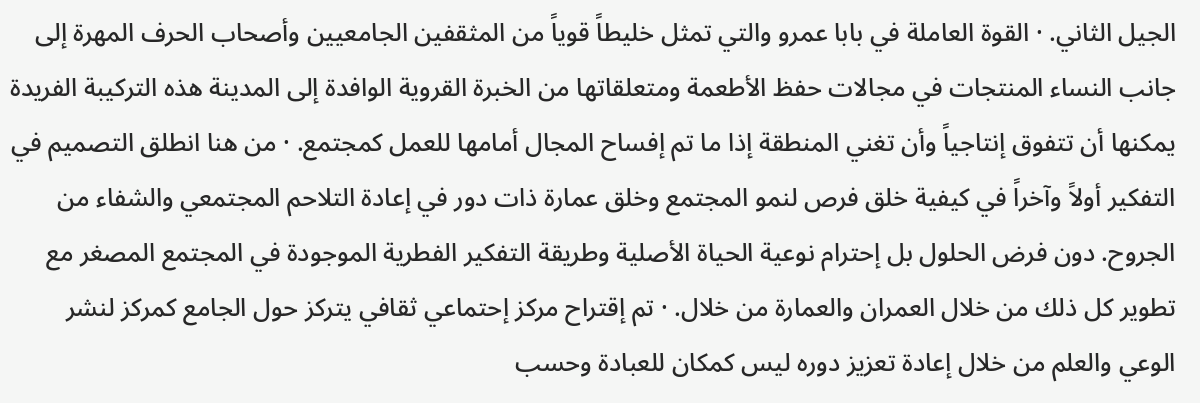الجيل الثاني. · القوة العاملة في بابا عمرو والتي تمثل خليطاً قوياً من المثقفين الجامعيين وأصحاب الحرف المهرة إلى جانب النساء المنتجات في مجالات حفظ الأطعمة ومتعلقاتها من الخبرة القروية الوافدة إلى المدينة هذه التركيبة الفريدة يمكنها أن تتفوق إنتاجياً وأن تغني المنطقة إذا ما تم إفساح المجال أمامها للعمل كمجتمع. · من هنا انطلق التصميم في التفكير أولاً وآخراً في كيفية خلق فرص لنمو المجتمع وخلق عمارة ذات دور في إعادة التلاحم المجتمعي والشفاء من الجروح. دون فرض الحلول بل إحترام نوعية الحياة الأصلية وطريقة التفكير الفطرية الموجودة في المجتمع المصغر مع تطوير كل ذلك من خلال العمران والعمارة من خلال. · تم إقتراح مركز إحتماعي ثقافي يتركز حول الجامع كمركز لنشر الوعي والعلم من خلال إعادة تعزيز دوره ليس كمكان للعبادة وحسب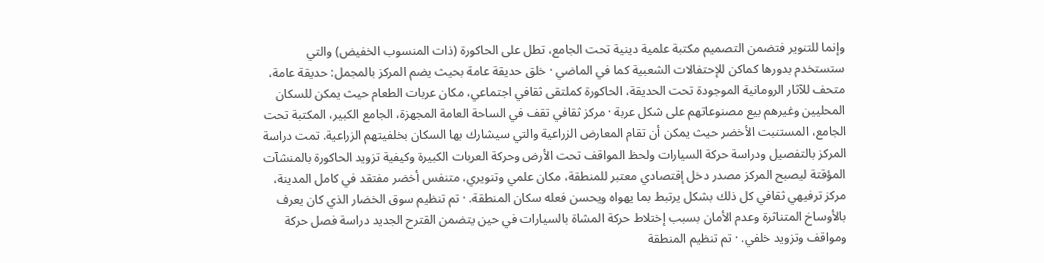وإنما للتنوير فتضمن التصميم مكتبة علمية دينية تحت الجامع، تطل على الحاكورة (ذات المنسوب الخفيض) والتي ستستخدم بدورها كماكن للإحتفالات الشعبية كما في الماضي · خلق حديقة عامة بحيث يضم المركز بالمجمل: حديقة عامة، متحف للآثار الرومانية الموجودة تحت الحديقة، الحاكورة كملتقى ثقافي اجتماعي، مكان عربات الطعام حيث يمكن للسكان المحليين وغيرهم بيع مصنوعاتهم على شكل عربة · مركز ثقافي تقف في الساحة العامة المجهزة، الجامع الكبير، المكتبة تحت الجامع، المستنبت الأخضر حيث يمكن أن تقام المعارض الزراعية والتي سيشارك بها السكان بخلفيتهم الزراعية. تمت دراسة المركز بالتفصيل ودراسة حركة السيارات ولحظ المواقف تحت الأرض وحركة العربات الكبيرة وكيفية تزويد الحاكورة بالمنشآت المؤقتة ليصبح المركز مصدر دخل إقتصادي معتبر للمنطقة، مكان علمي وتنويري، متنفس أخضر مفتقد في كامل المدينة، مركز ترفيهي ثقافي كل ذلك بشكل يرتبط بما يهواه ويحسن فعله سكان المنطقة. · تم تنظيم سوق الخضار الذي كان يعرف بالأوساخ المتناثرة وعدم الأمان بسبب إختلاط حركة المشاة بالسيارات في حين يتضمن القترح الجديد دراسة فصل حركة ومواقف وتزويد خلفي. · تم تنظيم المنطقة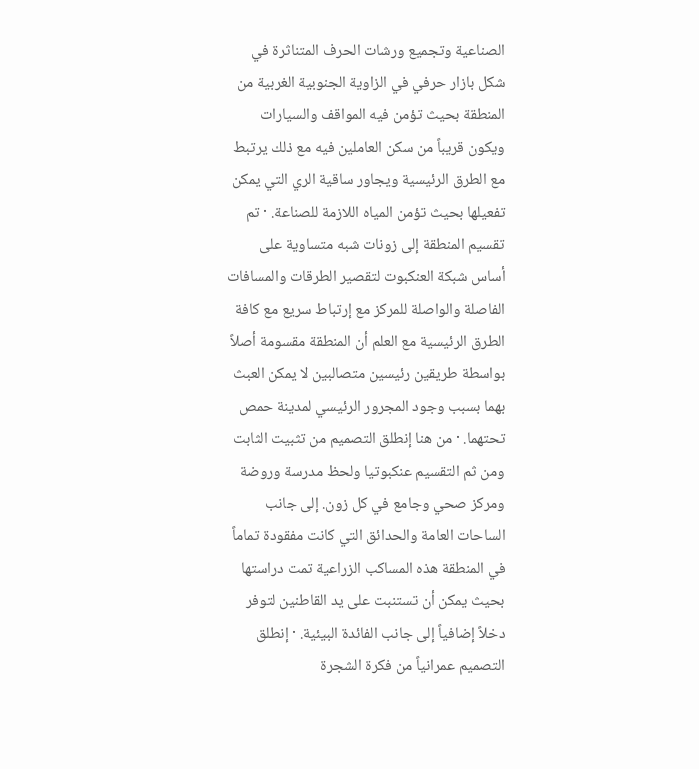الصناعية وتجميع ورشات الحرف المتناثرة في شكل بازار حرفي في الزاوية الجنوبية الغربية من المنطقة بحيث تؤمن فيه المواقف والسيارات ويكون قريباً من سكن العاملين فيه مع ذلك يرتبط مع الطرق الرئيسية ويجاور ساقية الري التي يمكن تفعيلها بحيث تؤمن المياه اللازمة للصناعة. · تم تقسيم المنطقة إلى زونات شبه متساوية على أساس شبكة العنكبوت لتقصير الطرقات والمسافات الفاصلة والواصلة للمركز مع إرتباط سريع مع كافة الطرق الرئيسية مع العلم أن المنطقة مقسومة أصلاً بواسطة طريقين رئيسين متصالبين لا يمكن العبث بهما بسبب وجود المجرور الرئيسي لمدينة حمص تحتهما. · من هنا إنطلق التصميم من تثبيت الثابت ومن ثم التقسيم عنكبوتيا ولحظ مدرسة وروضة ومركز صحي وجامع في كل زون. إلى جانب الساحات العامة والحدائق التي كانت مفقودة تماماً في المنطقة هذه المساكب الزراعية تمت دراستها بحيث يمكن أن تستنبت على يد القاطنين لتوفر دخلاً إضافياً إلى جانب الفائدة البيئية. · إنطلق التصميم عمرانياً من فكرة الشجرة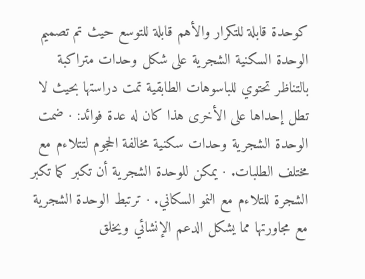كوحدة قابلة للتكرار والأهم قابلة للتوسع حيث تم تصميم الوحدة السكنية الشجرية على شكل وحدات متراكبة بالتناظر تحتوي للباسوهات الطابقية تمت دراستها بحيث لا تطل إحداها على الأخرى هذا كان له عدة فوائد: · ضمت الوحدة الشجرية وحدات سكنية مخالفة الحجوم لتتلاءم مع مختلف الطلبات. · يمكن للوحدة الشجرية أن تكبر كما تكبر الشجرة للتلاءم مع النمو السكاني. · ترتبط الوحدة الشجرية مع مجاورتها مما يشكل الدعم الإنشائي ويخلق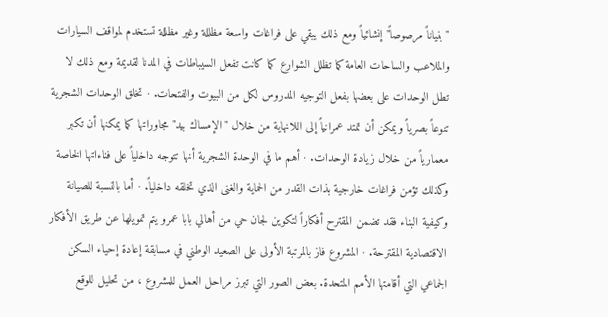"بنياناً مرصوصاً" إنشائياً ومع ذلك يبقي على فراغات واسعة مظللة وغير مظللة تستخدم لمواقف السيارات والملاعب والساحات العامة كما تظلل الشوارع كما كانت تفعل السيباطات في المدنا لقديمة ومع ذلك لا تطل الوحدات على بعضها بفعل التوجيه المدروس لكل من البيوت والفتحات. · تخلق الوحدات الشجرية تنوعاً بصرياً ويمكن أن تمتد عمرانياً إلى اللانهاية من خلال "الإمساك بيد" مجاوراتها كما يمكنها أن تكبر معمارياً من خلال زيادة الوحدات. · أهم ما في الوحدة الشجرية أنها تتوجه داخلياً على فناءاتها الخاصة وكذلك تؤمن فراغات خارجية بذات القدر من الحماية والغنى الذي تخلقه داخلياً. · أما بالنسبة للصيانة وكيفية البناء فقد تضمن المقترح أفكاراً لتكوين لجان حي من أهالي بابا عمرو يتم تمويلها عن طريق الأفكار الاقتصادية المقترحة. · المشروع فاز بالمرتبة الأولى على الصعيد الوطني في مسابقة إعادة إحياء السكن الجماعي التي أقامتها الأمم المتحدة. بعض الصور التي تبرز مراحل العمل للمشروع ، من تحليل للوقع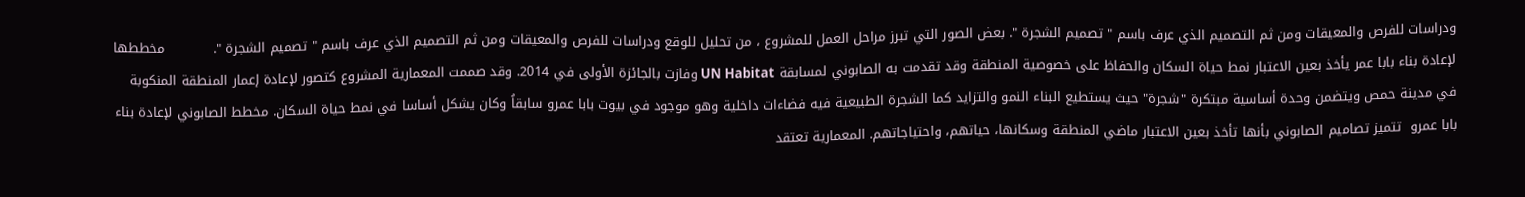ودراسات للفرص والمعيقات ومن ثم التصميم الذي عرف باسم " تصميم الشجرة ". بعض الصور التي تبرز مراحل العمل للمشروع ، من تحليل للوقع ودراسات للفرص والمعيقات ومن ثم التصميم الذي عرف باسم " تصميم الشجرة ".           مخططها لإعادة بناء بابا عمر يأخذ بعين الاعتبار نمط حياة السكان والحفاظ على خصوصية المنطقة وقد تقدمت به الصابوني لمسابقة UN Habitat وفازت بالجائزة الأولى في 2014. وقد صممت المعمارية المشروع كتصور لإعادة إعمار المنطقة المنكوبة في مدينة حمص ويتضمن وحدة أساسية مبتكرة "شجرة" حيث يستطيع البناء النمو والتزايد كما الشجرة الطبيعية فيه فضاءات داخلية وهو موجود في بيوت بابا عمرو سابقاُ وكان يشكل أساسا في نمط حياة السكان. مخطط الصابوني لإعادة بناء بابا عمرو  تتميز تصاميم الصابوني بأنها تأخذ بعين الاعتبار ماضي المنطقة وسكانها، حياتهم، واحتياجاتهم. المعمارية تعتقد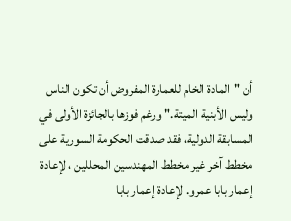أن "المادة الخام للعمارة المفروض أن تكون الناس وليس الأبنية الميتة." ورغم فوزها بالجائزة الأولى في المسابقة الدولية، فقد صدقت الحكومة السورية على مخطط آخر غير مخطط المهندسين المحللين ، لإعادة إعمار بابا عمرو. لإعادة إعمار بابا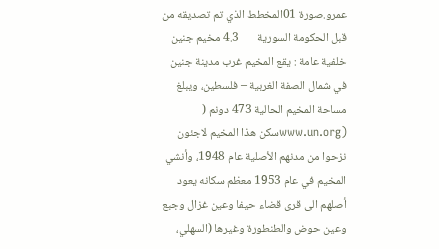عمرو.صورة 01المخطط الذي تم تصديقه من قبل الحكومة السورية       4.3 مخيم جنين خلفية عامة : يقع المخيم غرب مدينة جنين في شمال الصفة الغربية – فلسطين، ويبلغ مساحة المخيم الحالية 473 دونم ( (www.un.orgسكن هذا المخيم لاجئون نزحوا من مدنهم الأصلية عام 1948، وأنشي المخيم في عام 1953 معظم سكانه يعود أصلهم الى قرى قضاء حيفا وعين غزال وجبع وعين حوض والطنطورة وغيرها (السهلي،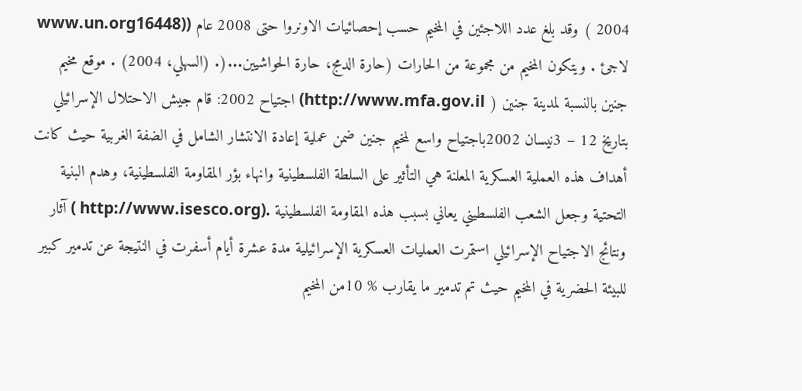2004 ) وقد بلغ عدد اللاجئين في المخيم حسب إحصائيات الاونروا حتى 2008 عام ((www.un.org16448 لاجئ . ويتكون المخيم من مجموعة من الحارات (حارة الدمج، حارة الحواشيين...(. (السهلي، 2004) . موقع مخيم جنين بالنسبة لمدينة جنين ( http://www.mfa.gov.il) اجتياح 2002: قام جيش الاحتلال الإسرائيلي بتاريخ 12 – 3نيسان 2002باجتياح واسع لمخيم جنين ضمن عملية إعادة الانتشار الشامل في الضفة الغربية حيث كانت أهداف هذه العملية العسكرية المعلنة هي التأثير على السلطة الفلسطينية وانهاء بؤر المقاومة الفلسطينية، وهدم البنية التحتية وجعل الشعب الفلسطيني يعاني بسبب هذه المقاومة الفلسطينية .(http://www.isesco.org ) آثار ونتائج الاجتياح الإسرائيلي استمرت العمليات العسكرية الإسرائيلية مدة عشرة أيام أسفرت في النتيجة عن تدمير كبير للبيئة الحضرية في المخيم حيث تم تدمير ما يقارب % 10من المخيم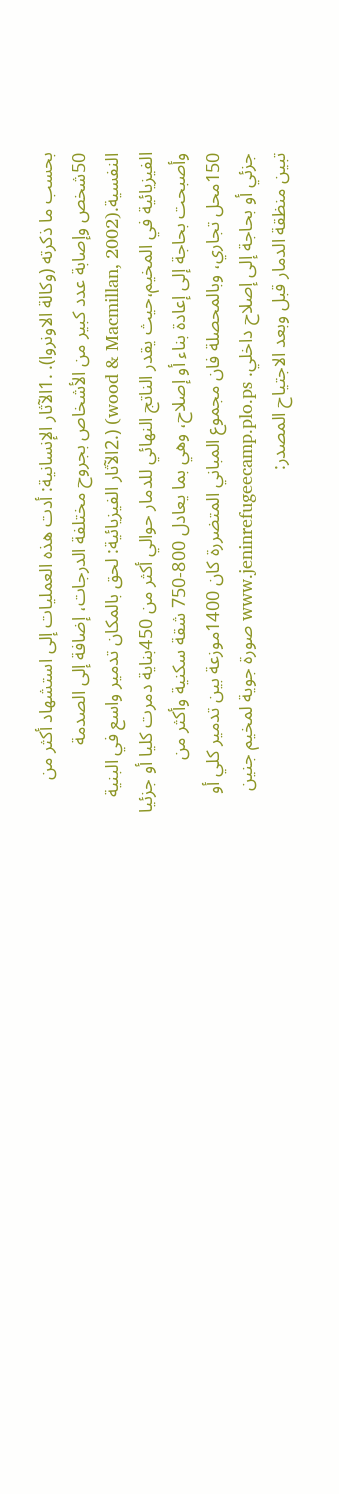بحسب ما ذكرته (وكالة الاونروا). .1الآثار الإنسانية: أدت هذه العمليات إلى استشهاد أكثر من 50شخص وإصابة عدد كبير من الأشخاص بجروح مختلفة الدرجات، إضافة إلى الصدمة النفسية.(wood & Macmillan, 2002) (.2الآثار الفيزيائية: لحق بالمكان تدمير واسع في البنية الفيزيائية في المخيم،حيث يقدر الناتج النهائي للدمار حوالي أكثر من 450بناية دمرت كليا أو جزئيا وأصبحت بحاجة إلى إعادة بناء أو إصلاح، وهي بما يعادل 800-750 شقة سكنية وأكثر من 150محل تجاري، وبالمحصلة فان مجموع المباني المتضررة كان 1400موزعة بين تدمير كلي أو جزئي أو بحاجة إلى إصلاح داخلي. www.jeninrefugeecamp.plo.ps صورة جوية لمخيم جنين تبين منظقة الدمار قبل وبعد الاجتياح المصدر: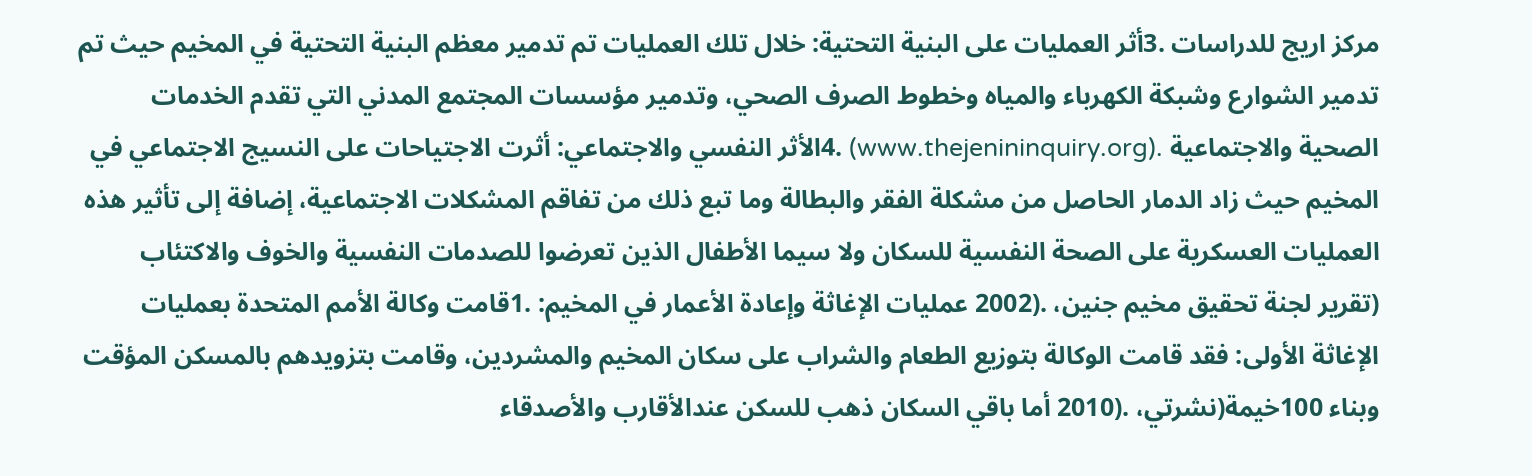مركز اريج للدراسات .3أثر العمليات على البنية التحتية: خلال تلك العمليات تم تدمير معظم البنية التحتية في المخيم حيث تم تدمير الشوارع وشبكة الكهرباء والمياه وخطوط الصرف الصحي، وتدمير مؤسسات المجتمع المدني التي تقدم الخدمات الصحية والاجتماعية .(www.thejenininquiry.org) .4الأثر النفسي والاجتماعي: أثرت الاجتياحات على النسيج الاجتماعي في المخيم حيث زاد الدمار الحاصل من مشكلة الفقر والبطالة وما تبع ذلك من تفاقم المشكلات الاجتماعية، إضافة إلى تأثير هذه العمليات العسكرية على الصحة النفسية للسكان ولا سيما الأطفال الذين تعرضوا للصدمات النفسية والخوف والاكتئاب (تقرير لجنة تحقيق مخيم جنين، .(2002 عمليات الإغاثة وإعادة الأعمار في المخيم: .1قامت وكالة الأمم المتحدة بعمليات الإغاثة الأولى: فقد قامت الوكالة بتوزيع الطعام والشراب على سكان المخيم والمشردين، وقامت بتزويدهم بالمسكن المؤقت وبناء 100خيمة(نشرتي، .(2010 أما باقي السكان ذهب للسكن عندالأقارب والأصدقاء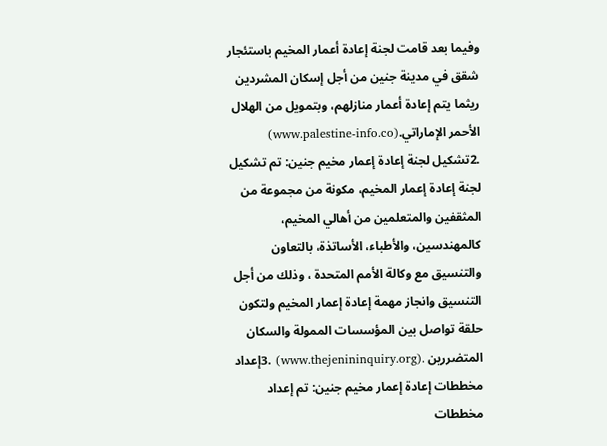وفيما بعد قامت لجنة إعادة أعمار المخيم باستئجار شقق في مدينة جنين من أجل إسكان المشردين ريثما يتم إعادة أعمار منازلهم، وبتمويل من الهلال الأحمر الإماراتي.(www.palestine-info.co) .2تشكيل لجنة إعادة إعمار مخيم جنين: تم تشكيل لجنة إعادة إعمار المخيم، مكونة من مجموعة من المثقفين والمتعلمين من أهالي المخيم، كالمهندسين، والأطباء، الأساتذة، بالتعاون والتنسيق مع وكالة الأمم المتحدة ، وذلك من أجل التنسيق وانجاز مهمة إعادة إعمار المخيم ولتكون حلقة تواصل بين المؤسسات الممولة والسكان المتضررين .(www.thejenininquiry.org) .3إعداد مخططات إعادة إعمار مخيم جنين: تم إعداد مخططات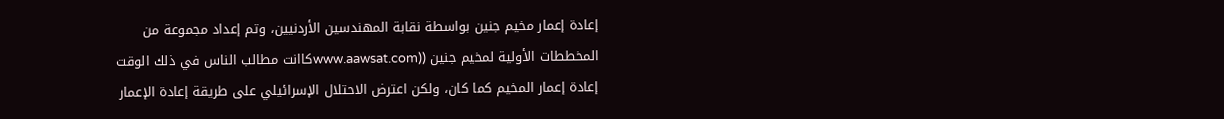إعادة إعمار مخيم جنين بواسطة نقابة المهندسين الأردنيين، وتم إعداد مجموعة من المخططات الأولية لمخيم جنين ((www.aawsat.comكاانت مطالب الناس في ذلك الوقت إعادة إعمار المخيم كما كان، ولكن اعترض الاحتلال الإسرائيلي على طريقة إعادة الإعمار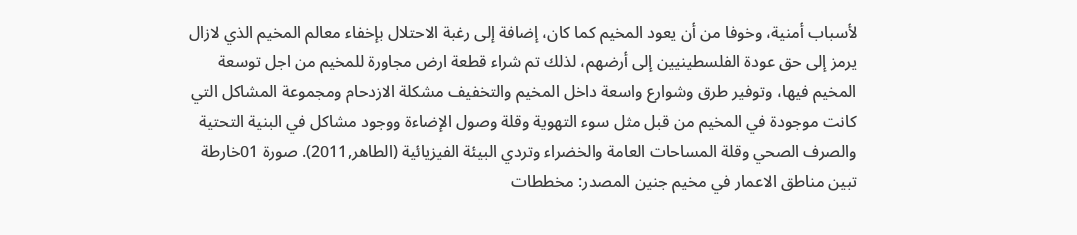لأسباب أمنية، وخوفا من أن يعود المخيم كما كان، إضافة إلى رغبة الاحتلال بإخفاء معالم المخيم الذي لازال يرمز إلى حق عودة الفلسطينيين إلى أرضهم، لذلك تم شراء قطعة ارض مجاورة للمخيم من اجل توسعة المخيم فيها، وتوفير طرق وشوارع واسعة داخل المخيم والتخفيف مشكلة الازدحام ومجموعة المشاكل التي كانت موجودة في المخيم من قبل مثل سوء التهوية وقلة وصول الإضاءة ووجود مشاكل في البنية التحتية والصرف الصحي وقلة المساحات العامة والخضراء وتردي البيئة الفيزيائية (الطاهر,2011). صورة 01خارطة تبين مناطق الاعمار في مخيم جنين المصدر: مخططات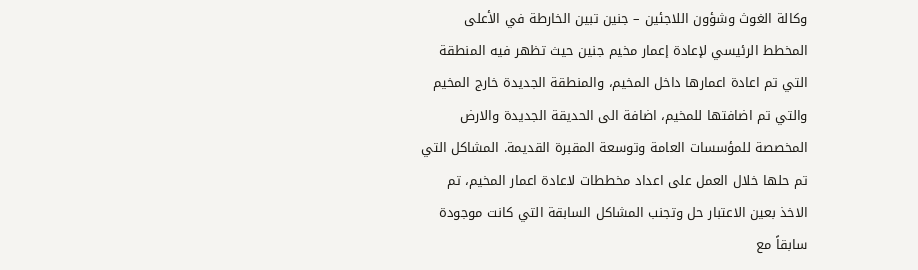وكالة الغوث وشؤون اللاجئين – جنين تبين الخارطة في الأعلى المخطط الرئيسي لإعادة إعمار مخيم جنين حيث تظهر فيه المنطقة التي تم اعادة اعمارها داخل المخيم، والمنطقة الجديدة خارج المخيم والتي تم اضافتها للمخيم، اضافة الى الحديقة الجديدة والارض المخصصة للمؤسسات العامة وتوسعة المقبرة القديمة. المشاكل التي تم حلها خلال العمل على اعداد مخططات لاعادة اعمار المخيم، تم الاخذ بعين الاعتبار حل وتجنب المشاكل السابقة التي كانت موجودة سابقاً مع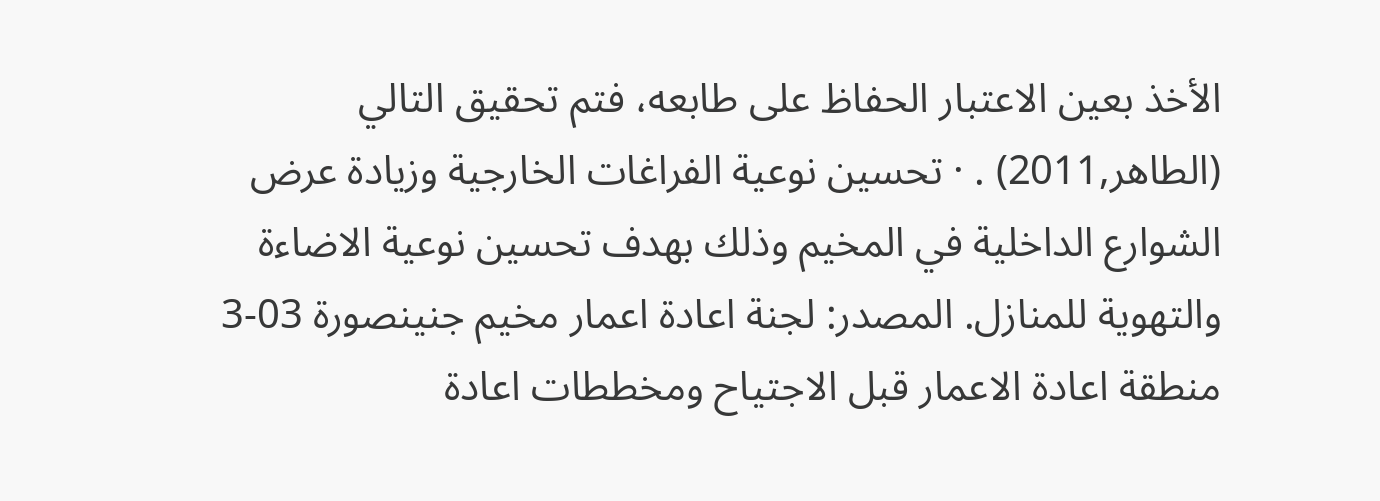الأخذ بعين الاعتبار الحفاظ على طابعه، فتم تحقيق التالي (الطاهر,2011) . · تحسين نوعية الفراغات الخارجية وزيادة عرض الشوارع الداخلية في المخيم وذلك بهدف تحسين نوعية الاضاءة والتهوية للمنازل. المصدر: لجنة اعادة اعمار مخيم جنينصورة 03-3 منطقة اعادة الاعمار قبل الاجتياح ومخططات اعادة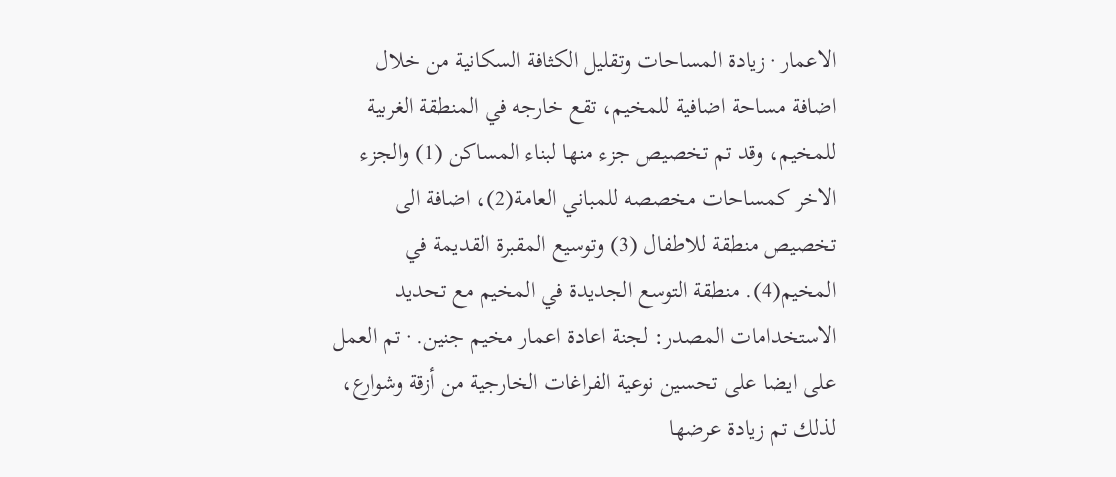الاعمار · زيادة المساحات وتقليل الكثافة السكانية من خلال اضافة مساحة اضافية للمخيم، تقع خارجه في المنطقة الغربية للمخيم، وقد تم تخصيص جزء منها لبناء المساكن (1) والجزء الاخر كمساحات مخصصه للمباني العامة(2)، اضافة الى تخصيص منطقة للاطفال (3) وتوسيع المقبرة القديمة في المخيم(4). منطقة التوسع الجديدة في المخيم مع تحديد الاستخدامات المصدر: لجنة اعادة اعمار مخيم جنين. · تم العمل على ايضا على تحسين نوعية الفراغات الخارجية من أزقة وشوارع، لذلك تم زيادة عرضها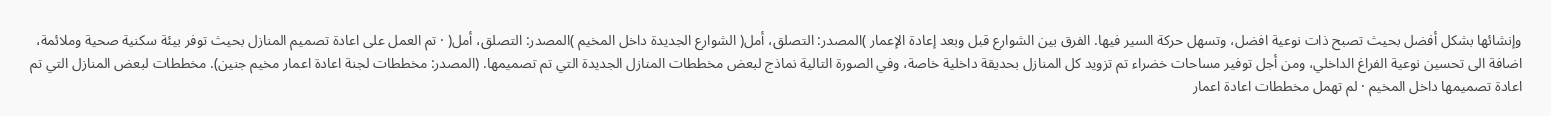وإنشائها بشكل أفضل بحيث تصبح ذات نوعية افضل، وتسهل حركة السير فيها. الفرق بين الشوارع قبل وبعد إعادة الإعمار )المصدر: التصلق، أمل( الشوارع الجديدة داخل المخيم )المصدر: التصلق، أمل( · تم العمل على اعادة تصميم المنازل بحيث توفر بيئة سكنية صحية وملائمة، اضافة الى تحسين نوعية الفراغ الداخلي، ومن أجل توفير مساحات خضراء تم تزويد كل المنازل بحديقة داخلية خاصة، وفي الصورة التالية نماذج لبعض مخططات المنازل الجديدة التي تم تصميمها. (المصدر: مخططات لجنة اعادة اعمار مخيم جنين). مخططات لبعض المنازل التي تم اعادة تصميمها داخل المخيم · لم تهمل مخططات اعادة اعمار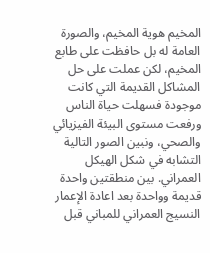المخيم هوية المخيم، والصورة العامة له بل حافظت على طابع المخيم، لكن عملت على حل المشاكل القديمة التي كانت موجودة فسهلت حياة الناس ورفعت مستوى البيئة الفيزيائي والصحي، ونبين الصور التالية التشابه في شكل الهيكل العمراني. بين منطقتين واحدة قديمة وواحدة بعد اعادة الإعمار النسيج العمراني للمباني قبل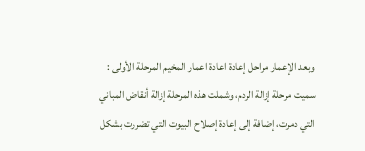وبعد الإعمار مراحل إعادة اعادة اعمار المخيم المرحلة الأولى : سميت مرحلة إزالة الردم، وشملت هذه المرحلة إزالة أنقاض المباني التي دمرت، إضافة إلى إعادة إصلاح البيوت التي تضررت بشكل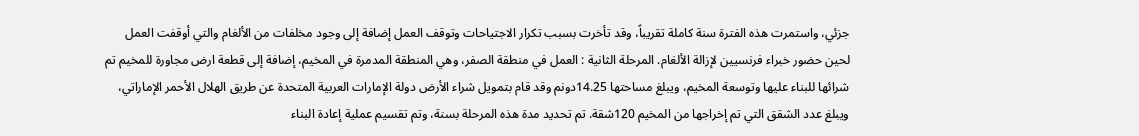جزئي، واستمرت هذه الفترة سنة كاملة تقريباً، وقد تأخرت بسبب تكرار الاجتياحات وتوقف العمل إضافة إلى وجود مخلفات من الألغام والتي أوقفت العمل لحين حضور خبراء فرنسيين لإزالة الألغام. المرحلة الثانية : العمل في منطقة الصفر، وهي المنطقة المدمرة في المخيم، إضافة إلى قطعة ارض مجاورة للمخيم تم شرائها للبناء عليها وتوسعة المخيم، ويبلغ مساحتها 14.25دونم وقد قام بتمويل شراء الأرض دولة الإمارات العربية المتحدة عن طريق الهلال الأحمر الإماراتي، ويبلغ عدد الشقق التي تم إخراجها من المخيم 120شقة. تم تحديد مدة هذه المرحلة بسنة، وتم تقسيم عملية إعادة البناء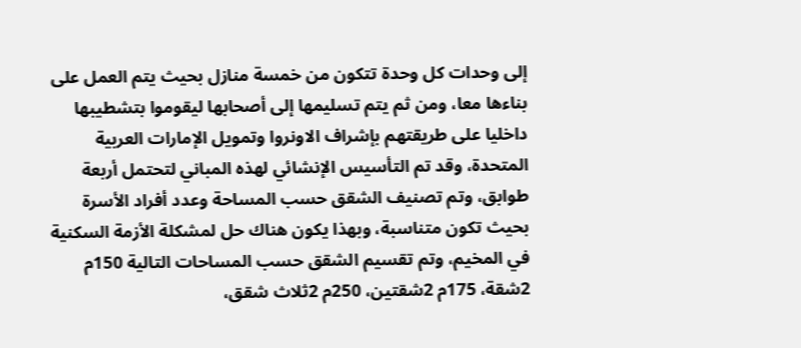إلى وحدات كل وحدة تتكون من خمسة منازل بحيث يتم العمل على بناءها معا، ومن ثم يتم تسليمها إلى أصحابها ليقوموا بتشطيبها داخليا على طريقتهم بإشراف الاونروا وتمويل الإمارات العربية المتحدة، وقد تم التأسيس الإنشائي لهذه المباني لتحتمل أربعة طوابق، وتم تصنيف الشقق حسب المساحة وعدد أفراد الأسرة بحيث تكون متناسبة، وبهذا يكون هناك حل لمشكلة الأزمة السكنية في المخيم، وتم تقسيم الشقق حسب المساحات التالية 150م 2شقة، 175م 2شقتين، 250م 2ثلاث شقق،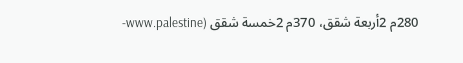280م 2أربعة شقق، 370م 2خمسة شقق (www.palestine-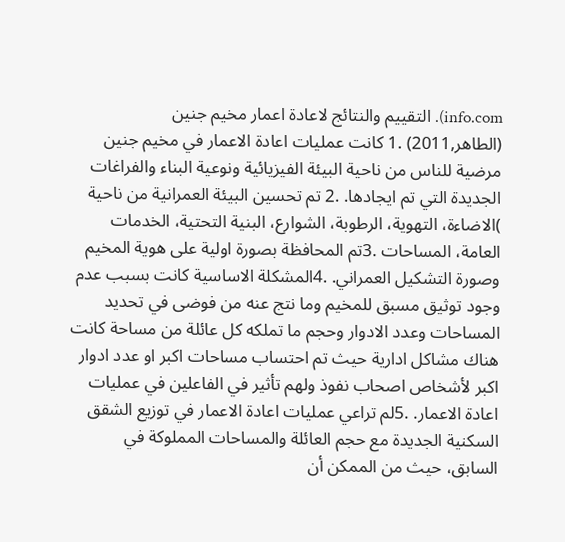info.com). التقييم والنتائج لاعادة اعمار مخيم جنين (الطاهر,2011) .1 كانت عمليات اعادة الاعمار في مخيم جنين مرضية للناس من ناحية البيئة الفيزيائية ونوعية البناء والفراغات الجديدة التي تم ايجادها. .2 تم تحسين البيئة العمرانية من ناحية )الاضاءة، التهوية، الرطوبة، الشوارع، البنية التحتية، الخدمات العامة، المساحات .3تم المحافظة بصورة اولية على هوية المخيم وصورة التشكيل العمراني. .4المشكلة الاساسية كانت بسبب عدم وجود توثيق مسبق للمخيم وما نتج عنه من فوضى في تحديد المساحات وعدد الادوار وحجم ما تملكه كل عائلة من مساحة كانت هناك مشاكل ادارية حيث تم احتساب مساحات اكبر او عدد ادوار اكبر لأشخاص اصحاب نفوذ ولهم تأثير في الفاعلين في عمليات اعادة الاعمار. .5لم تراعي عمليات اعادة الاعمار في توزيع الشقق السكنية الجديدة مع حجم العائلة والمساحات المملوكة في السابق، حيث من الممكن أن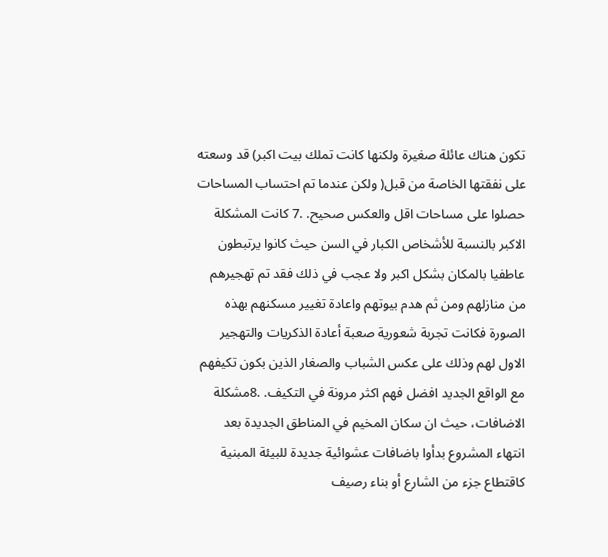تكون هناك عائلة صغيرة ولكنها كانت تملك بيت اكبر) قد وسعته على نفقتها الخاصة من قبل( ولكن عندما تم احتساب المساحات حصلوا على مساحات اقل والعكس صحيح. .7 كانت المشكلة الاكبر بالنسبة للأشخاص الكبار في السن حيث كانوا يرتبطون عاطفيا بالمكان بشكل اكبر ولا عجب في ذلك فقد تم تهجيرهم من منازلهم ومن ثم هدم بيوتهم واعادة تغيير مسكنهم بهذه الصورة فكانت تجربة شعورية صعبة أعادة الذكريات والتهجير الاول لهم وذلك على عكس الشباب والصغار الذين بكون تكيفهم مع الواقع الجديد افضل فهم اكثر مرونة في التكيف. .8مشكلة الاضافات، حيث ان سكان المخيم في المناطق الجديدة بعد انتهاء المشروع بدأوا باضافات عشوائية جديدة للبيئة المبنية كاقتطاع جزء من الشارع أو بناء رصيف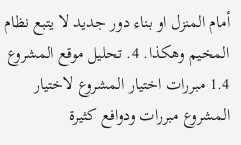أمام المنزل او بناء دور جديد لا يتبع نظام المخيم وهكذا. 4. تحليل موقع المشروع 1.4 مبررات اختيار المشروع لاختيار المشروع مبررات ودوافع كثيرة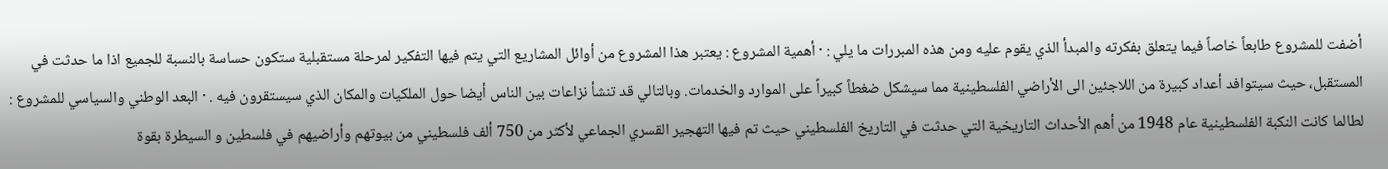أضفت للمشروع طابعاً خاصاً فيما يتعلق بفكرته والمبدأ الذي يقوم عليه ومن هذه المبررات ما يلي : · أهمية المشروع : يعتبر هذا المشروع من أوائل المشاريع التي يتم فيها التفكير لمرحلة مستقبلية ستكون حساسة بالنسبة للجميع اذا ما حدثت في المستقبل، حيث سيتوافد أعداد كبيرة من اللاجئين الى الأراضي الفلسطينية مما سيشكل ضغطاً كبيراً على الموارد والخدمات. وبالتالي قد تنشأ نزاعات بين الناس أيضا حول الملكيات والمكان الذي سيستقرون فيه . · البعد الوطني والسياسي للمشروع : لطالما كانت النكبة الفلسطينية عام 1948 من أهم الأحداث التاريخية التي حدثت في التاريخ الفلسطيني حيث تم فيها التهجير القسري الجماعي لأكثر من 750 ألف فلسطيني من بيوتهم وأراضيهم في فلسطين و السيطرة بقوة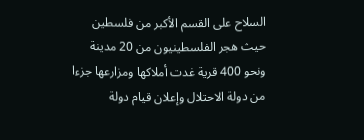السلاح على القسم الأكبر من فلسطين حيث هجر الفلسطينيون من 20 مدينة ونحو 400 قرية غدت أملاكها ومزارعها جزءا من دولة الاحتلال وإعلان قيام دولة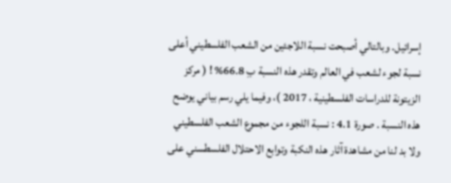إسرائيل. وبالتالي أصبحت نسبة اللاجئين من الشعب الفلسطيني أعلى نسبة لجوء لشعب في العالم وتقدر هذه النسبة بِ 66.8% ! ( مركز الزيتونة للدراسات الفلسطينية ، 2017 )، وفيما يلي رسم بياني يوضح هذه النسبة . صورة 4.1 : نسبة اللجوء من مجموع الشعب الفلسطيني ولا بد لنا من مشاهدة آثار هذه النكبة وتوابع الاحتلال الفلسطسني على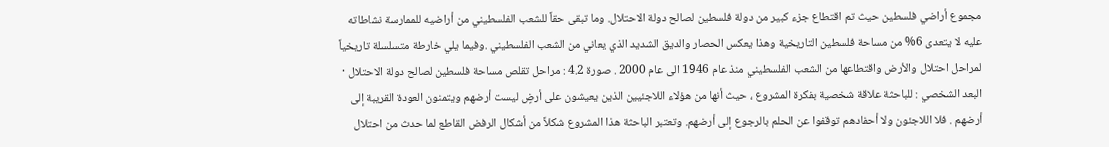مجموع أراضي فلسطين حيث تم اقتطاع جزء كبير من دولة فلسطين لصالح دولة الاحتلال. وما تبقى حقاً للشعب الفلسطيني من أراضيه للممارسة نشاطاته عليه لا يتعدى 6% من مساحة فلسطين التاريخية وهذا يعكس الحصار والديق الشديد الذي يعاني من الشعب الفلسطيني .وفيما يلي خارطة متسلسلة تاريخياً لمراحل احتلال والأرض واقتطاعها من الشعب الفلسطيني منذ عام 1946 الى عام 2000 . صورة 4.2 : مراحل تقلص مساحة فلسطين لصالح دولة الاحتلال · البعد الشخصي : للباحثة علاقة شخصية بفكرة المشروع ، حيث أنها من هؤلاء اللاجئيين الذين يعيشون على أرضٍ ليست أرضهم ويتمنون العودة القريبة إلى أرضهم . فلا اللاجئون ولا أحفادهم توقفوا عن الحلم بالرجوع إلى أرضهم. وتعتبر الباحثة هذا المشروع شكلاً من أشكال الرفض القاطع لما حدث من احتلال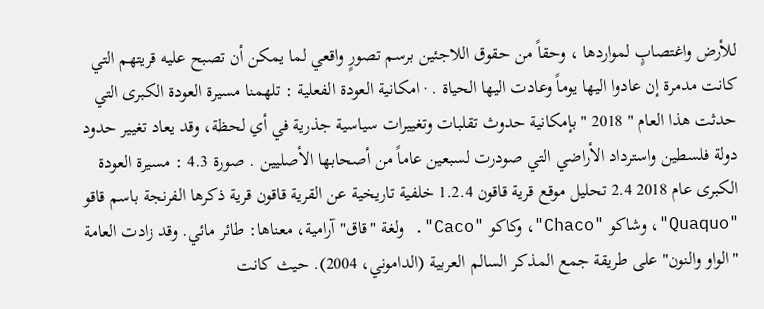للأرض واغتصابٍ لمواردها ، وحقاً من حقوق اللاجئين برسم تصورٍ واقعي لما يمكن أن تصبح عليه قريتهم التي كانت مدمرة إن عادوا اليها يوماً وعادت اليها الحياة . · امكانية العودة الفعلية : تلهمنا مسيرة العودة الكبرى التي حدثت هذا العام " 2018 " بإمكانية حدوث تقلبات وتغييرات سياسية جذرية في أي لحظة، وقد يعاد تغيير حدود دولة فلسطين واسترداد الأراضي التي صودرت لسبعين عاماً من أصحابها الأصليين . صورة 4.3 : مسيرة العودة الكبرى عام 2018 2.4 تحليل موقع قرية قاقون 1.2.4 خلفية تاريخية عن القرية قاقون قرية ذكرها الفرنجة باسم قاقو "Quaquo"، وشاكو "Chaco"، وكاكو "Caco". ولغة "قاق" آرامية، معناها: طائر مائي. وقد زادت العامة "الواو والنون" على طريقة جمع المذكر السالم العربية (الداموني، 2004). حيث كانت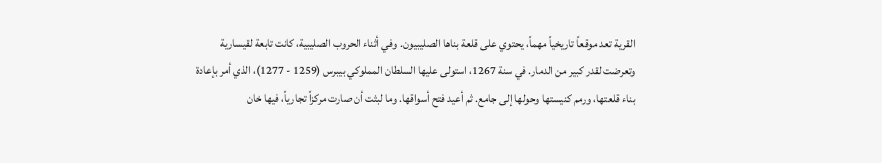القرية تعد موقعاً تاريخياً مهماً، يحتوي على قلعة بناها الصليبيون. وفي أثناء الحروب الصليبية، كانت تابعة لقيسارية وتعرضت لقدر كبير من الدمار. في سنة 1267، استولى عليها السلطان المملوكي بيبرس (1259 - 1277)، الذي أمر بإعادة بناء قلعتها، ورمم كنيستها وحولها إلى جامع. ثم أعيد فتح أسواقها. وما لبثت أن صارت مركزاً تجارياً، فيها خان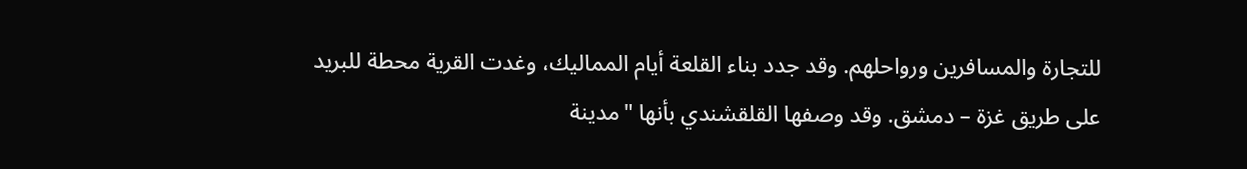للتجارة والمسافرين ورواحلهم. وقد جدد بناء القلعة أيام المماليك، وغدت القرية محطة للبريد على طريق غزة – دمشق. وقد وصفها القلقشندي بأنها "مدينة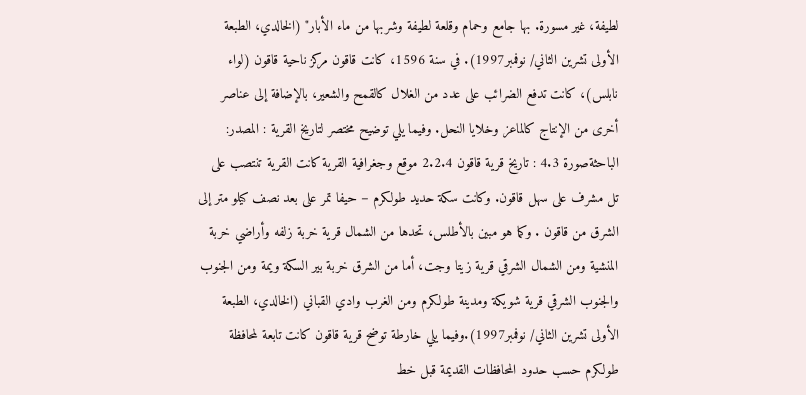لطيفة، غير مسورة. بها جامع وحمام وقلعة لطيفة وشربها من ماء الأبار" (الخالدي، الطبعة الأولى تشرين الثاني/ نوفمبر1997). في سنة 1596، كانت قاقون مركز ناحية قاقون (لواء نابلس)، كانت تدفع الضرائب على عدد من الغلال كالقمح والشعير، بالإضافة إلى عناصر أخرى من الإنتاج كالماعز وخلايا النحل. وفيما يلي توضيح مختصر لتاريخ القرية : المصدر: الباحثةصورة 4.3 : تاريخ قرية قاقون 2.2.4 موقع وجغرافية القرية كانت القرية تنتصب على تل مشرف على سهل قاقون. وكانت سكة حديد طولكرم – حيفا تمر على بعد نصف كيلو متر إلى الشرق من قاقون . وكما هو مبين بالأطلس، تحدها من الشمال قرية خربة زلفه وأراضي خربة المنشية ومن الشمال الشرقي قرية زيتا وجت، أما من الشرق خربة بير السكة ويمة ومن الجنوب والجنوب الشرقي قرية شويكة ومدينة طولكرم ومن الغرب وادي القباني (الخالدي، الطبعة الأولى تشرين الثاني/ نوفمبر1997).وفيما يلي خارطة توضح قرية قاقون كانت تابعة لمحافظة طولكرم حسب حدود المحافظات القديمة قبل خط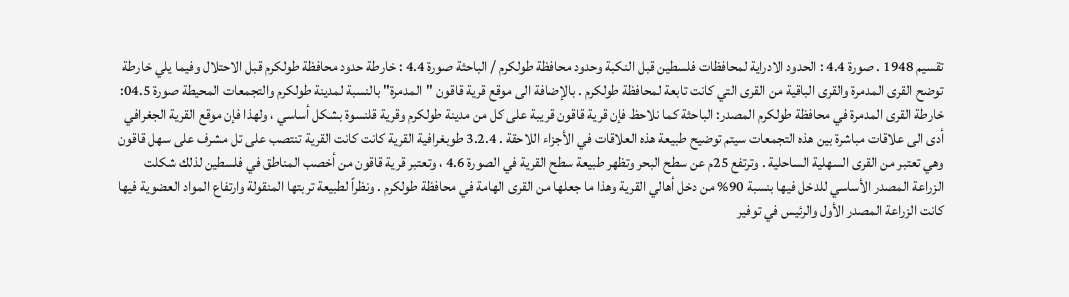تقسيم 1948 . صورة 4.4 : الحدود الادراية لمحافظات فلسطين قبل النكبة وحدود محافظة طولكرم / الباحثة صورة 4.4 : خارطة حدود محافظة طولكرم قبل الاحتلال وفيما يلي خارطة توضح القرى المدمرة والقرى الباقية من القرى التي كانت تابعة لمحافظة طولكرم . بالإضافة الى موقع قرية قاقون "المدمرة" بالنسبة لمدينة طولكرم والتجمعات المحيطة صورة 04.5: خارطة القرى المدمرة في محافظة طولكرم المصدر: الباحثة كما نلاحظ فإن قرية قاقون قريبة على كل من مدينة طولكرم وقرية قلنسوة بشكل أساسي ، ولهذا فإن موقع القرية الجغرافي أدى الى علاقات مباشرة بين هذه التجمعات سيتم توضيح طبيعة هذه العلاقات في الأجزاء اللاحقة . 3.2.4 طوبغرافية القرية كانت كانت القرية تنتصب على تل مشرف على سهل قاقون وهي تعتبر من القرى السهلية الساحلية . وترتفع 25م عن سطح البحر وتظهر طبيعة سطح القرية في الصورة 4.6 ، وتعتبر قرية قاقون من أخصب المناطق في فلسطين لذلك شكلت الزراعة المصدر الأساسي للدخل فيها بنسبة 90% من دخل أهالي القرية وهذا ما جعلها من القرى الهامة في محافظة طولكرم . ونظراً لطبيعة تربتها المنقولة وارتفاع المواد العضوية فيها كانت الزراعة المصدر الأول والرئيس في توفير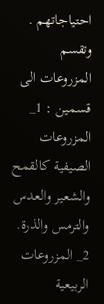احتياجاتهم . وتقسم المزروعات الى قسمين : 1_ المزروعات الصيفية كالقمح والشعير والعدس والترمس والذرة. 2_ المزروعات الربيعية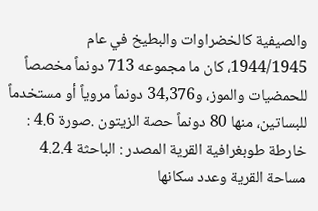والصيفية كالخضراوات والبطيخ في عام 1944/1945، كان ما مجموعه 713 دونماً مخصصاً للحمضيات والموز، و34,376 دونماً مروياً أو مستخدماً للبساتين، منها 80 دونماً حصة الزيتون .صورة 4.6 : خارطة طوبغرافية القرية المصدر : الباحثة 4.2.4 مساحة القرية وعدد سكانها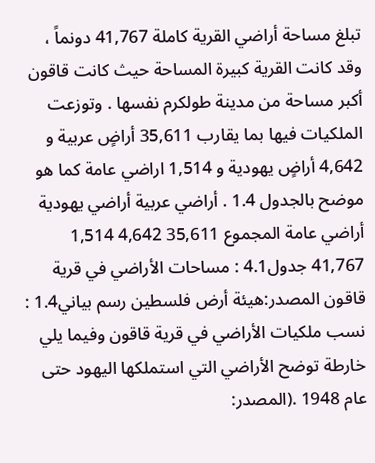تبلغ مساحة أراضي القرية كاملة 41,767 دونماً ، وقد كانت القرية كبيرة المساحة حيث كانت قاقون أكبر مساحة من مدينة طولكرم نفسها . وتوزعت الملكيات فيها بما يقارب 35,611 أراضٍ عربية و 4,642 أراضٍ يهودية و 1,514 اراضي عامة كما هو موضح بالجدول 1.4 . أراضي عربية أراضي يهودية أراضي عامة المجموع 35,611 4,642 1,514 41,767 جدول4.1 : مساحات الأراضي في قرية قاقون المصدر:هيئة أرض فلسطين رسم بياني1.4 : نسب ملكيات الأراضي في قرية قاقون وفيما يلي خارطة توضح الأراضي التي استملكها اليهود حتى عام 1948 .(المصدر: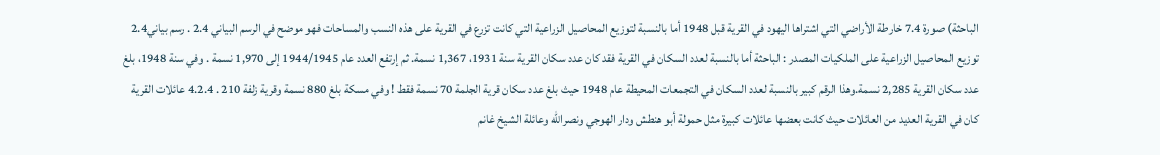الباحثة) صورة 7.4 خارطة الأراضي التي اشتراها اليهود في القرية قبل 1948 أما بالنسبة لتوزيع المحاصيل الزراعية التي كانت تزرع في القرية على هذه النسب والمساحات فهو موضح في الرسم البياني 2.4 . رسم بياني2.4 توزيع المحاصيل الزراعية على الملكيات المصدر : الباحثة أما بالنسبة لعدد السكان في القرية فقد كان عدد سكان القرية سنة 1931، 1,367 نسمة. ثم إرتفع العدد عام 1944/1945 إلى 1,970 نسمة . وفي سنة 1948، بلغ عدد سكان القرية 2,285 نسمة.وهذا الرقم كبير بالنسبة لعدد السكان في التجمعات المحيطة عام 1948 حيث بلغ عدد سكان قرية الجلمة 70 نسمة فقط ! وفي مسكة بلغ 880 نسمة وقرية زلفة 210 . 4.2.4 عائلات القرية كان في القرية العديد من العائلات حيث كانت بعضها عائلات كبيرة مثل حمولة أبو هنطش ودار الهوجي ونصرالله وعائلة الشيخ غانم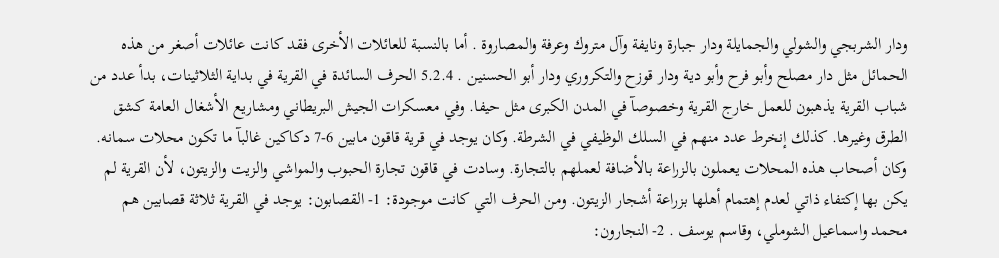ودار الشربجي والشولي والجمايلة ودار جبارة ونايفة وآل متروك وعرفة والمصاروة . أما بالنسبة للعائلات الأخرى فقد كانت عائلات أصغر من هذه الحمائل مثل دار مصلح وأبو فرح وأبو دية ودار قوزح والتكروري ودار أبو الحسنين . 5.2.4 الحرف السائدة في القرية في بداية الثلاثينات، بدأ عدد من شباب القرية يذهبون للعمل خارج القرية وخصوصآ في المدن الكبرى مثل حيفا. وفي معسكرات الجيش البريطاني ومشاريع الأشغال العامة كشق الطرق وغيرها. كذلك إنخرط عدد منهم في السلك الوظيفي في الشرطة. وكان يوجد في قرية قاقون مابين 6-7 دكاكين غالبآ ما تكون محلات سمانه. وكان أصحاب هذه المحلات يعملون بالزراعة بالأضافة لعملهم بالتجارة. وسادت في قاقون تجارة الحبوب والمواشي والزيت والزيتون، لأن القرية لم يكن بها إكتفاء ذاتي لعدم إهتمام أهلها بزراعة أشجار الزيتون. ومن الحرف التي كانت موجودة: 1- القصابون: يوجد في القرية ثلاثة قصابين هم محمد واسماعيل الشوملي، وقاسم يوسف . 2- النجارون: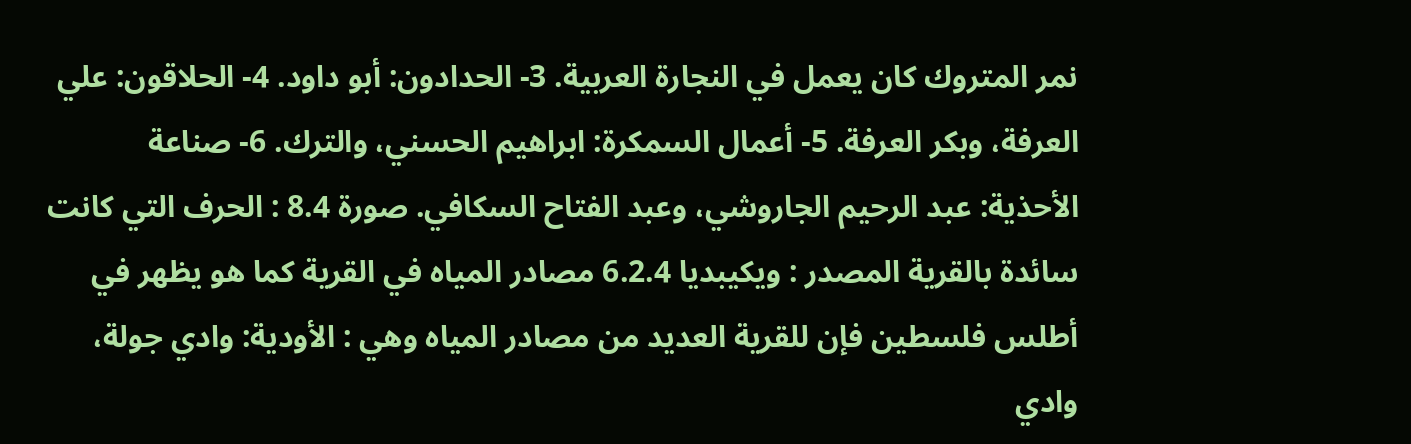نمر المتروك كان يعمل في النجارة العربية. 3- الحدادون: أبو داود. 4- الحلاقون: علي العرفة، وبكر العرفة. 5- أعمال السمكرة: ابراهيم الحسني، والترك. 6- صناعة الأحذية: عبد الرحيم الجاروشي، وعبد الفتاح السكافي. صورة 8.4 : الحرف التي كانت سائدة بالقرية المصدر : ويكيبديا 6.2.4 مصادر المياه في القرية كما هو يظهر في أطلس فلسطين فإن للقرية العديد من مصادر المياه وهي : الأودية: وادي جولة، وادي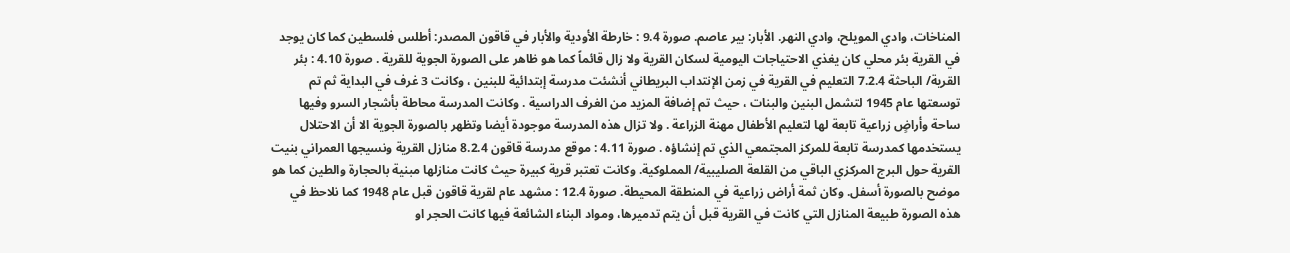المناخات، وادي المويلح، وادي النهر. الأبار: بير عاصم. صورة 9.4 : خارطة الأودية والأبار في قاقون المصدر: أطلس فلسطين كما كان يوجد في القرية بئر محلي كان يغذي الاحتياجات اليومية لسكان القرية ولا زال قائماً كما هو ظاهر على الصورة الجوية للقرية . صورة 4.10 : بئر القرية/ الباحثة 7.2.4 التعليم في القرية في زمن الإنتداب البريطاني أنشئت مدرسة إبتدائية للبنين ، وكانت 3 غرف في البداية ثم تم توسعتها عام 1945 لتشمل البنين والبنات ، حيث تم إضافة المزيد من الغرف الدراسية . وكانت المدرسة محاطة بأشجار السرو وفيها ساحة وأراضٍ زراعية تابعة لها لتعليم الأطفال مهنة الزراعة . ولا تزال هذه المدرسة موجودة أيضا وتظهر بالصورة الجوية الا أن الاحتلال يستخدمها كمدرسة تابعة للمركز المجتمعي الذي تم إنشاؤه . صورة 4.11 : موقع مدرسة قاقون 8.2.4 منازل القرية ونسيجها العمراني بنيت القرية حول البرج المركزي الباقي من القلعة الصليبية/ المملوكية. وكانت تعتبر قرية كبيرة حيث كانت منازلها مبنية بالحجارة والطين كما هو موضح بالصورة أسفل. وكان ثمة أراض زراعية في المنطقة المحيطة. صورة 12.4 : مشهد عام لقرية قاقون قبل عام 1948 كما نلاحظ في هذه الصورة طبيعة المنازل التي كانت في القرية قبل أن يتم تدميرها، ومواد البناء الشائعة فيها كانت الحجر او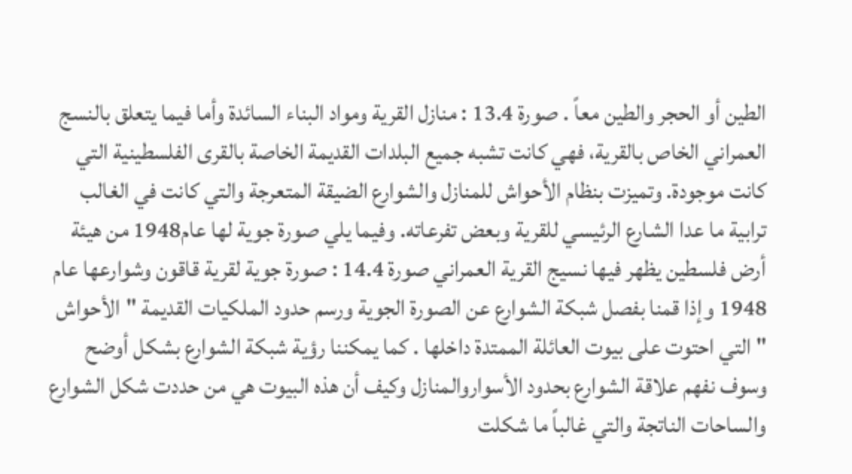الطين أو الحجر والطين معاً . صورة 13.4 : منازل القرية ومواد البناء السائدة وأما فيما يتعلق بالنسج العمراني الخاص بالقرية، فهي كانت تشبه جميع البلدات القديمة الخاصة بالقرى الفلسطينية التي كانت موجودة. وتميزت بنظام الأحواش للمنازل والشوارع الضيقة المتعرجة والتي كانت في الغالب ترابية ما عدا الشارع الرئيسي للقرية وبعض تفرعاته. وفيما يلي صورة جوية لها عام1948 من هيئة أرض فلسطين يظهر فيها نسيج القرية العمراني صورة 14.4 : صورة جوية لقرية قاقون وشوارعها عام 1948 وإذا قمنا بفصل شبكة الشوارع عن الصورة الجوية ورسم حدود الملكيات القديمة "الأحواش " التي احتوت على بيوت العائلة الممتدة داخلها . كما يمكننا رؤية شبكة الشوارع بشكل أوضح وسوف نفهم علاقة الشوارع بحدود الأسواروالمنازل وكيف أن هذه البيوت هي من حددت شكل الشوارع والساحات الناتجة والتي غالباً ما شكلت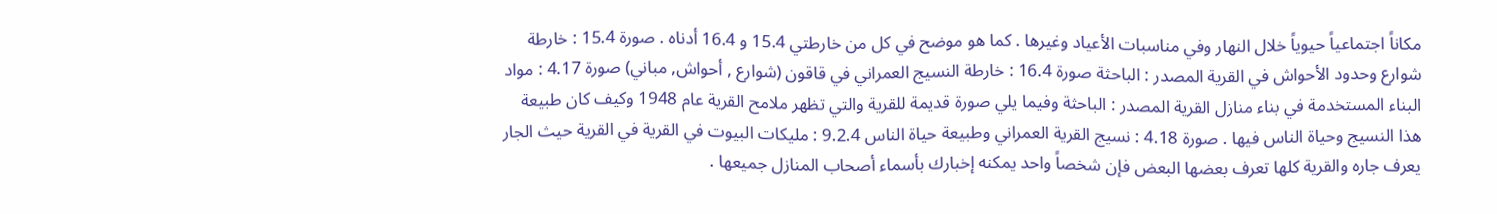مكاناً اجتماعياً حيوياً خلال النهار وفي مناسبات الأعياد وغيرها . كما هو موضح في كل من خارطتي 15.4 و 16.4 أدناه . صورة 15.4 : خارطة شوارع وحدود الأحواش في القرية المصدر : الباحثة صورة 16.4 : خارطة النسيج العمراني في قاقون (شوارع , أحواش, مباني) صورة 4.17 : مواد البناء المستخدمة في بناء منازل القرية المصدر : الباحثة وفيما يلي صورة قديمة للقرية والتي تظهر ملامح القرية عام 1948 وكيف كان طبيعة هذا النسيج وحياة الناس فيها . صورة 4.18 : نسيج القرية العمراني وطبيعة حياة الناس 9.2.4 : مليكات البيوت في القرية في القرية حيث الجار يعرف جاره والقرية كلها تعرف بعضها البعض فإن شخصاً واحد يمكنه إخبارك بأسماء أصحاب المنازل جميعها .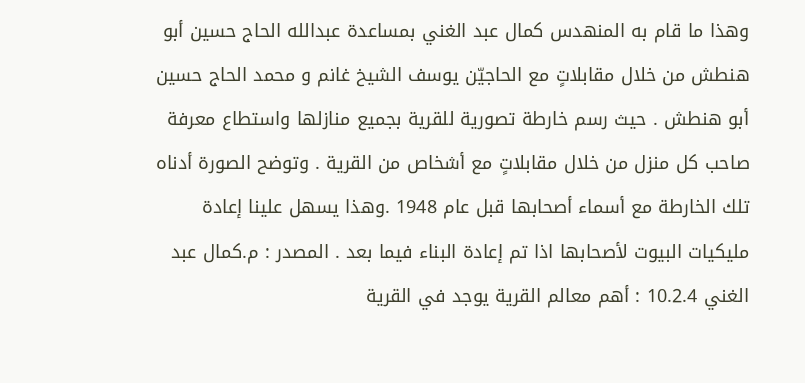وهذا ما قام به المنهدس كمال عبد الغني بمساعدة عبدالله الحاج حسين أبو هنطش من خلال مقابلاتٍ مع الحاجيّن يوسف الشيخ غانم و محمد الحاج حسين أبو هنطش . حيث رسم خارطة تصورية للقرية بجميع منازلها واستطاع معرفة صاحب كل منزل من خلال مقابلاتٍ مع أشخاص من القرية . وتوضح الصورة أدناه تلك الخارطة مع أسماء أصحابها قبل عام 1948 .وهذا يسهل علينا إعادة مليكيات البيوت لأصحابها اذا تم إعادة البناء فيما بعد . المصدر : م.كمال عبد الغني 10.2.4 : أهم معالم القرية يوجد في القرية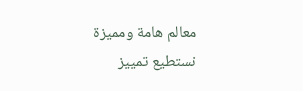معالم هامة ومميزة نستطيع تمييز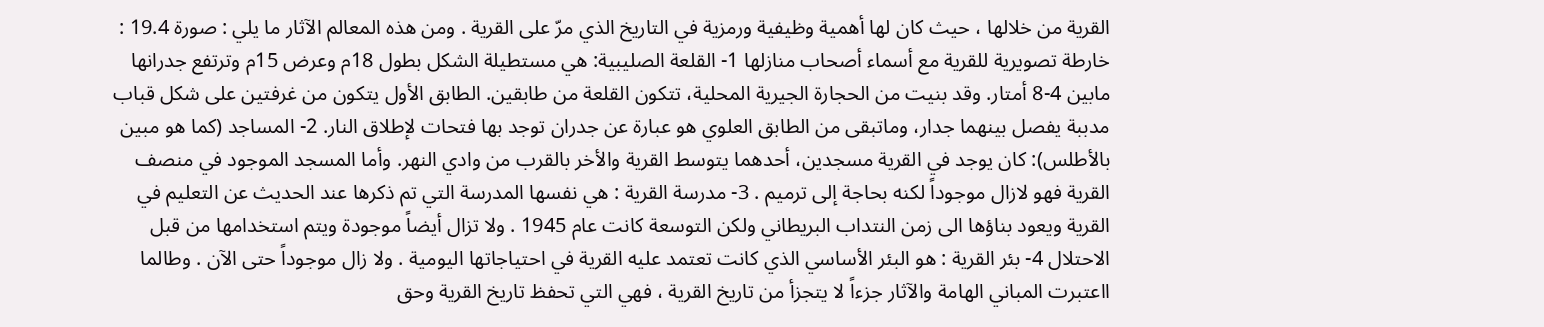القرية من خلالها ، حيث كان لها أهمية وظيفية ورمزية في التاريخ الذي مرّ على القرية . ومن هذه المعالم الآثار ما يلي : صورة 19.4 : خارطة تصويرية للقرية مع أسماء أصحاب منازلها 1- القلعة الصليبية: هي مستطيلة الشكل بطول 18م وعرض 15م وترتفع جدرانها مابين 4-8 أمتار. وقد بنيت من الحجارة الجيرية المحلية، تتكون القلعة من طابقين. الطابق الأول يتكون من غرفتين على شكل قباب مدببة يفصل بينهما جدار، وماتبقى من الطابق العلوي هو عبارة عن جدران توجد بها فتحات لإطلاق النار. 2- المساجد (كما هو مبين بالأطلس): كان يوجد في القرية مسجدين، أحدهما يتوسط القرية والأخر بالقرب من وادي النهر. وأما المسجد الموجود في منصف القرية فهو لازال موجوداً لكنه بحاجة إلى ترميم . 3- مدرسة القرية : هي نفسها المدرسة التي تم ذكرها عند الحديث عن التعليم في القرية ويعود بناؤها الى زمن النتداب البريطاني ولكن التوسعة كانت عام 1945 . ولا تزال أيضاً موجودة ويتم استخدامها من قبل الاحتلال 4- بئر القرية : هو البئر الأساسي الذي كانت تعتمد عليه القرية في احتياجاتها اليومية . ولا زال موجوداً حتى الآن . وطالما ااعتبرت المباني الهامة والآثار جزءاً لا يتجزأ من تاريخ القرية ، فهي التي تحفظ تاريخ القرية وحق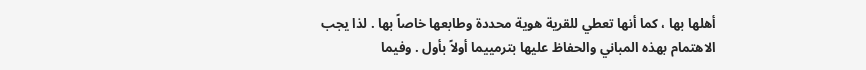أهلها بها ، كما أنها تعطي للقرية هوية محددة وطابعها خاصاً بها . لذا يجب الاهتمام بهذه المباني والحفاظ عليها بترمييما أولاً بأول . وفيما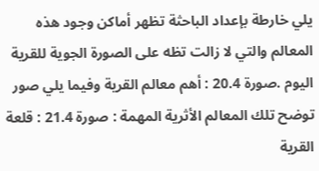يلي خارطة بإعداد الباحثة تظهر أماكن وجود هذه المعالم والتي لا زالت تظه على الصورة الجوية للقرية اليوم .صورة 20.4 : أهم معالم القرية وفيما يلي صور توضح تلك المعالم الأثرية المهمة : صورة 21.4 : قلعة القرية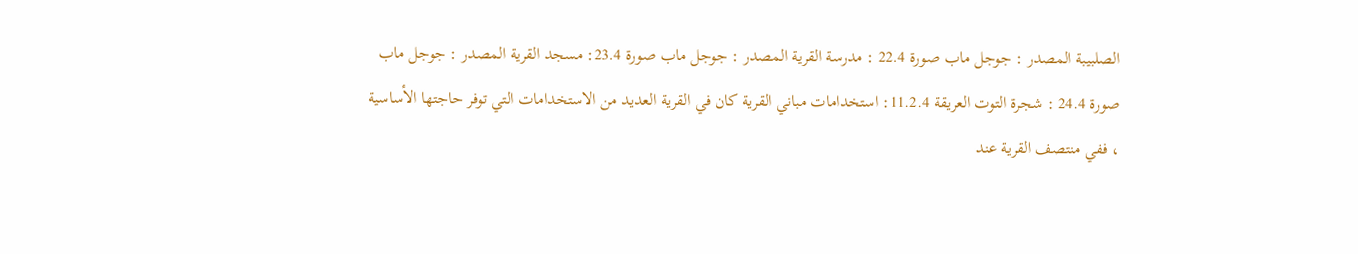الصلبيبة المصدر : جوجل ماب صورة 22.4 : مدرسة القرية المصدر : جوجل ماب صورة 23.4: مسجد القرية المصدر : جوجل ماب صورة 24.4 : شجرة التوت العريقة 11.2.4: استخدامات مباني القرية كان في القرية العديد من الاستخدامات التي توفر حاجتها الأساسية ، ففي منتصف القرية عند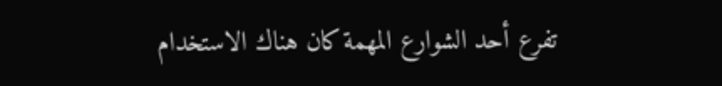تفرع أحد الشوارع المهمة كان هناك الاستخدام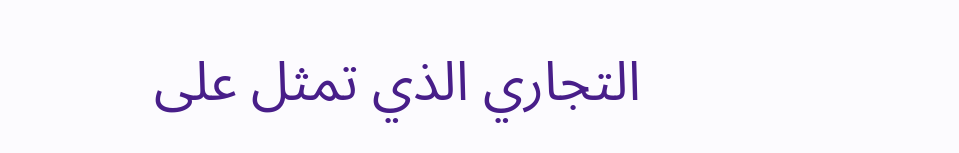التجاري الذي تمثل على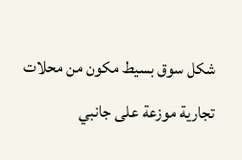شكل سوق بسيط مكون من محلات تجارية موزعة على جانبي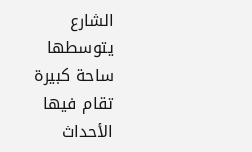الشارع يتوسطها ساحة كبيرة تقام فيها الأحداث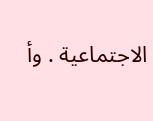الاجتماعية . وأ